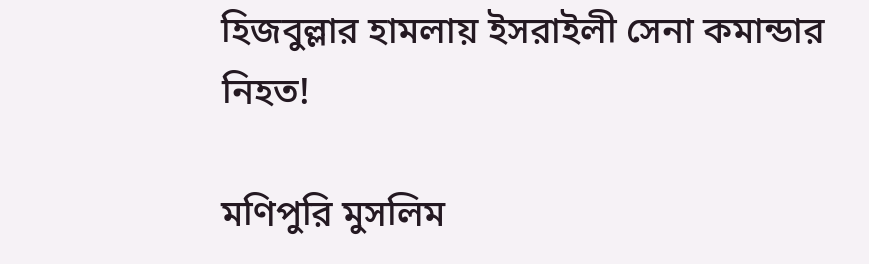হিজবুল্লার হামলায় ইসরাইলী সেনা কমান্ডার নিহত!

মণিপুরি মুসলিম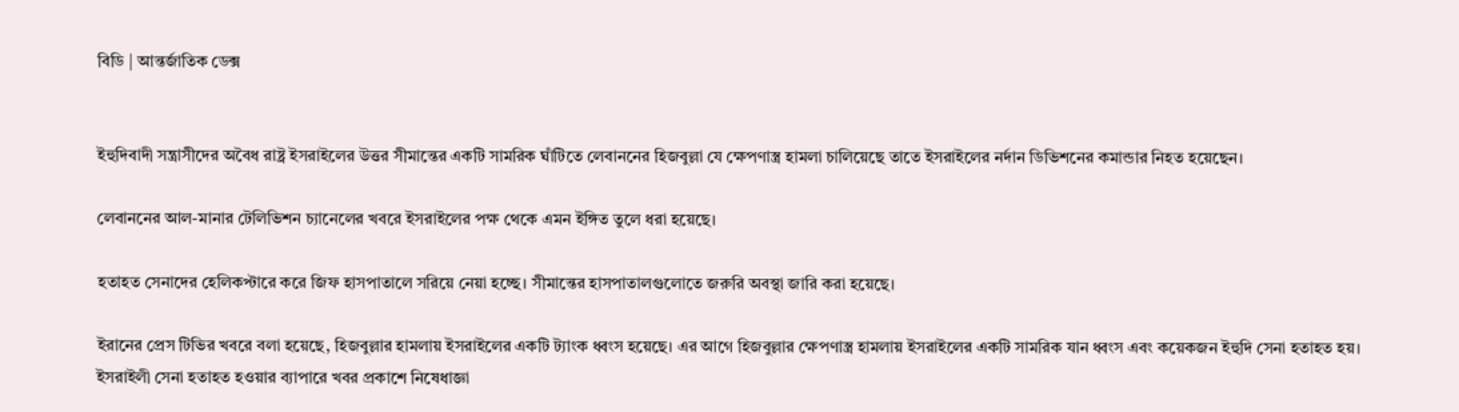বিডি | আন্তর্জাতিক ডেক্স


ইহুদিবাদী সন্ত্রাসীদের অবৈধ রাষ্ট্র ইসরাইলের উত্তর সীমান্তের একটি সামরিক ঘাঁটিতে লেবাননের হিজবুল্লা যে ক্ষেপণাস্ত্র হামলা চালিয়েছে তাতে ইসরাইলের নর্দান ডিভিশনের কমান্ডার নিহত হয়েছেন।

লেবাননের আল-মানার টেলিভিশন চ্যানেলের খবরে ইসরাইলের পক্ষ থেকে এমন ইঙ্গিত তুলে ধরা হয়েছে।

হতাহত সেনাদের হেলিকপ্টারে করে জিফ হাসপাতালে সরিয়ে নেয়া হচ্ছে। সীমান্তের হাসপাতালগুলোতে জরুরি অবস্থা জারি করা হয়েছে।

ইরানের প্রেস টিভির খবরে বলা হয়েছে, হিজবুল্লার হামলায় ইসরাইলের একটি ট্যাংক ধ্বংস হয়েছে। এর আগে হিজবুল্লার ক্ষেপণাস্ত্র হামলায় ইসরাইলের একটি সামরিক যান ধ্বংস এবং কয়েকজন ইহুদি সেনা হতাহত হয়। ইসরাইলী সেনা হতাহত হওয়ার ব্যাপারে খবর প্রকাশে নিষেধাজ্ঞা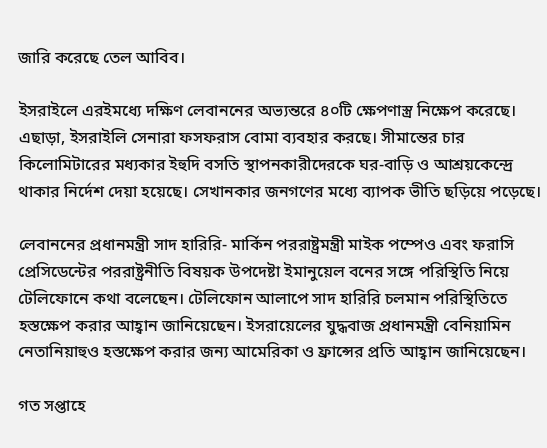জারি করেছে তেল আবিব।

ইসরাইলে এরইমধ্যে দক্ষিণ লেবাননের অভ্যন্তরে ৪০টি ক্ষেপণাস্ত্র নিক্ষেপ করেছে। এছাড়া, ইসরাইলি সেনারা ফসফরাস বোমা ব্যবহার করছে। সীমান্তের চার কিলোমিটারের মধ্যকার ইহুদি বসতি স্থাপনকারীদেরকে ঘর-বাড়ি ও আশ্রয়কেন্দ্রে থাকার নির্দেশ দেয়া হয়েছে। সেখানকার জনগণের মধ্যে ব্যাপক ভীতি ছড়িয়ে পড়েছে।

লেবাননের প্রধানমন্ত্রী সাদ হারিরি- মার্কিন পররাষ্ট্রমন্ত্রী মাইক পম্পেও এবং ফরাসি প্রেসিডেন্টের পররাষ্ট্রনীতি বিষয়ক উপদেষ্টা ইমানুয়েল বনের সঙ্গে পরিস্থিতি নিয়ে টেলিফোনে কথা বলেছেন। টেলিফোন আলাপে সাদ হারিরি চলমান পরিস্থিতিতে হস্তক্ষেপ করার আহ্বান জানিয়েছেন। ইসরায়েলের যুদ্ধবাজ প্রধানমন্ত্রী বেনিয়ামিন নেতানিয়াহুও হস্তক্ষেপ করার জন্য আমেরিকা ও ফ্রান্সের প্রতি আহ্বান জানিয়েছেন।

গত সপ্তাহে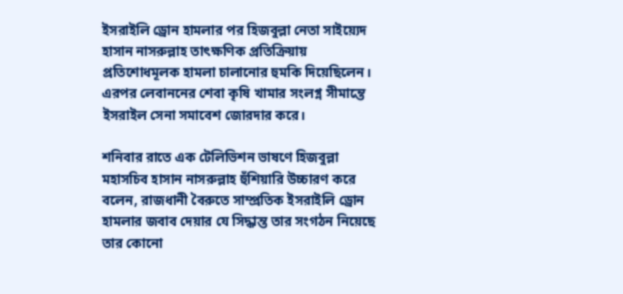ইসরাইলি ড্রোন হামলার পর হিজবুল্লা নেতা সাইয়্যেদ হাসান নাসরুল্লাহ তাৎক্ষণিক প্রতিক্রিয়ায় প্রতিশোধমূলক হামলা চালানোর হুমকি দিয়েছিলেন। এরপর লেবাননের শেবা কৃষি খামার সংলগ্ন সীমান্তে ইসরাইল সেনা সমাবেশ জোরদার করে।

শনিবার রাতে এক টেলিভিশন ভাষণে হিজবুল্লা মহাসচিব হাসান নাসরুল্লাহ হুঁশিয়ারি উচ্চারণ করে বলেন, রাজধানী বৈরুতে সাম্প্রতিক ইসরাইলি ড্রোন হামলার জবাব দেয়ার যে সিদ্ধান্ত তার সংগঠন নিয়েছে তার কোনো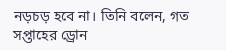নড়চড় হবে না। তিনি বলেন, গত সপ্তাহের ড্রোন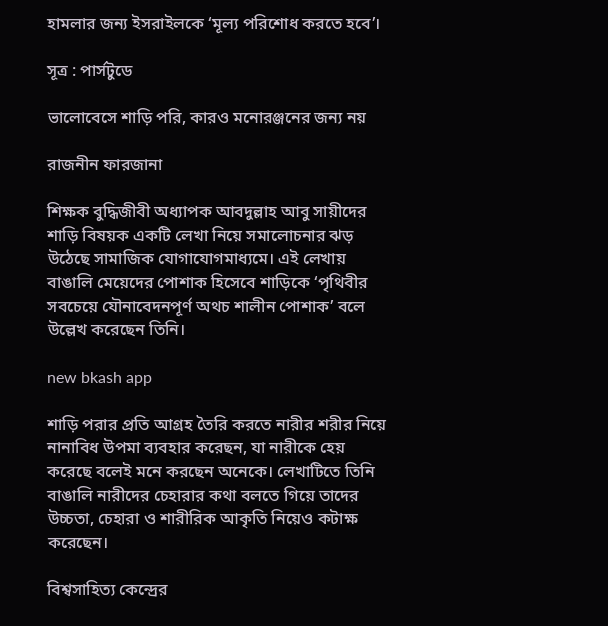হামলার জন্য ইসরাইলকে ‘মূল্য পরিশোধ করতে হবে’।

সূত্র : পার্সটুডে

ভালোবেসে শাড়ি পরি, কারও মনোরঞ্জনের জন্য নয়

রাজনীন ফারজানা

শিক্ষক বুদ্ধিজীবী অধ্যাপক আবদুল্লাহ আবু সায়ীদের শাড়ি বিষয়ক একটি লেখা নিয়ে সমালোচনার ঝড় উঠেছে সামাজিক যোগাযোগমাধ্যমে। এই লেখায় বাঙালি মেয়েদের পোশাক হিসেবে শাড়িকে ‘পৃথিবীর সবচেয়ে যৌনাবেদনপূর্ণ অথচ শালীন পোশাক’ বলে উল্লেখ করেছেন তিনি।

new bkash app

শাড়ি পরার প্রতি আগ্রহ তৈরি করতে নারীর শরীর নিয়ে নানাবিধ উপমা ব্যবহার করেছন, যা নারীকে হেয় করেছে বলেই মনে করছেন অনেকে। লেখাটিতে তিনি বাঙালি নারীদের চেহারার কথা বলতে গিয়ে তাদের উচ্চতা, চেহারা ও শারীরিক আকৃতি নিয়েও কটাক্ষ করেছেন।

বিশ্বসাহিত্য কেন্দ্রের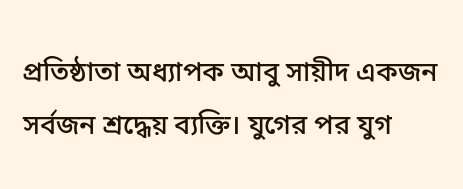প্রতিষ্ঠাতা অধ্যাপক আবু সায়ীদ একজন সর্বজন শ্রদ্ধেয় ব্যক্তি। যুগের পর যুগ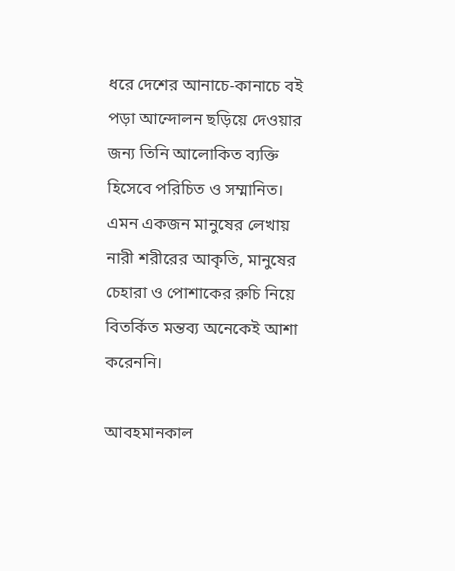ধরে দেশের আনাচে-কানাচে বই পড়া আন্দোলন ছড়িয়ে দেওয়ার জন্য তিনি আলোকিত ব্যক্তি হিসেবে পরিচিত ও সম্মানিত। এমন একজন মানুষের লেখায় নারী শরীরের আকৃতি, মানুষের চেহারা ও পোশাকের রুচি নিয়ে বিতর্কিত মন্তব্য অনেকেই আশা করেননি।

আবহমানকাল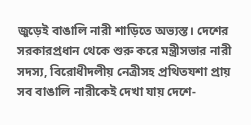জুড়েই বাঙালি নারী শাড়িতে অভ্যস্ত। দেশের সরকারপ্রধান থেকে শুরু করে মন্ত্রীসভার নারী সদস্য, বিরোধীদলীয় নেত্রীসহ প্রথিতযশা প্রায় সব বাঙালি নারীকেই দেখা যায় দেশে-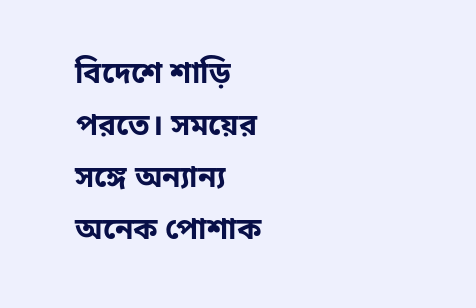বিদেশে শাড়ি পরতে। সময়ের সঙ্গে অন্যান্য অনেক পোশাক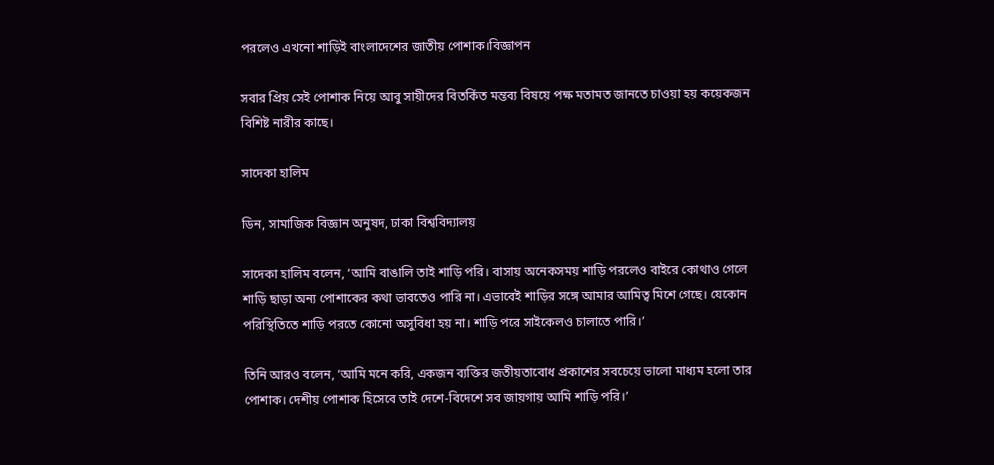পরলেও এখনো শাড়িই বাংলাদেশের জাতীয় পোশাক।বিজ্ঞাপন

সবার প্রিয় সেই পোশাক নিয়ে আবু সায়ীদের বিতর্কিত মন্তব্য বিষয়ে পক্ষ মতামত জানতে চাওয়া হয় কয়েকজন বিশিষ্ট নারীর কাছে।

সাদেকা হালিম

ডিন, সামাজিক বিজ্ঞান অনুষদ, ঢাকা বিশ্ববিদ্যালয়

সাদেকা হালিম বলেন, ‘আমি বাঙালি তাই শাড়ি পরি। বাসায় অনেকসময় শাড়ি পরলেও বাইরে কোথাও গেলে শাড়ি ছাড়া অন্য পোশাকের কথা ভাবতেও পারি না। এভাবেই শাড়ির সঙ্গে আমার আমিত্ব মিশে গেছে। যেকোন পরিস্থিতিতে শাড়ি পরতে কোনো অসুবিধা হয় না। শাড়ি পরে সাইকেলও চালাতে পারি।’

তিনি আরও বলেন, ‘আমি মনে করি, একজন ব্যক্তির জতীয়তাবোধ প্রকাশের সবচেয়ে ভালো মাধ্যম হলো তার পোশাক। দেশীয় পোশাক হিসেবে তাই দেশে-বিদেশে সব জায়গায় আমি শাড়ি পরি।’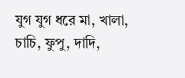যুগ যুগ ধরে মা, খালা, চাচি, ফুপু, দাদি,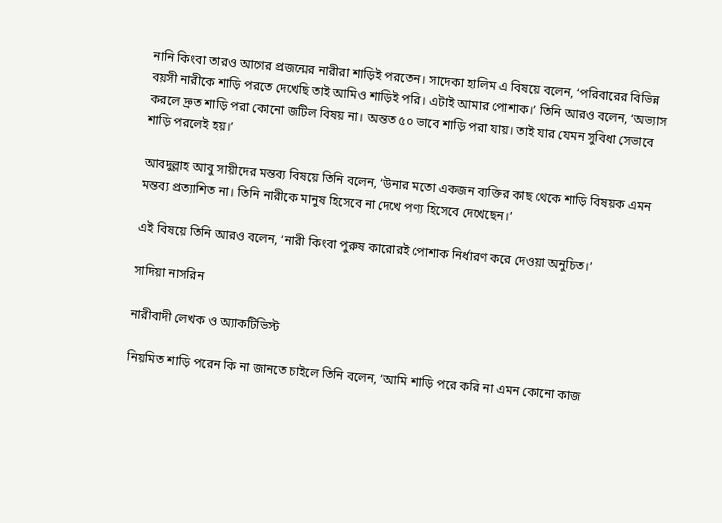নানি কিংবা তারও আগের প্রজন্মের নারীরা শাড়িই পরতেন। সাদেকা হালিম এ বিষয়ে বলেন, ‘পরিবারের বিভিন্ন বয়সী নারীকে শাড়ি পরতে দেখেছি তাই আমিও শাড়িই পরি। এটাই আমার পোশাক।’ তিনি আরও বলেন, ‘অভ্যাস করলে দ্রুত শাড়ি পরা কোনো জটিল বিষয় না। অন্তত ৫০ ভাবে শাড়ি পরা যায়। তাই যার যেমন সুবিধা সেভাবে শাড়ি পরলেই হয়।’

আবদুল্লাহ আবু সায়ীদের মন্তব্য বিষয়ে তিনি বলেন, ‘উনার মতো একজন ব্যক্তির কাছ থেকে শাড়ি বিষয়ক এমন মন্তব্য প্রত্যাশিত না। তিনি নারীকে মানুষ হিসেবে না দেখে পণ্য হিসেবে দেখেছেন।’

এই বিষয়ে তিনি আরও বলেন, ‘নারী কিংবা পুরুষ কারোরই পোশাক নির্ধারণ করে দেওয়া অনুচিত।’

সাদিয়া নাসরিন

নারীবাদী লেখক ও অ্যাকটিভিস্ট

নিয়মিত শাড়ি পরেন কি না জানতে চাইলে তিনি বলেন, ‘আমি শাড়ি পরে করি না এমন কোনো কাজ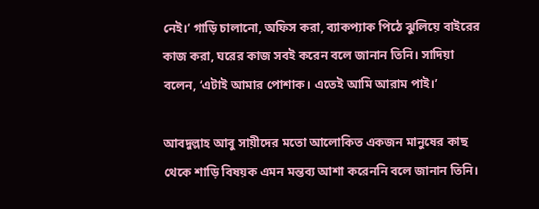নেই।’ গাড়ি চালানো, অফিস করা, ব্যাকপ্যাক পিঠে ঝুলিয়ে বাইরের কাজ করা, ঘরের কাজ সবই করেন বলে জানান তিনি। সাদিয়া বলেন, ‘এটাই আমার পোশাক। এতেই আমি আরাম পাই।’

আবদুল্লাহ আবু সায়ীদের মতো আলোকিত একজন মানুষের কাছ থেকে শাড়ি বিষয়ক এমন মন্তব্য আশা করেননি বলে জানান তিনি।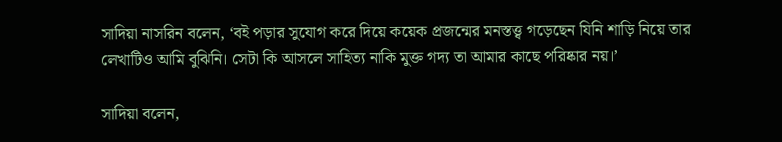সাদিয়া নাসরিন বলেন, ‘বই পড়ার সুযোগ করে দিয়ে কয়েক প্রজন্মের মনস্তত্ত্ব গড়েছেন যিনি শাড়ি নিয়ে তার লেখাটিও আমি বুঝিনি। সেটা কি আসলে সাহিত্য নাকি মুক্ত গদ্য তা আমার কাছে পরিষ্কার নয়।’

সাদিয়া বলেন,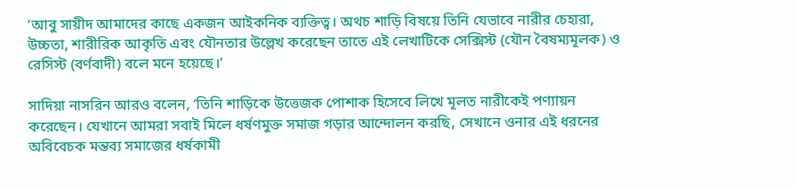‘আবু সায়ীদ আমাদের কাছে একজন আইকনিক ব্যক্তিত্ব। অথচ শাড়ি বিষয়ে তিনি যেভাবে নারীর চেহারা, উচ্চতা, শারীরিক আকৃতি এবং যৌনতার উল্লেখ করেছেন তাতে এই লেখাটিকে সেক্সিস্ট (যৌন বৈষম্যমূলক) ও রেসিস্ট (বর্ণবাদী) বলে মনে হয়েছে।’

সাদিয়া নাসরিন আরও বলেন, ‘তিনি শাড়িকে উত্তেজক পোশাক হিসেবে লিখে মূলত নারীকেই পণ্যায়ন করেছেন। যেখানে আমরা সবাই মিলে ধর্ষণমুক্ত সমাজ গড়ার আন্দোলন করছি, সেখানে ওনার এই ধরনের অবিবেচক মন্তব্য সমাজের ধর্ষকামী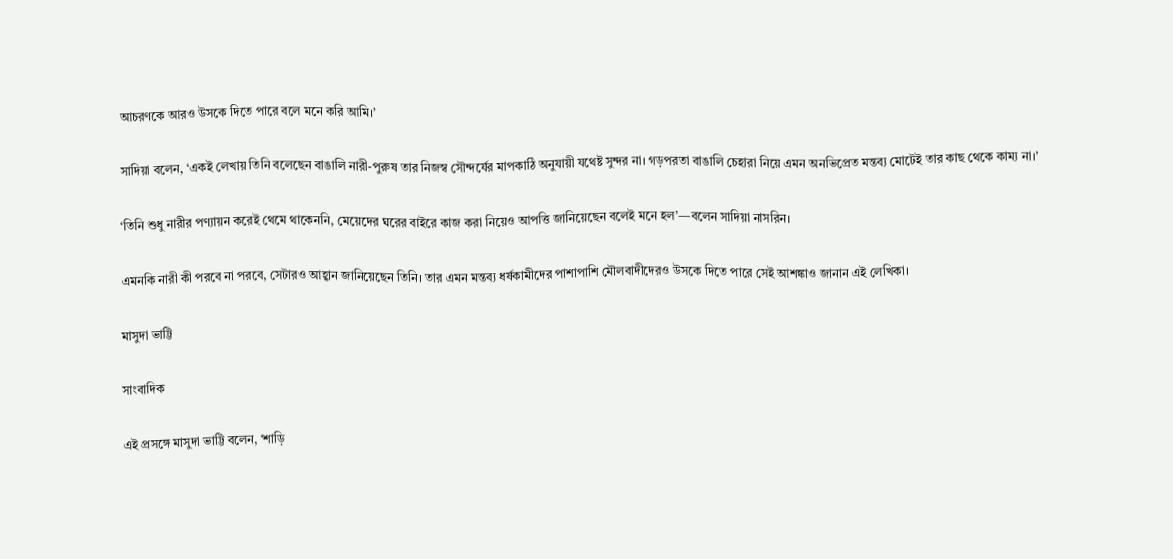আচরণকে আরও উসকে দিতে পারে বলে মনে করি আমি।’

সাদিয়া বলেন, ‘একই লেখায় তিনি বলেছেন বাঙালি নারী-পুরুষ তার নিজস্ব সৌন্দর্যের মাপকাঠি অনুযায়ী যথেষ্ট সুন্দর না। গড়পরতা বাঙালি চেহারা নিয়ে এমন অনভিপ্রেত মন্তব্য মোটেই তার কাছ থেকে কাম্য না।’

‘তিনি শুধু নারীর পণ্যায়ন করেই থেমে থাকেননি, মেয়েদের ঘরের বাইরে কাজ করা নিয়েও আপত্তি জানিয়েছেন বলেই মনে হল’—বলেন সাদিয়া নাসরিন।

এমনকি নারী কী পরবে না পরবে, সেটারও আহ্বান জানিয়েছেন তিনি। তার এমন মন্তব্য ধর্ষকামীদের পাশাপাশি মৌলবাদীদেরও উসকে দিতে পারে সেই আশঙ্কাও জানান এই লেখিকা।

মাসুদা ভাট্টি

সাংবাদিক

এই প্রসঙ্গে মাসুদা ভাট্টি বলেন, ‘শাড়ি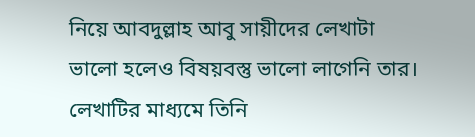নিয়ে আবদুল্লাহ আবু সায়ীদের লেখাটা ভালো হলেও বিষয়বস্তু ভালো লাগেনি তার। লেখাটির মাধ্যমে তিনি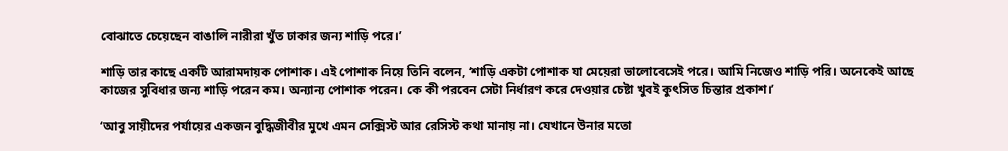বোঝাতে চেয়েছেন বাঙালি নারীরা খুঁত ঢাকার জন্য শাড়ি পরে।’

শাড়ি তার কাছে একটি আরামদায়ক পোশাক। এই পোশাক নিয়ে তিনি বলেন, ‘শাড়ি একটা পোশাক যা মেয়েরা ভালোবেসেই পরে। আমি নিজেও শাড়ি পরি। অনেকেই আছে কাজের সুবিধার জন্য শাড়ি পরেন কম। অন্যান্য পোশাক পরেন। কে কী পরবেন সেটা নির্ধারণ করে দেওয়ার চেষ্টা খুবই কুৎসিত চিন্তার প্রকাশ।’

‘আবু সায়ীদের পর্যায়ের একজন বুদ্ধিজীবীর মুখে এমন সেক্সিস্ট আর রেসিস্ট কথা মানায় না। যেখানে উনার মতো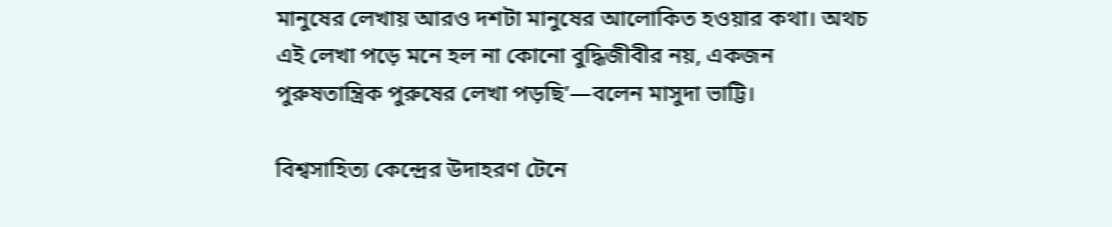মানুষের লেখায় আরও দশটা মানুষের আলোকিত হওয়ার কথা। অথচ এই লেখা পড়ে মনে হল না কোনো বুদ্ধিজীবীর নয়, একজন পুরুষতান্ত্রিক পুরুষের লেখা পড়ছি’—বলেন মাসুদা ভাট্টি।

বিশ্বসাহিত্য কেন্দ্রের উদাহরণ টেনে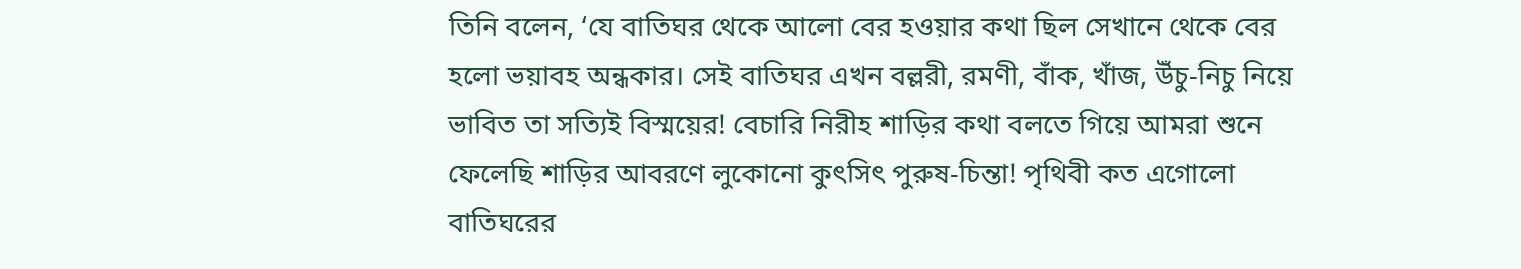তিনি বলেন, ‘যে বাতিঘর থেকে আলো বের হওয়ার কথা ছিল সেখানে থেকে বের হলো ভয়াবহ অন্ধকার। সেই বাতিঘর এখন বল্লরী, রমণী, বাঁক, খাঁজ, উঁচু-নিচু নিয়ে ভাবিত তা সত্যিই বিস্ময়ের! বেচারি নিরীহ শাড়ির কথা বলতে গিয়ে আমরা শুনে ফেলেছি শাড়ির আবরণে লুকোনো কুৎসিৎ পুরুষ-চিন্তা! পৃথিবী কত এগোলো বাতিঘরের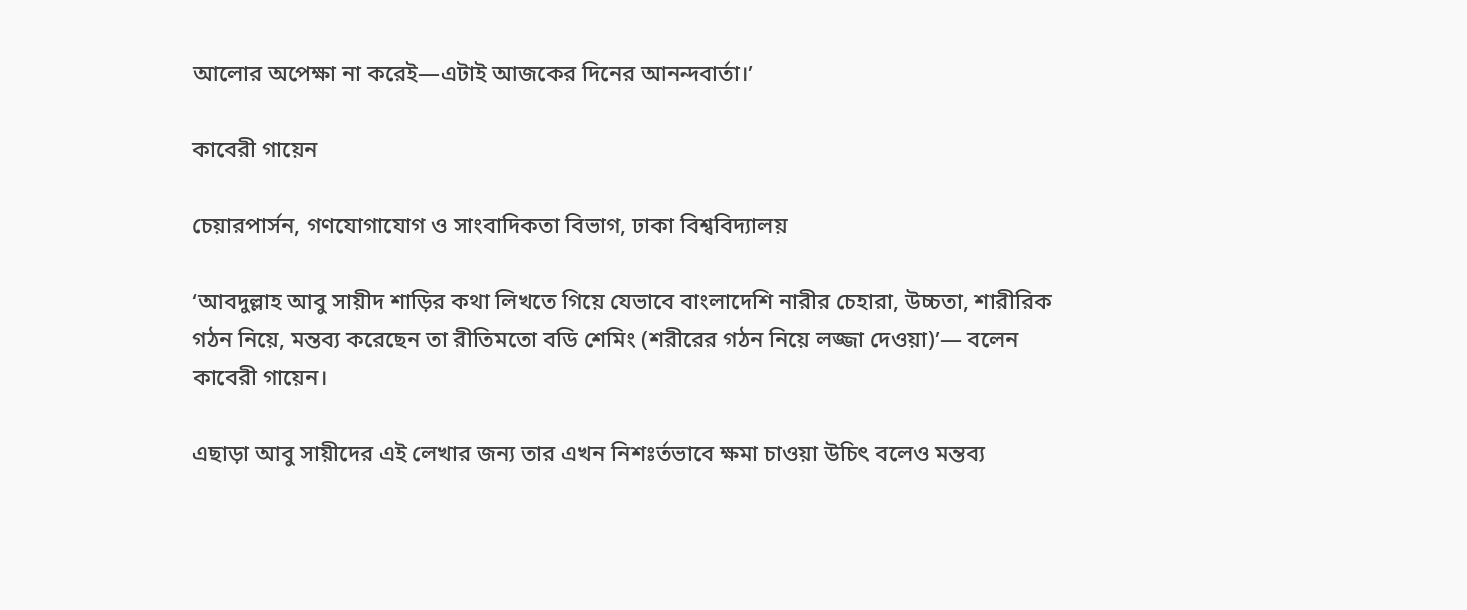আলোর অপেক্ষা না করেই—এটাই আজকের দিনের আনন্দবার্তা।’

কাবেরী গায়েন

চেয়ারপার্সন, গণযোগাযোগ ও সাংবাদিকতা বিভাগ, ঢাকা বিশ্ববিদ্যালয়

‘আবদুল্লাহ আবু সায়ীদ শাড়ির কথা লিখতে গিয়ে যেভাবে বাংলাদেশি নারীর চেহারা, উচ্চতা, শারীরিক গঠন নিয়ে, মন্তব্য করেছেন তা রীতিমতো বডি শেমিং (শরীরের গঠন নিয়ে লজ্জা দেওয়া)’— বলেন কাবেরী গায়েন।

এছাড়া আবু সায়ীদের এই লেখার জন্য তার এখন নিশঃর্তভাবে ক্ষমা চাওয়া উচিৎ বলেও মন্তব্য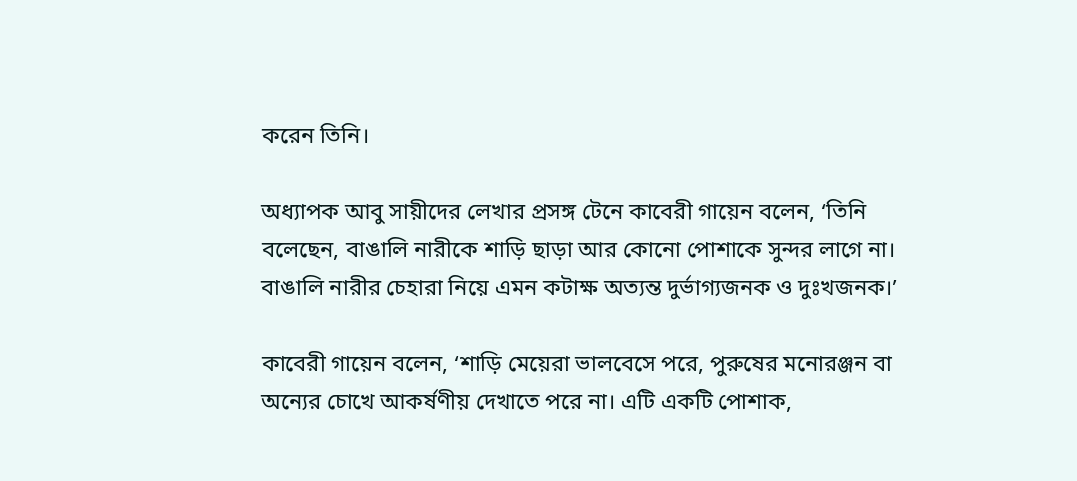করেন তিনি।

অধ্যাপক আবু সায়ীদের লেখার প্রসঙ্গ টেনে কাবেরী গায়েন বলেন, ‘তিনি বলেছেন, বাঙালি নারীকে শাড়ি ছাড়া আর কোনো পোশাকে সুন্দর লাগে না। বাঙালি নারীর চেহারা নিয়ে এমন কটাক্ষ অত্যন্ত দুর্ভাগ্যজনক ও দুঃখজনক।’

কাবেরী গায়েন বলেন, ‘শাড়ি মেয়েরা ভালবেসে পরে, পুরুষের মনোরঞ্জন বা অন্যের চোখে আকর্ষণীয় দেখাতে পরে না। এটি একটি পোশাক,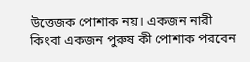উত্তেজক পোশাক নয়। একজন নারী কিংবা একজন পুরুষ কী পোশাক পরবেন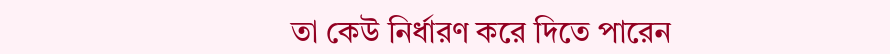তা কেউ নির্ধারণ করে দিতে পারেন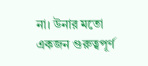না। উনার মতো একজন গুরুত্বপূর্ণ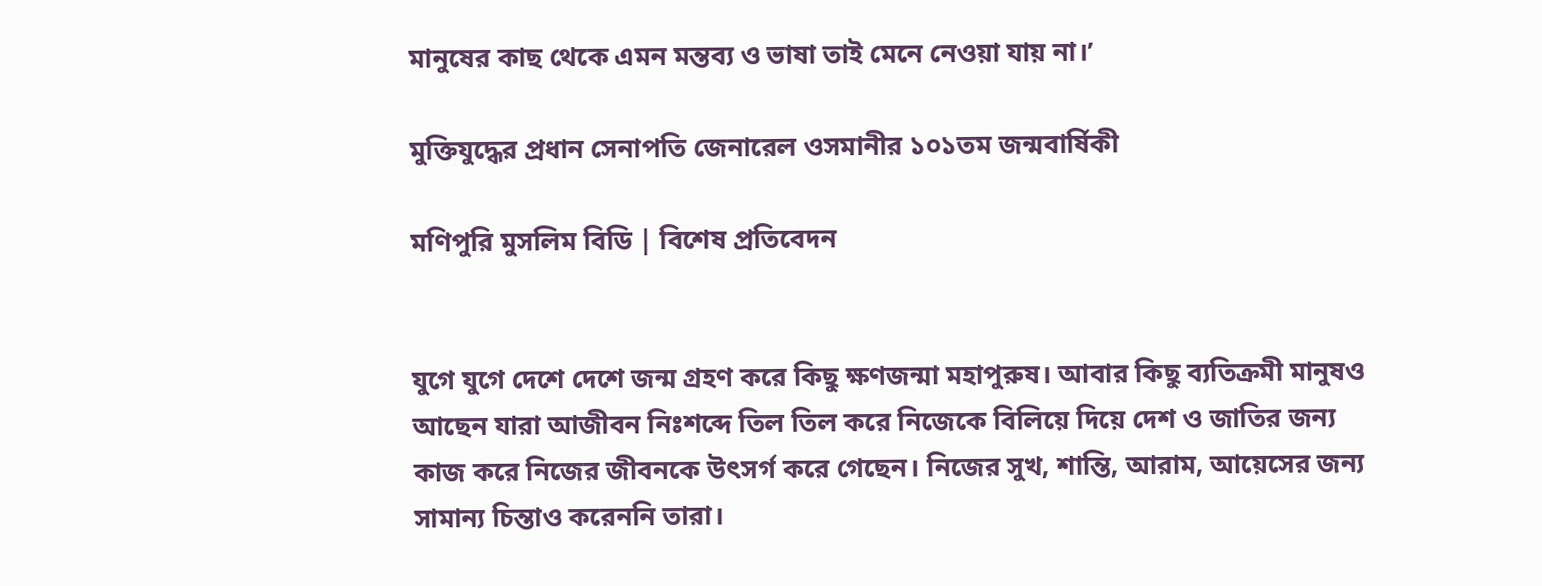মানুষের কাছ থেকে এমন মন্তব্য ও ভাষা তাই মেনে নেওয়া যায় না।’

মুক্তিযুদ্ধের প্রধান সেনাপতি জেনারেল ওসমানীর ১০১তম জন্মবার্ষিকী

মণিপুরি মুসলিম বিডি | বিশেষ প্রতিবেদন


যুগে যুগে দেশে দেশে জন্ম গ্রহণ করে কিছু ক্ষণজন্মা মহাপুরুষ। আবার কিছু ব্যতিক্রমী মানুষও আছেন যারা আজীবন নিঃশব্দে তিল তিল করে নিজেকে বিলিয়ে দিয়ে দেশ ও জাতির জন্য কাজ করে নিজের জীবনকে উৎসর্গ করে গেছেন। নিজের সুখ, শান্তি, আরাম, আয়েসের জন্য সামান্য চিন্তাও করেননি তারা।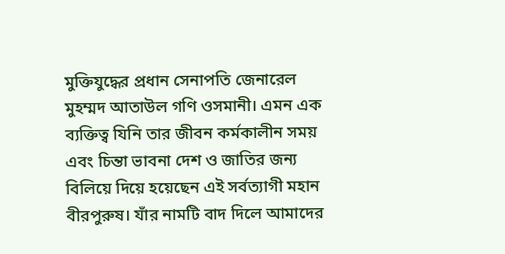মুক্তিযুদ্ধের প্রধান সেনাপতি জেনারেল মুহম্মদ আতাউল গণি ওসমানী। এমন এক ব্যক্তিত্ব যিনি তার জীবন কর্মকালীন সময় এবং চিন্তা ভাবনা দেশ ও জাতির জন্য বিলিয়ে দিয়ে হয়েছেন এই সর্বত্যাগী মহান বীরপুরুষ। যাঁর নামটি বাদ দিলে আমাদের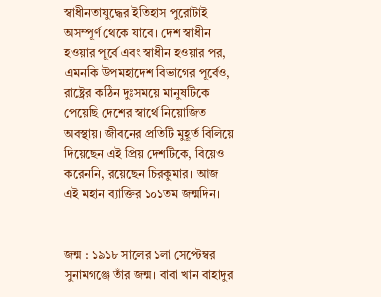স্বাধীনতাযুদ্ধের ইতিহাস পুরোটাই অসম্পূর্ণ থেকে যাবে। দেশ স্বাধীন হওয়ার পূর্বে এবং স্বাধীন হওয়ার পর, এমনকি উপমহাদেশ বিভাগের পূর্বেও, রাষ্ট্রের কঠিন দুঃসময়ে মানুষটিকে পেয়েছি দেশের স্বার্থে নিয়োজিত অবস্থায়। জীবনের প্রতিটি মুহূর্ত বিলিয়ে দিয়েছেন এই প্রিয় দেশটিকে, বিয়েও করেননি, রয়েছেন চিরকুমার। আজ এই মহান ব্যাক্তির ১০১তম জন্মদিন।


জন্ম : ১৯১৮ সালের ১লা সেপ্টেম্বর সুনামগঞ্জে তাঁর জন্ম। বাবা খান বাহাদুর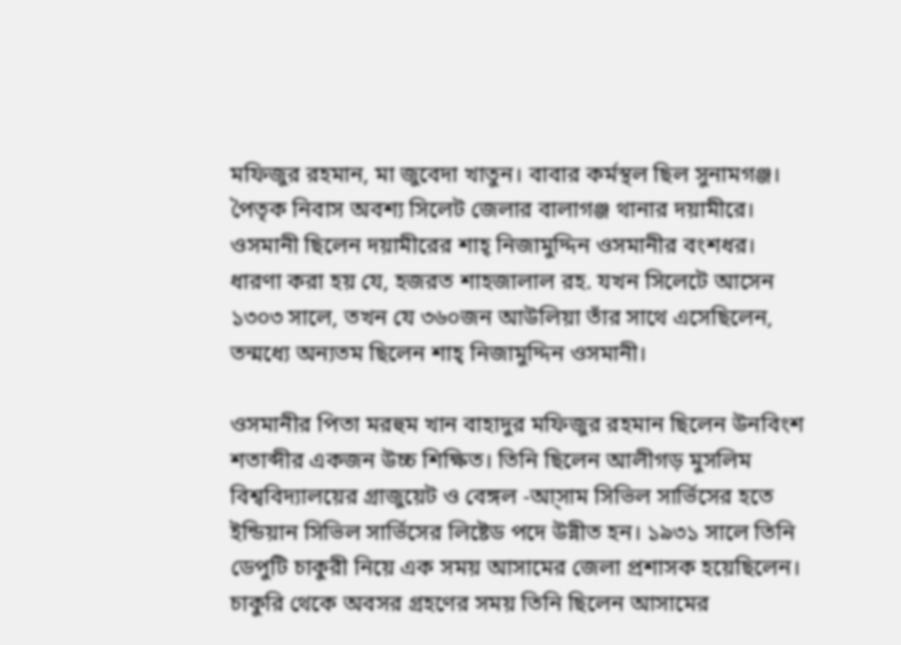মফিজুর রহমান, মা জুবেদা খাতুন। বাবার কর্মস্থল ছিল সুনামগঞ্জ। পৈতৃক নিবাস অবশ্য সিলেট জেলার বালাগঞ্জ থানার দয়ামীরে। ওসমানী ছিলেন দয়ামীরের শাহ্ নিজামুদ্দিন ওসমানীর বংশধর। ধারণা করা হয় যে, হজরত শাহজালাল রহ. যখন সিলেটে আসেন ১৩০৩ সালে, তখন যে ৩৬০জন আউলিয়া তাঁর সাথে এসেছিলেন, তন্মধ্যে অন্যতম ছিলেন শাহ্ নিজামুদ্দিন ওসমানী।

ওসমানীর পিতা মরহুম খান বাহাদুর মফিজুর রহমান ছিলেন উনবিংশ শতাব্দীর একজন উচ্চ শিক্ষিত। তিনি ছিলেন আলীগড় মুসলিম বিশ্ববিদ্যালয়ের গ্রাজুয়েট ও বেঙ্গল -আ্সাম সিভিল সার্ভিসের হতে ইন্ডিয়ান সিভিল সার্ভিসের লিষ্টেড পদে উন্নীত হন। ১৯৩১ সালে তিনি ডেপুটি চাকুরী নিয়ে এক সময় আসামের জেলা প্রশাসক হয়েছিলেন। চাকুরি থেকে অবসর গ্রহণের সময় তিনি ছিলেন আসামের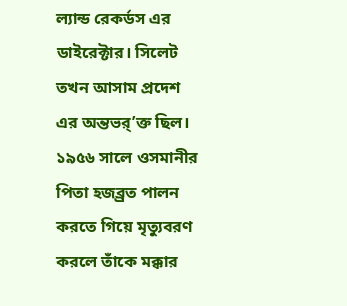ল্যান্ড রেকর্ডস এর ডাইরেক্টার। সিলেট তখন আসাম প্রদেশ এর অন্তভর্’ক্ত ছিল। ১৯৫৬ সালে ওসমানীর পিতা হজব্র্রত পালন করতে গিয়ে মৃত্যুবরণ করলে তাঁকে মক্কার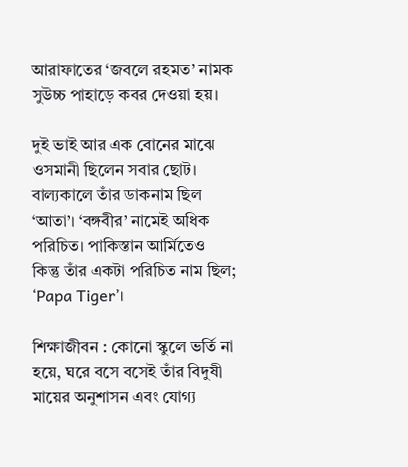আরাফাতের ‘জবলে রহমত’ নামক সুউচ্চ পাহাড়ে কবর দেওয়া হয়।

দুই ভাই আর এক বোনের মাঝে ওসমানী ছিলেন সবার ছোট। বাল্যকালে তাঁর ডাকনাম ছিল ‘আতা’। ‘বঙ্গবীর’ নামেই অধিক পরিচিত। পাকিস্তান আর্মিতেও কিন্তু তাঁর একটা পরিচিত নাম ছিল; ‘Papa Tiger’।

শিক্ষাজীবন : কোনো স্কুলে ভর্তি না হয়ে, ঘরে বসে বসেই তাঁর বিদুষী মায়ের অনুশাসন এবং যোগ্য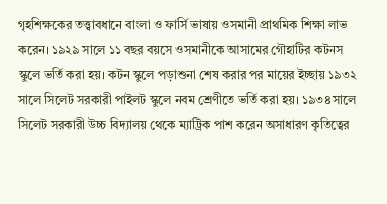গৃহশিক্ষকের তত্ত্বাবধানে বাংলা ও ফার্সি ভাষায় ওসমানী প্রাথমিক শিক্ষা লাভ করেন। ১৯২৯ সালে ১১ বছর বয়সে ওসমানীকে আসামের গৌহাটির কটনস স্কুলে ভর্তি করা হয়। কটন স্কুলে পড়াশুনা শেষ করার পর মায়ের ইচ্ছায় ১৯৩২ সালে সিলেট সরকারী পাইলট স্কুলে নবম শ্রেণীতে ভর্তি করা হয়। ১৯৩৪ সালে সিলেট সরকারী উচ্চ বিদ্যালয় থেকে ম্যাট্রিক পাশ করেন অসাধারণ কৃতিত্বের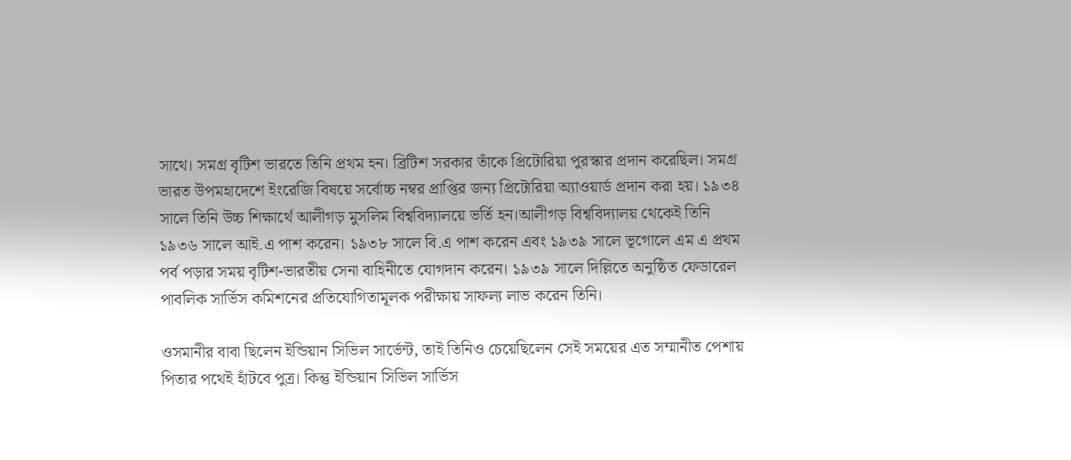সাথে। সমগ্র বৃটিশ ভারতে তিনি প্রথম হন। ব্রিটিশ সরকার তাঁকে প্রিটোরিয়া পুরস্কার প্রদান করেছিল। সমগ্র ভারত উপমহাদেশে ইংরেজি বিষয়ে সর্বোচ্চ নম্বর প্রাপ্তির জন্য প্রিটোরিয়া অ্যাওয়ার্ড প্রদান করা হয়। ১৯৩৪ সালে তিনি উচ্চ শিক্ষার্থে আলীগড় মুসলিম বিশ্ববিদ্যালয়ে ভর্তি হন।আলীগড় বিশ্ববিদ্যালয় থেকেই তিনি ১৯৩৬ সালে আই.এ পাশ করেন। ১৯৩৮ সালে বি.এ পাশ করেন এবং ১৯৩৯ সালে ভূগোলে এম এ প্রথম পর্ব পড়ার সময় বৃটিশ-ভারতীয় সেনা বাহিনীতে যোগদান করেন। ১৯৩৯ সালে দিল্লিতে অনুষ্ঠিত ফেডারেল পাবলিক সার্ভিস কমিশনের প্রতিযোগিতামূলক পরীক্ষায় সাফল্য লাভ করেন তিনি।

ওসমানীর বাবা ছিলেন ইন্ডিয়ান সিভিল সার্ভেন্ট, তাই তিনিও চেয়েছিলেন সেই সময়ের এত সম্মানীত পেশায় পিতার পথেই হাঁটবে পুত্র। কিন্তু ইন্ডিয়ান সিভিল সার্ভিস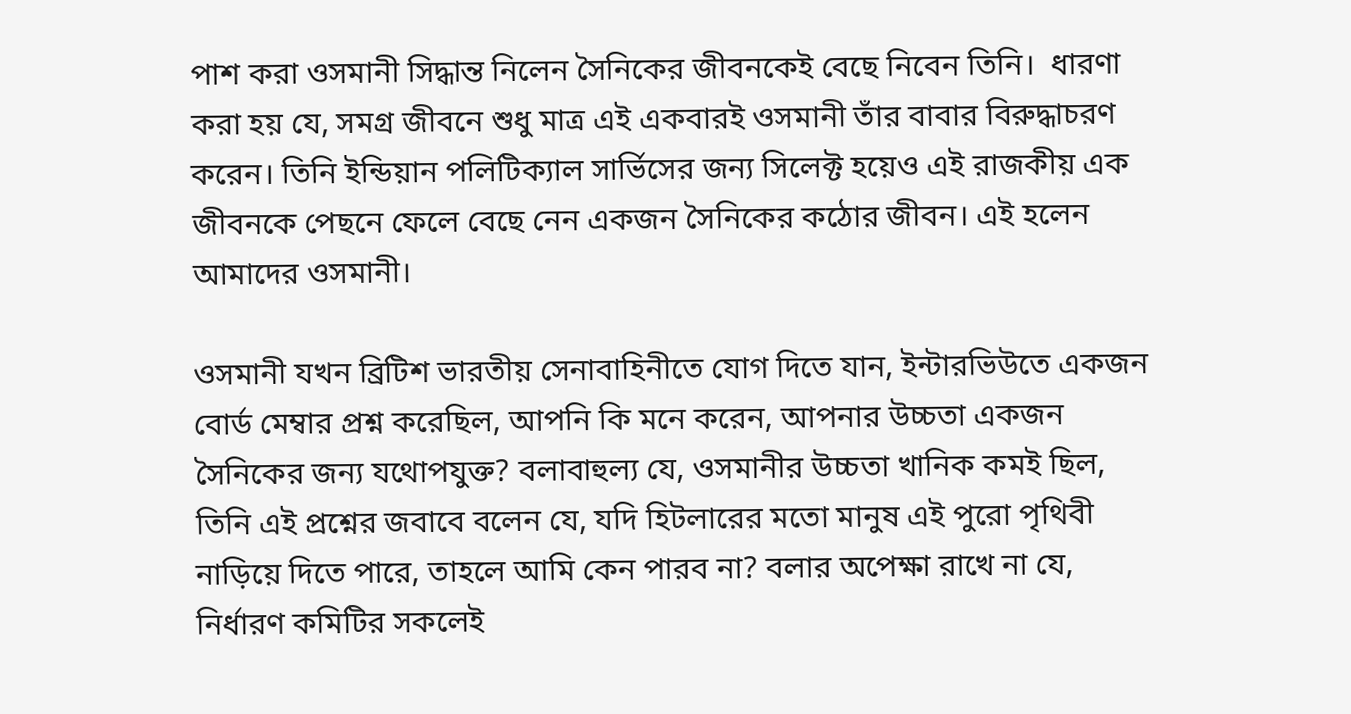পাশ করা ওসমানী সিদ্ধান্ত নিলেন সৈনিকের জীবনকেই বেছে নিবেন তিনি।  ধারণা করা হয় যে, সমগ্র জীবনে শুধু মাত্র এই একবারই ওসমানী তাঁর বাবার বিরুদ্ধাচরণ করেন। তিনি ইন্ডিয়ান পলিটিক্যাল সার্ভিসের জন্য সিলেক্ট হয়েও এই রাজকীয় এক জীবনকে পেছনে ফেলে বেছে নেন একজন সৈনিকের কঠোর জীবন। এই হলেন আমাদের ওসমানী।

ওসমানী যখন ব্রিটিশ ভারতীয় সেনাবাহিনীতে যোগ দিতে যান, ইন্টারভিউতে একজন বোর্ড মেম্বার প্রশ্ন করেছিল, আপনি কি মনে করেন, আপনার উচ্চতা একজন সৈনিকের জন্য যথোপযুক্ত? বলাবাহুল্য যে, ওসমানীর উচ্চতা খানিক কমই ছিল, তিনি এই প্রশ্নের জবাবে বলেন যে, যদি হিটলারের মতো মানুষ এই পুরো পৃথিবী নাড়িয়ে দিতে পারে, তাহলে আমি কেন পারব না? বলার অপেক্ষা রাখে না যে, নির্ধারণ কমিটির সকলেই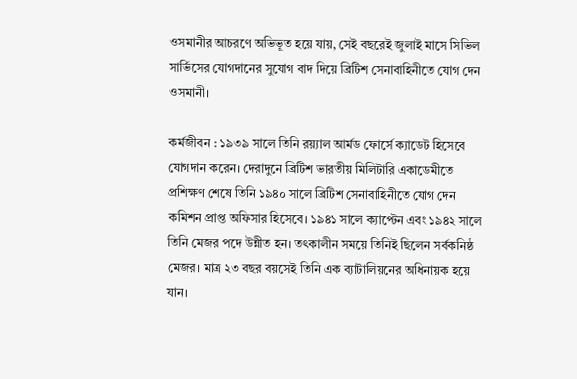ওসমানীর আচরণে অভিভূত হয়ে যায়, সেই বছরেই জুলাই মাসে সিভিল সার্ভিসের যোগদানের সুযোগ বাদ দিয়ে ব্রিটিশ সেনাবাহিনীতে যোগ দেন ওসমানী।

কর্মজীবন : ১৯৩৯ সালে তিনি রয়্যাল আর্মড ফোর্সে ক্যাডেট হিসেবে যোগদান করেন। দেরাদুনে ব্রিটিশ ভারতীয় মিলিটারি একাডেমীতে প্রশিক্ষণ শেষে তিনি ১৯৪০ সালে ব্রিটিশ সেনাবাহিনীতে যোগ দেন কমিশন প্রাপ্ত অফিসার হিসেবে। ১৯৪১ সালে ক্যাপ্টেন এবং ১৯৪২ সালে তিনি মেজর পদে উন্নীত হন। তৎকালীন সময়ে তিনিই ছিলেন সর্বকনিষ্ঠ মেজর। মাত্র ২৩ বছর বয়সেই তিনি এক ব্যাটালিয়নের অধিনায়ক হয়ে যান।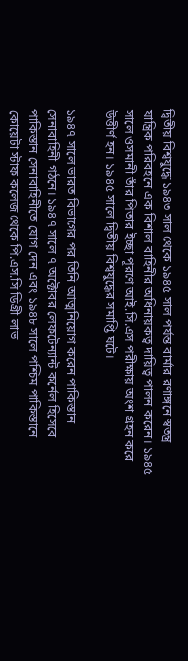দ্বিতীয় বিশ্বযুদ্ধে ১৯৪৩ সাল থেকে ১৯৪৫ সাল পর্যন্ত বার্মার রণাঙ্গনে স্বতন্ত্র যান্ত্রিক পরিবহনে এক বিশাল বাহিনীর অধিনায়কত্ব দায়িত্ব পালন করেন। ১৯৪৫ সালে ওসমানী তাঁর পিতার ইচ্ছা পূরণে আই.সি.এস পরীক্ষায় অংশ গ্রহন করে উত্তীর্ণ হন। ১৯৪৫ সালে দ্বিতীয় বিশ্বযুদ্ধের সমাপ্তি ঘটে।

১৯৪৭ সালে ভারত বিভাগের পর তিনি আত্মনিয়োগ করেন পাকিস্তান সেনাবাহিনী গঠনে। ১৯৪৭ সালে ৭ অক্টোবর লেফটেন্যান্ট কর্নেল হিসেবে পাকিস্তান সেনাবাহিনীতে যোগ দেন এবং ১৯৪৮ সালে পশ্চিম পাকিস্তানে কোয়েটা স্টাফ কলেজ থেকে পি.এস.সি ডিগ্রী লাভ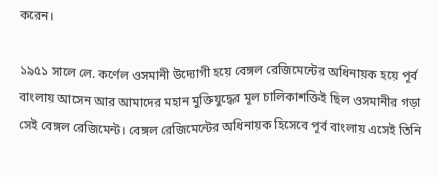করেন।

১৯৫১ সালে লে. কর্ণেল ওসমানী উদ্যোগী হয়ে বেঙ্গল রেজিমেন্টের অধিনায়ক হয়ে পূর্ব বাংলায় আসেন আর আমাদের মহান মুক্তিযুদ্ধের মূল চালিকাশক্তিই ছিল ওসমানীর গড়া সেই বেঙ্গল রেজিমেন্ট। বেঙ্গল রেজিমেন্টের অধিনায়ক হিসেবে পূর্ব বাংলায় এসেই তিনি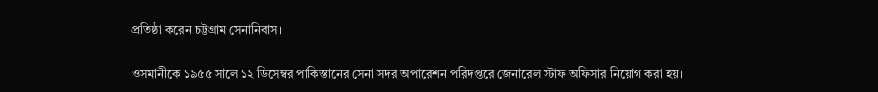প্রতিষ্ঠা করেন চট্টগ্রাম সেনানিবাস।

ওসমানীকে ১৯৫৫ সালে ১২ ডিসেম্বর পাকিস্তানের সেনা সদর অপারেশন পরিদপ্তরে জেনারেল স্টাফ অফিসার নিয়োগ করা হয়।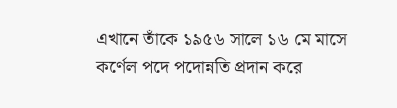এখানে তাঁকে ১৯৫৬ সালে ১৬ মে মাসে কর্ণেল পদে পদোন্নতি প্রদান করে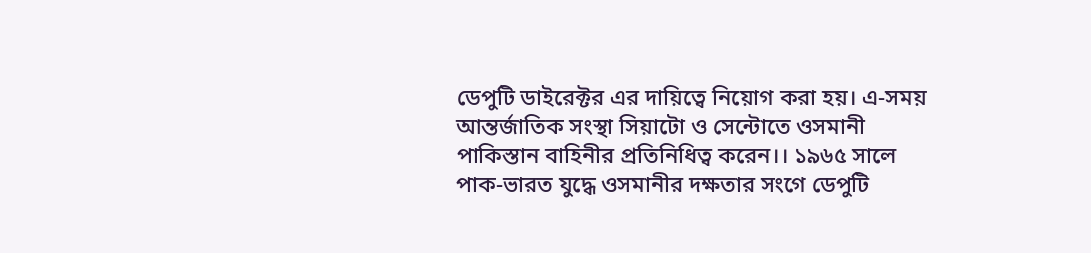ডেপুটি ডাইরেক্টর এর দায়িত্বে নিয়োগ করা হয়। এ-সময় আন্তর্জাতিক সংস্থা সিয়াটো ও সেন্টোতে ওসমানী পাকিস্তান বাহিনীর প্রতিনিধিত্ব করেন।। ১৯৬৫ সালে পাক-ভারত যুদ্ধে ওসমানীর দক্ষতার সংগে ডেপুটি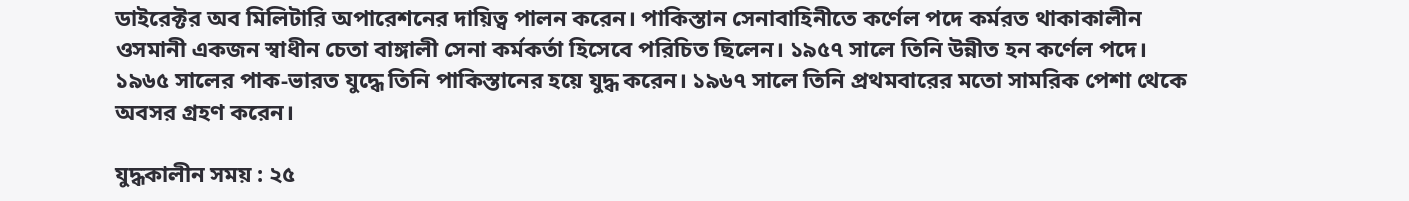ডাইরেক্টর অব মিলিটারি অপারেশনের দায়িত্ব পালন করেন। পাকিস্তান সেনাবাহিনীতে কর্ণেল পদে কর্মরত থাকাকালীন ওসমানী একজন স্বাধীন চেতা বাঙ্গালী সেনা কর্মকর্তা হিসেবে পরিচিত ছিলেন। ১৯৫৭ সালে তিনি উন্নীত হন কর্ণেল পদে। ১৯৬৫ সালের পাক-ভারত যুদ্ধে তিনি পাকিস্তানের হয়ে যুদ্ধ করেন। ১৯৬৭ সালে তিনি প্রথমবারের মতো সামরিক পেশা থেকে অবসর গ্রহণ করেন।

যুদ্ধকালীন সময় : ২৫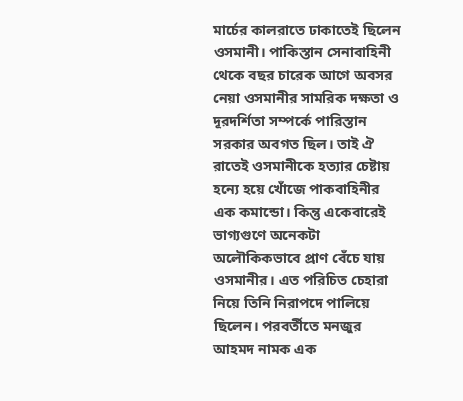মার্চের কালরাতে ঢাকাতেই ছিলেন ওসমানী। পাকিস্তান সেনাবাহিনী থেকে বছর চারেক আগে অবসর নেয়া ওসমানীর সামরিক দক্ষতা ও দূরদর্শিতা সম্পর্কে পারিস্তান সরকার অবগত ছিল। তাই ঐ রাতেই ওসমানীকে হত্যার চেষ্টায় হন্যে হয়ে খোঁজে পাকবাহিনীর এক কমান্ডো। কিন্তু একেবারেই ভাগ্যগুণে অনেকটা অলৌকিকভাবে প্রাণ বেঁচে যায় ওসমানীর। এত পরিচিত চেহারা নিয়ে তিনি নিরাপদে পালিয়ে ছিলেন। পরবর্তীতে মনজুর আহমদ নামক এক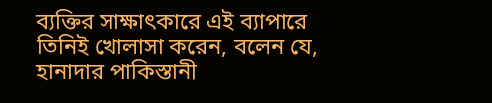ব্যক্তির সাক্ষাৎকারে এই ব্যাপারে তিনিই খোলাসা করেন, বলেন যে, হানাদার পাকিস্তানী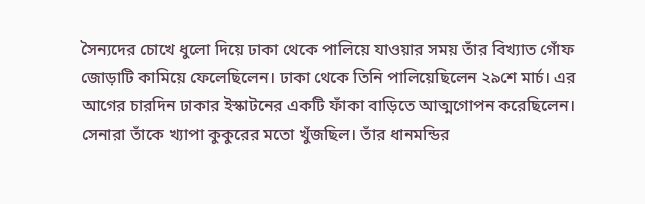সৈন্যদের চোখে ধুলো দিয়ে ঢাকা থেকে পালিয়ে যাওয়ার সময় তাঁর বিখ্যাত গোঁফ জোড়াটি কামিয়ে ফেলেছিলেন। ঢাকা থেকে তিনি পালিয়েছিলেন ২৯শে মার্চ। এর আগের চারদিন ঢাকার ইস্কাটনের একটি ফাঁকা বাড়িতে আত্মগোপন করেছিলেন। সেনারা তাঁকে খ্যাপা কুকুরের মতো খুঁজছিল। তাঁর ধানমন্ডির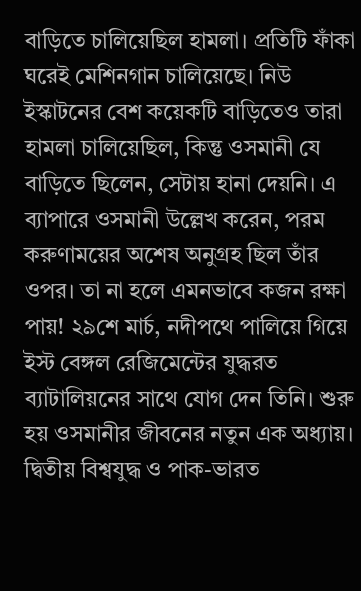বাড়িতে চালিয়েছিল হামলা। প্রতিটি ফাঁকা ঘরেই মেশিনগান চালিয়েছে। নিউ ইস্কাটনের বেশ কয়েকটি বাড়িতেও তারা হামলা চালিয়েছিল, কিন্তু ওসমানী যে বাড়িতে ছিলেন, সেটায় হানা দেয়নি। এ ব্যাপারে ওসমানী উল্লেখ করেন, পরম করুণাময়ের অশেষ অনুগ্রহ ছিল তাঁর ওপর। তা না হলে এমনভাবে কজন রক্ষা পায়! ২৯শে মার্চ, নদীপথে পালিয়ে গিয়ে ইস্ট বেঙ্গল রেজিমেন্টের যুদ্ধরত ব্যাটালিয়নের সাথে যোগ দেন তিনি। শুরু হয় ওসমানীর জীবনের নতুন এক অধ্যায়। দ্বিতীয় বিশ্বযুদ্ধ ও পাক-ভারত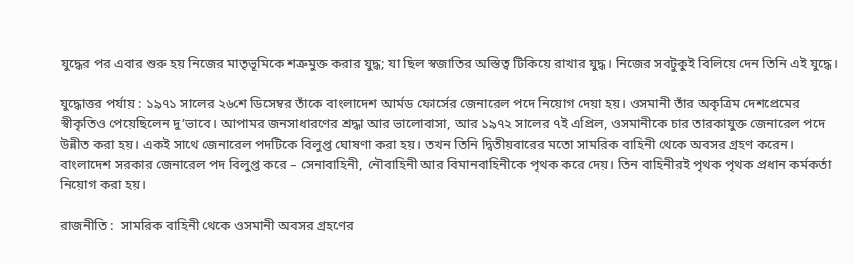যুদ্ধের পর এবার শুরু হয় নিজের মাতৃভূমিকে শত্রুমুক্ত করার যুদ্ধ; যা ছিল স্বজাতির অস্তিত্ব টিকিয়ে রাখার যুদ্ধ। নিজের সবটুকুই বিলিয়ে দেন তিনি এই যুদ্ধে।

যুদ্ধোত্তর পর্যায় : ১৯৭১ সালের ২৬শে ডিসেম্বর তাঁকে বাংলাদেশ আর্মড ফোর্সের জেনারেল পদে নিয়োগ দেয়া হয়। ওসমানী তাঁর অকৃত্রিম দেশপ্রেমের স্বীকৃতিও পেয়েছিলেন দু’ভাবে। আপামর জনসাধারণের শ্রদ্ধা আর ভালোবাসা, আর ১৯৭২ সালের ৭ই এপ্রিল, ওসমানীকে চার তারকাযুক্ত জেনারেল পদে উন্নীত করা হয়। একই সাথে জেনারেল পদটিকে বিলুপ্ত ঘোষণা করা হয়। তখন তিনি দ্বিতীয়বারের মতো সামরিক বাহিনী থেকে অবসর গ্রহণ করেন। বাংলাদেশ সরকার জেনারেল পদ বিলুপ্ত করে – সেনাবাহিনী, নৌবাহিনী আর বিমানবাহিনীকে পৃথক করে দেয়। তিন বাহিনীরই পৃথক পৃথক প্রধান কর্মকর্তা নিয়োগ করা হয়।

রাজনীতি :  সামরিক বাহিনী থেকে ওসমানী অবসর গ্রহণের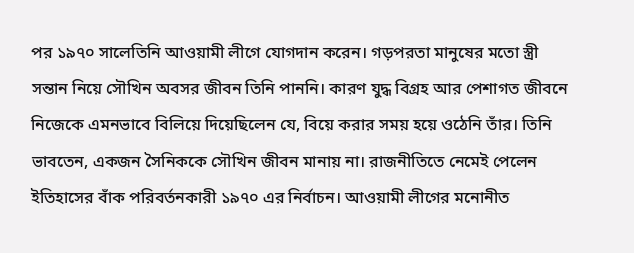পর ১৯৭০ সালেতিনি আওয়ামী লীগে যোগদান করেন। গড়পরতা মানুষের মতো স্ত্রী সন্তান নিয়ে সৌখিন অবসর জীবন তিনি পাননি। কারণ যুদ্ধ বিগ্রহ আর পেশাগত জীবনে নিজেকে এমনভাবে বিলিয়ে দিয়েছিলেন যে, বিয়ে করার সময় হয়ে ওঠেনি তাঁর। তিনি ভাবতেন, একজন সৈনিককে সৌখিন জীবন মানায় না। রাজনীতিতে নেমেই পেলেন ইতিহাসের বাঁক পরিবর্তনকারী ১৯৭০ এর নির্বাচন। আওয়ামী লীগের মনোনীত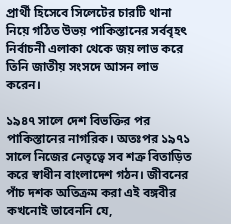প্রার্থী হিসেবে সিলেটের চারটি থানা নিয়ে গঠিত উভয় পাকিস্তানের সর্ববৃহৎ নির্বাচনী এলাকা থেকে জয় লাভ করে তিনি জাতীয় সংসদে আসন লাভ করেন।

১৯৪৭ সালে দেশ বিভক্তির পর পাকিস্তানের নাগরিক। অতঃপর ১৯৭১ সালে নিজের নেতৃত্বে সব শত্রু বিতাড়িত করে স্বাধীন বাংলাদেশ গঠন। জীবনের পাঁচ দশক অতিক্রম করা এই বঙ্গবীর কখনোই ভাবেননি যে,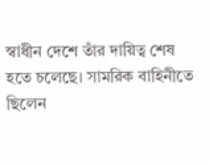স্বাধীন দেশে তাঁর দায়িত্ব শেষ হতে চলেছে। সামরিক বাহিনীতে ছিলেন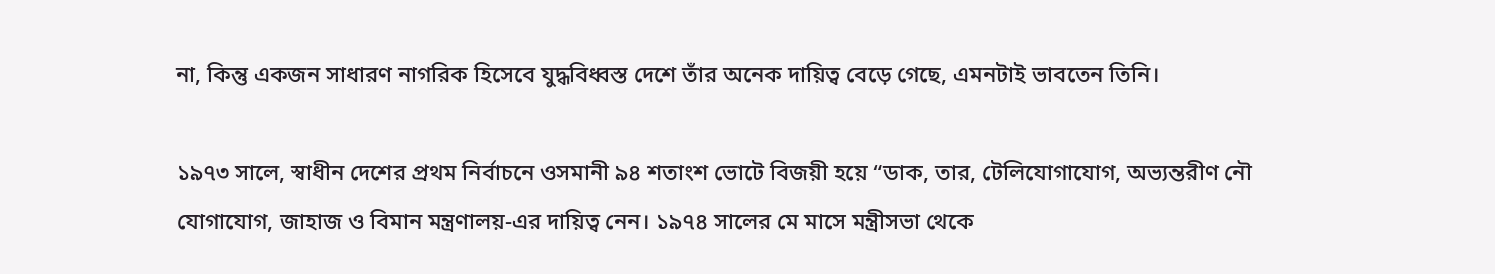না, কিন্তু একজন সাধারণ নাগরিক হিসেবে যুদ্ধবিধ্বস্ত দেশে তাঁর অনেক দায়িত্ব বেড়ে গেছে, এমনটাই ভাবতেন তিনি।

১৯৭৩ সালে, স্বাধীন দেশের প্রথম নির্বাচনে ওসমানী ৯৪ শতাংশ ভোটে বিজয়ী হয়ে “ডাক, তার, টেলিযোগাযোগ, অভ্যন্তরীণ নৌ যোগাযোগ, জাহাজ ও বিমান মন্ত্রণালয়-এর দায়িত্ব নেন। ১৯৭৪ সালের মে মাসে মন্ত্রীসভা থেকে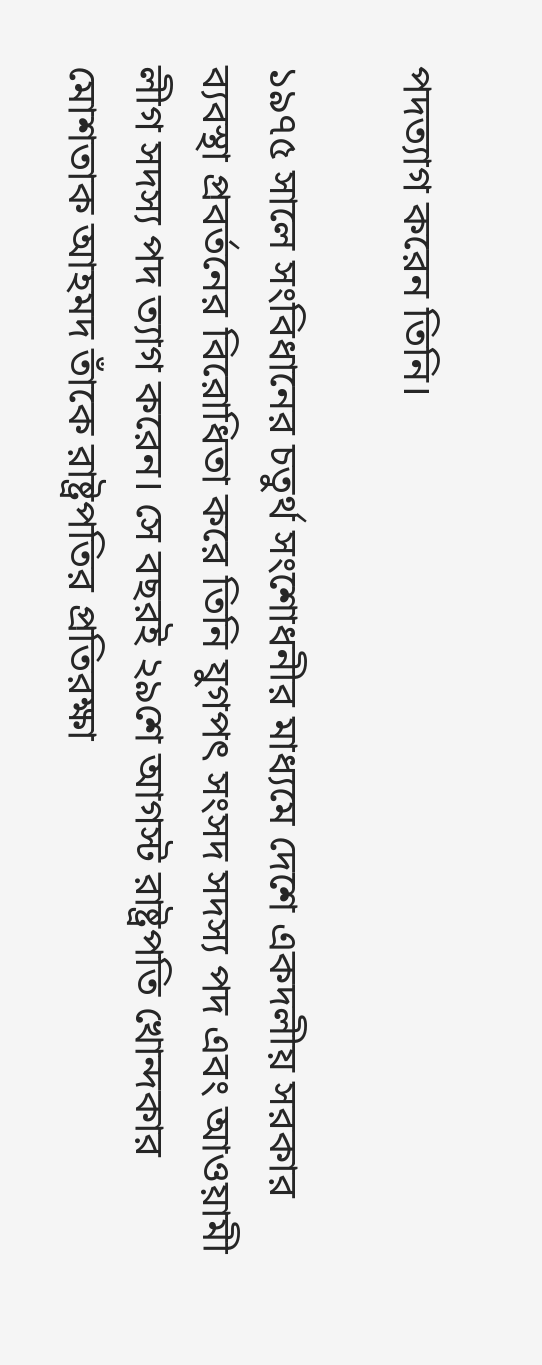পদত্যাগ করেন তিনি।

১৯৭৫ সালে সংবিধানের চতুর্থ সংশোধনীর মাধ্যমে দেশে একদলীয় সরকার ব্যবস্থা প্রবর্তনের বিরোধিতা করে তিনি যুগপৎ সংসদ সদস্য পদ এবং আওয়ামী লীগ সদস্য পদ ত্যাগ করেন। সে বছরই ২৯শে আগস্ট রাষ্ট্রপতি খোন্দকার মোশতাক আহমদ তাঁকে রাষ্ট্রপতির প্রতিরক্ষা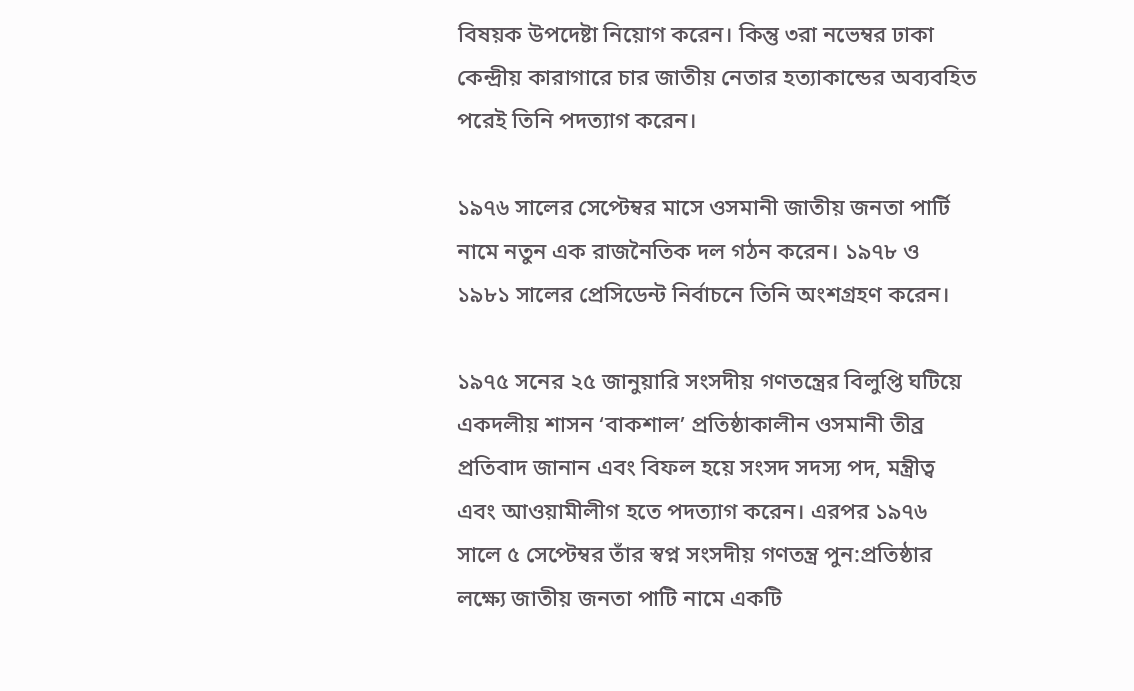বিষয়ক উপদেষ্টা নিয়োগ করেন। কিন্তু ৩রা নভেম্বর ঢাকা কেন্দ্রীয় কারাগারে চার জাতীয় নেতার হত্যাকান্ডের অব্যবহিত পরেই তিনি পদত্যাগ করেন।

১৯৭৬ সালের সেপ্টেম্বর মাসে ওসমানী জাতীয় জনতা পার্টি নামে নতুন এক রাজনৈতিক দল গঠন করেন। ১৯৭৮ ও ১৯৮১ সালের প্রেসিডেন্ট নির্বাচনে তিনি অংশগ্রহণ করেন।

১৯৭৫ সনের ২৫ জানুয়ারি সংসদীয় গণতন্ত্রের বিলুপ্তি ঘটিয়ে একদলীয় শাসন ‘বাকশাল’ প্রতিষ্ঠাকালীন ওসমানী তীব্র প্রতিবাদ জানান এবং বিফল হয়ে সংসদ সদস্য পদ, মন্ত্রীত্ব এবং আওয়ামীলীগ হতে পদত্যাগ করেন। এরপর ১৯৭৬ সালে ৫ সেপ্টেম্বর তাঁর স্বপ্ন সংসদীয় গণতন্ত্র পুন:প্রতিষ্ঠার লক্ষ্যে জাতীয় জনতা পাটি নামে একটি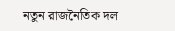নতুন রাজনৈতিক দল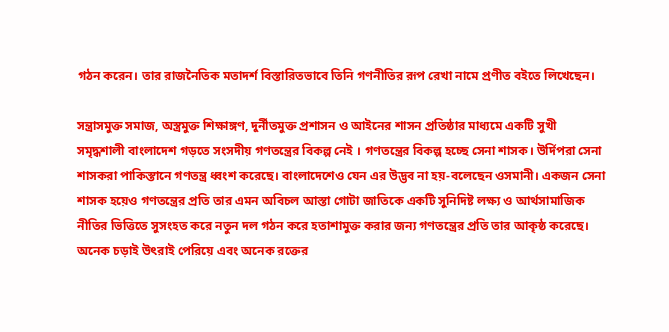গঠন করেন। তার রাজনৈতিক মতাদর্শ বিস্তারিতভাবে তিনি গণনীতির রূপ রেখা নামে প্রণীত বইতে লিখেছেন।

সন্ত্রাসমুক্ত সমাজ, অস্ত্রমুক্ত শিক্ষাঙ্গণ, দুর্নীতমুক্ত প্রশাসন ও আইনের শাসন প্রতিষ্ঠার মাধ্যমে একটি সুখী সমৃদ্ধশালী বাংলাদেশ গড়তে সংসদীয় গণতন্ত্রের বিকল্প নেই । গণতন্ত্রের বিকল্প হচ্ছে সেনা শাসক। উর্দিপরা সেনা শাসকরা পাকিস্তানে গণতন্ত্র ধ্বংশ করেছে। বাংলাদেশেও যেন এর উদ্ভব না হয়-বলেছেন ওসমানী। একজন সেনা শাসক হয়েও গণতন্ত্রের প্রতি তার এমন অবিচল আস্তা গোটা জাতিকে একটি সুনিদিষ্ট লক্ষ্য ও আর্থসামাজিক নীতির ভিত্তিতে সুসংহত করে নতুন দল গঠন করে হতাশামুক্ত করার জন্য গণতন্ত্রের প্রতি তার আকৃষ্ঠ করেছে। অনেক চড়াই উৎরাই পেরিয়ে এবং অনেক রক্তের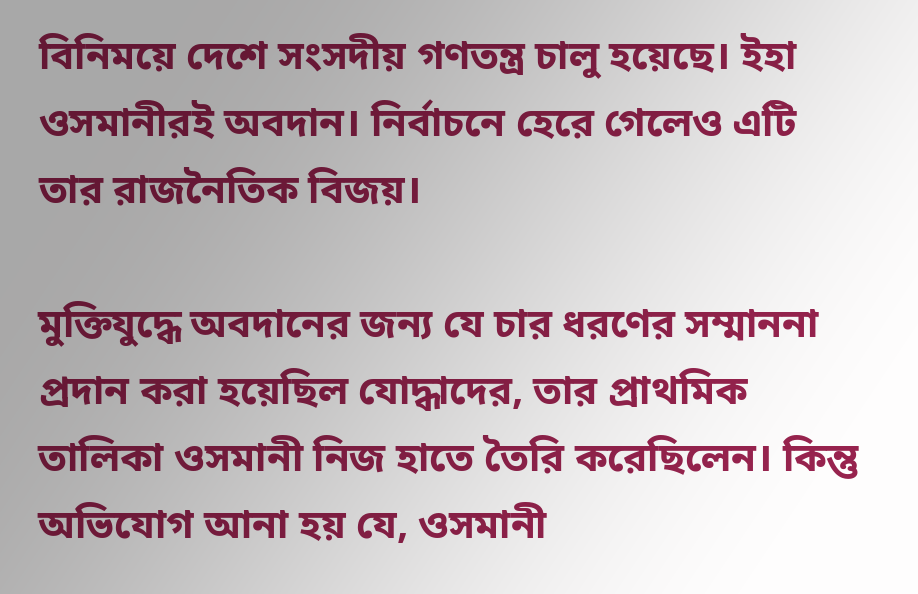বিনিময়ে দেশে সংসদীয় গণতন্ত্র চালু হয়েছে। ইহা ওসমানীরই অবদান। নির্বাচনে হেরে গেলেও এটি তার রাজনৈতিক বিজয়।

মুক্তিযুদ্ধে অবদানের জন্য যে চার ধরণের সম্মাননা প্রদান করা হয়েছিল যোদ্ধাদের, তার প্রাথমিক তালিকা ওসমানী নিজ হাতে তৈরি করেছিলেন। কিন্তু অভিযোগ আনা হয় যে, ওসমানী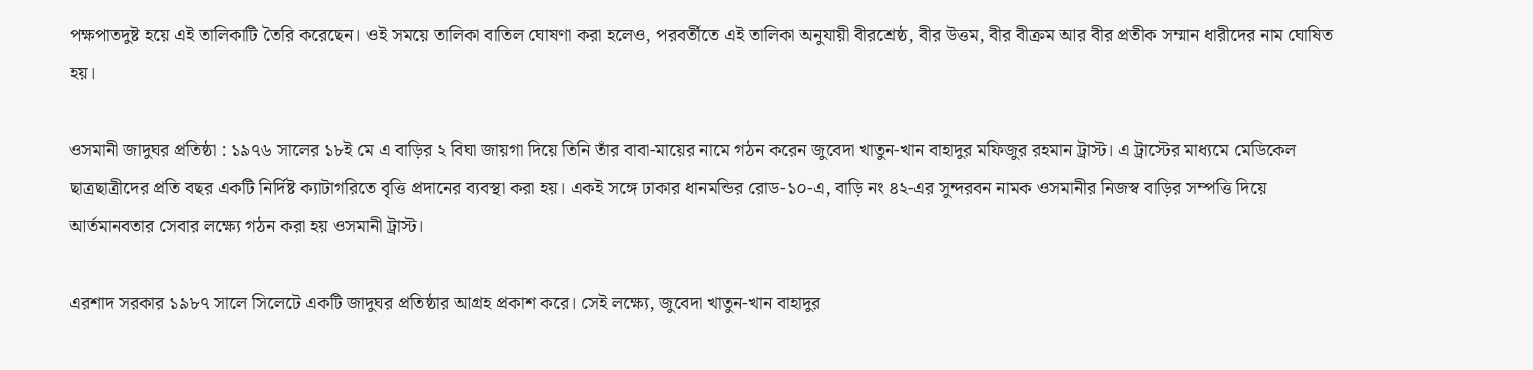পক্ষপাতদুষ্ট হয়ে এই তালিকাটি তৈরি করেছেন। ওই সময়ে তালিকা বাতিল ঘোষণা করা হলেও, পরবর্তীতে এই তালিকা অনুযায়ী বীরশ্রেষ্ঠ, বীর উত্তম, বীর বীক্রম আর বীর প্রতীক সম্মান ধারীদের নাম ঘোষিত হয়।

ওসমানী জাদুঘর প্রতিষ্ঠা : ১৯৭৬ সালের ১৮ই মে এ বাড়ির ২ বিঘা জায়গা দিয়ে তিনি তাঁর বাবা-মায়ের নামে গঠন করেন জুবেদা খাতুন-খান বাহাদুর মফিজুর রহমান ট্রাস্ট। এ ট্রাস্টের মাধ্যমে মেডিকেল ছাত্রছাত্রীদের প্রতি বছর একটি নির্দিষ্ট ক্যাটাগরিতে বৃত্তি প্রদানের ব্যবস্থা করা হয়। একই সঙ্গে ঢাকার ধানমন্ডির রোড-১০-এ, বাড়ি নং ৪২-এর সুন্দরবন নামক ওসমানীর নিজস্ব বাড়ির সম্পত্তি দিয়ে আর্তমানবতার সেবার লক্ষ্যে গঠন করা হয় ওসমানী ট্রাস্ট।

এরশাদ সরকার ১৯৮৭ সালে সিলেটে একটি জাদুঘর প্রতিষ্ঠার আগ্রহ প্রকাশ করে। সেই লক্ষ্যে, জুবেদা খাতুন-খান বাহাদুর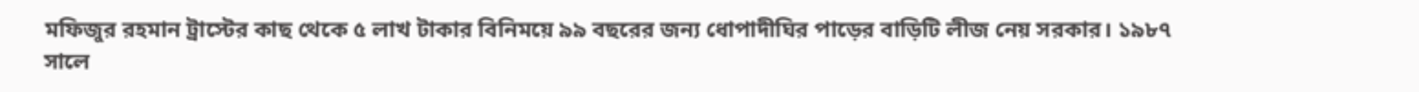মফিজুর রহমান ট্রাস্টের কাছ থেকে ৫ লাখ টাকার বিনিময়ে ৯৯ বছরের জন্য ধোপাদীঘির পাড়ের বাড়িটি লীজ নেয় সরকার। ১৯৮৭ সালে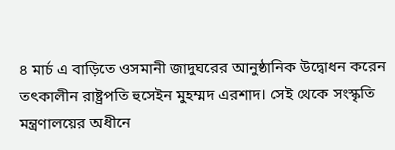৪ মার্চ এ বাড়িতে ওসমানী জাদুঘরের আনুষ্ঠানিক উদ্বোধন করেন তৎকালীন রাষ্ট্রপতি হুসেইন মুহম্মদ এরশাদ। সেই থেকে সংস্কৃতি মন্ত্রণালয়ের অধীনে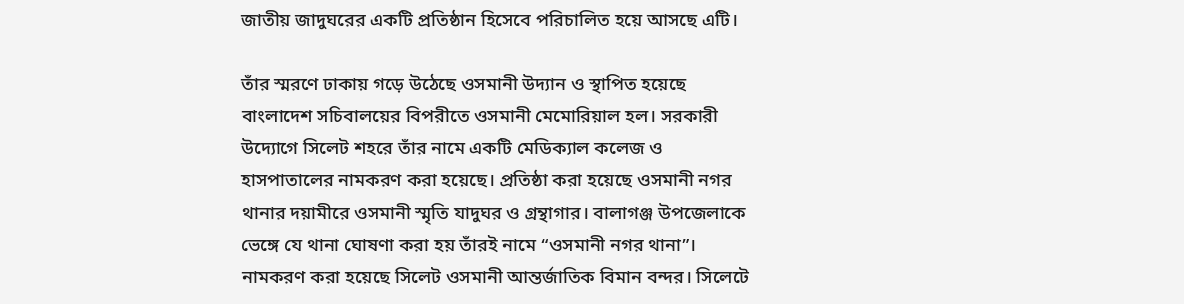জাতীয় জাদুঘরের একটি প্রতিষ্ঠান হিসেবে পরিচালিত হয়ে আসছে এটি।

তাঁর স্মরণে ঢাকায় গড়ে উঠেছে ওসমানী উদ্যান ও স্থাপিত হয়েছে বাংলাদেশ সচিবালয়ের বিপরীতে ওসমানী মেমোরিয়াল হল। সরকারী উদ্যোগে সিলেট শহরে তাঁর নামে একটি মেডিক্যাল কলেজ ও হাসপাতালের নামকরণ করা হয়েছে। প্রতিষ্ঠা করা হয়েছে ওসমানী নগর থানার দয়ামীরে ওসমানী স্মৃতি যাদুঘর ও গ্রন্থাগার। বালাগঞ্জ উপজেলাকে ভেঙ্গে যে থানা ঘোষণা করা হয় তাঁরই নামে “ওসমানী নগর থানা”। নামকরণ করা হয়েছে সিলেট ওসমানী আন্তর্জাতিক বিমান বন্দর। সিলেটে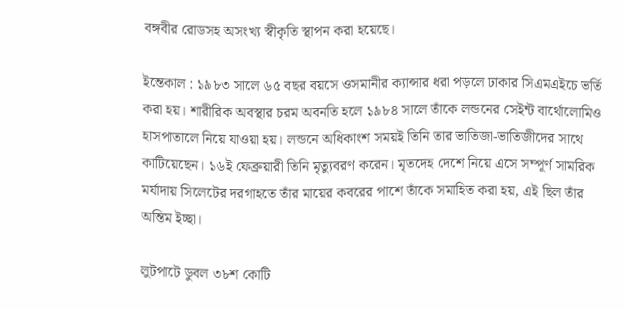বঙ্গবীর রোডসহ অসংখ্য স্বীকৃতি স্থাপন করা হয়েছে।

ইন্তেকাল : ১৯৮৩ সালে ৬৫ বছর বয়সে ওসমানীর ক্যান্সার ধরা পড়লে ঢাকার সিএমএইচে ভর্তি করা হয়। শারীরিক অবস্থার চরম অবনতি হলে ১৯৮৪ সালে তাঁকে লন্ডনের সেইন্ট বার্থোলোমিও হাসপাতালে নিয়ে যাওয়া হয়। লন্ডনে অধিকাংশ সময়ই তিনি তার ভাতিজা-ভাতিজীদের সাথে কাটিয়েছেন। ১৬ই ফেব্রুয়ারী তিনি মৃত্যুবরণ করেন। মৃতদেহ দেশে নিয়ে এসে সম্পূর্ণ সামরিক মর্যাদায় সিলেটের দরগাহতে তাঁর মায়ের কবরের পাশে তাঁকে সমাহিত করা হয়, এই ছিল তাঁর অন্তিম ইচ্ছা।

লুটপাটে ডুবল ৩৮শ কোটি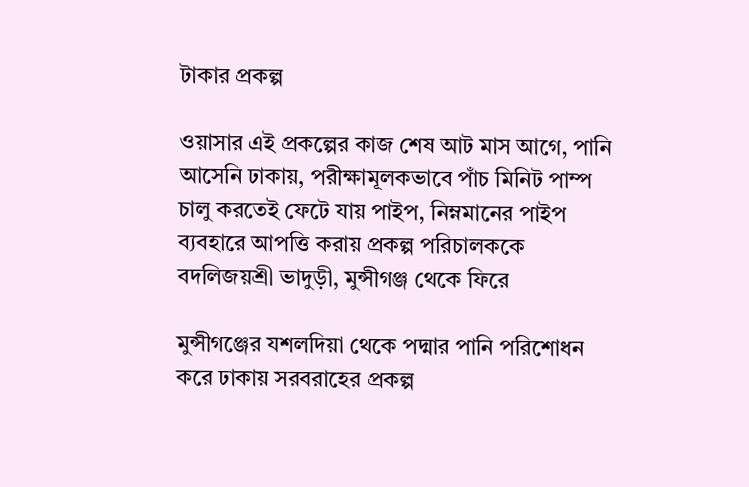টাকার প্রকল্প

ওয়াসার এই প্রকল্পের কাজ শেষ আট মাস আগে, পানি আসেনি ঢাকায়, পরীক্ষামূলকভাবে পাঁচ মিনিট পাম্প চালু করতেই ফেটে যায় পাইপ, নিম্নমানের পাইপ ব্যবহারে আপত্তি করায় প্রকল্প পরিচালককে বদলিজয়শ্রী ভাদুড়ী, মুন্সীগঞ্জ থেকে ফিরে

মুন্সীগঞ্জের যশলদিয়া থেকে পদ্মার পানি পরিশোধন করে ঢাকায় সরবরাহের প্রকল্প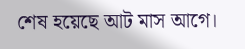শেষ হয়েছে আট মাস আগে।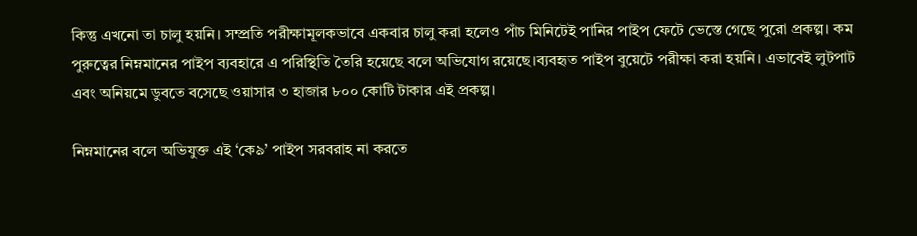কিন্তু এখনো তা চালু হয়নি। সম্প্রতি পরীক্ষামূলকভাবে একবার চালু করা হলেও পাঁচ মিনিটেই পানির পাইপ ফেটে ভেস্তে গেছে পুরো প্রকল্প। কম পুরুত্বের নিম্নমানের পাইপ ব্যবহারে এ পরিস্থিতি তৈরি হয়েছে বলে অভিযোগ রয়েছে।ব্যবহৃত পাইপ বুয়েটে পরীক্ষা করা হয়নি। এভাবেই লুটপাট এবং অনিয়মে ডুবতে বসেছে ওয়াসার ৩ হাজার ৮০০ কোটি টাকার এই প্রকল্প।

নিম্নমানের বলে অভিযুক্ত এই ‘কে৯’ পাইপ সরবরাহ না করতে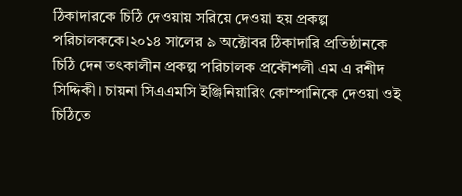ঠিকাদারকে চিঠি দেওয়ায় সরিয়ে দেওয়া হয় প্রকল্প পরিচালককে।২০১৪ সালের ৯ অক্টোবর ঠিকাদারি প্রতিষ্ঠানকে চিঠি দেন তৎকালীন প্রকল্প পরিচালক প্রকৌশলী এম এ রশীদ সিদ্দিকী। চায়না সিএএমসি ইঞ্জিনিয়ারিং কোম্পানিকে দেওয়া ওই চিঠিতে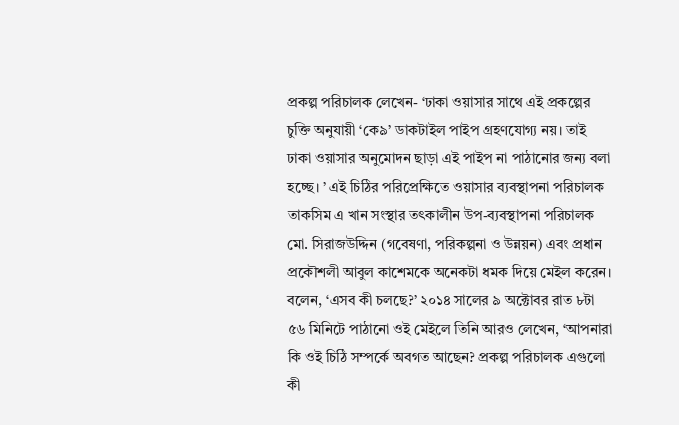প্রকল্প পরিচালক লেখেন- ‘ঢাকা ওয়াসার সাথে এই প্রকল্পের চুক্তি অনুযায়ী ‘কে৯’ ডাকটাইল পাইপ গ্রহণযোগ্য নয়। তাই ঢাকা ওয়াসার অনুমোদন ছাড়া এই পাইপ না পাঠানোর জন্য বলা হচ্ছে। ’ এই চিঠির পরিপ্রেক্ষিতে ওয়াসার ব্যবস্থাপনা পরিচালক তাকসিম এ খান সংস্থার তৎকালীন উপ-ব্যবস্থাপনা পরিচালক মো. সিরাজউদ্দিন (গবেষণা, পরিকল্পনা ও উন্নয়ন) এবং প্রধান প্রকৌশলী আবুল কাশেমকে অনেকটা ধমক দিয়ে মেইল করেন। বলেন, ‘এসব কী চলছে?’ ২০১৪ সালের ৯ অক্টোবর রাত ৮টা ৫৬ মিনিটে পাঠানো ওই মেইলে তিনি আরও লেখেন, ‘আপনারা কি ওই চিঠি সম্পর্কে অবগত আছেন? প্রকল্প পরিচালক এগুলো কী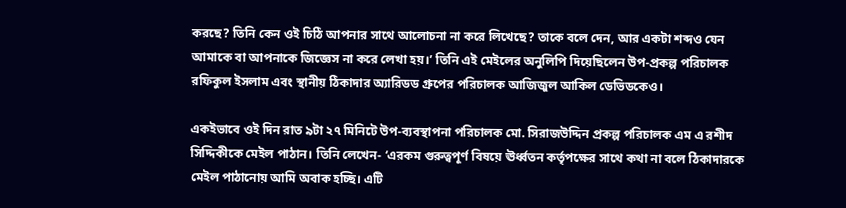করছে? তিনি কেন ওই চিঠি আপনার সাথে আলোচনা না করে লিখেছে? তাকে বলে দেন, আর একটা শব্দও যেন আমাকে বা আপনাকে জিজ্ঞেস না করে লেখা হয়।’ তিনি এই মেইলের অনুলিপি দিয়েছিলেন উপ-প্রকল্প পরিচালক রফিকুল ইসলাম এবং স্থানীয় ঠিকাদার অ্যারিডড গ্রুপের পরিচালক আজিজুল আকিল ডেভিডকেও।

একইভাবে ওই দিন রাত ৯টা ২৭ মিনিটে উপ-ব্যবস্থাপনা পরিচালক মো. সিরাজউদ্দিন প্রকল্প পরিচালক এম এ রশীদ সিদ্দিকীকে মেইল পাঠান। তিনি লেখেন- ‘এরকম গুরুত্বপূর্ণ বিষয়ে ঊর্ধ্বতন কর্তৃপক্ষের সাথে কথা না বলে ঠিকাদারকে মেইল পাঠানোয় আমি অবাক হচ্ছি। এটি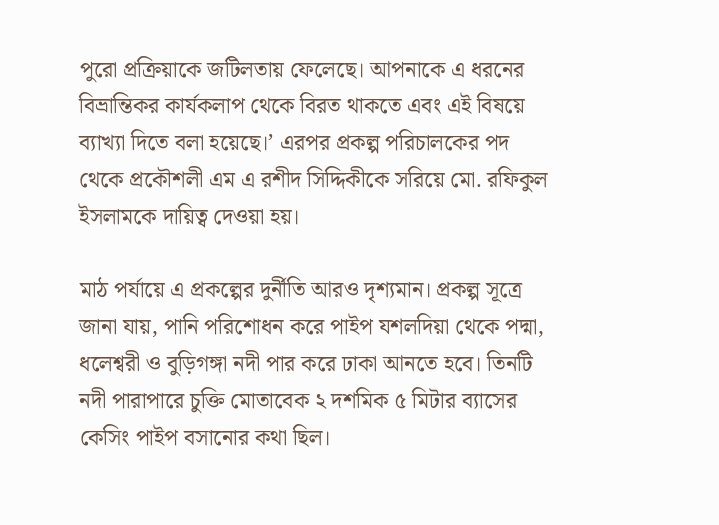পুরো প্রক্রিয়াকে জটিলতায় ফেলেছে। আপনাকে এ ধরনের বিভ্রান্তিকর কার্যকলাপ থেকে বিরত থাকতে এবং এই বিষয়ে ব্যাখ্যা দিতে বলা হয়েছে।’ এরপর প্রকল্প পরিচালকের পদ থেকে প্রকৌশলী এম এ রশীদ সিদ্দিকীকে সরিয়ে মো. রফিকুল ইসলামকে দায়িত্ব দেওয়া হয়।

মাঠ পর্যায়ে এ প্রকল্পের দুর্নীতি আরও দৃশ্যমান। প্রকল্প সূত্রে জানা যায়, পানি পরিশোধন করে পাইপ যশলদিয়া থেকে পদ্মা, ধলেশ্বরী ও বুড়িগঙ্গা নদী পার করে ঢাকা আনতে হবে। তিনটি নদী পারাপারে চুক্তি মোতাবেক ২ দশমিক ৫ মিটার ব্যাসের কেসিং পাইপ বসানোর কথা ছিল।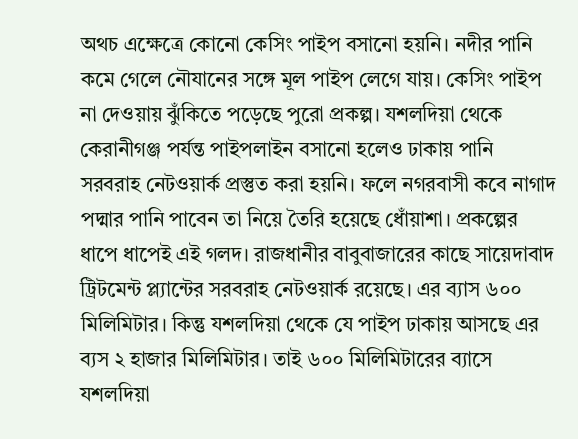অথচ এক্ষেত্রে কোনো কেসিং পাইপ বসানো হয়নি। নদীর পানি কমে গেলে নৌযানের সঙ্গে মূল পাইপ লেগে যায়। কেসিং পাইপ না দেওয়ায় ঝুঁকিতে পড়েছে পুরো প্রকল্প। যশলদিয়া থেকে কেরানীগঞ্জ পর্যন্ত পাইপলাইন বসানো হলেও ঢাকায় পানি সরবরাহ নেটওয়ার্ক প্রস্তুত করা হয়নি। ফলে নগরবাসী কবে নাগাদ পদ্মার পানি পাবেন তা নিয়ে তৈরি হয়েছে ধোঁয়াশা। প্রকল্পের ধাপে ধাপেই এই গলদ। রাজধানীর বাবুবাজারের কাছে সায়েদাবাদ ট্রিটমেন্ট প্ল্যান্টের সরবরাহ নেটওয়ার্ক রয়েছে। এর ব্যাস ৬০০ মিলিমিটার। কিন্তু যশলদিয়া থেকে যে পাইপ ঢাকায় আসছে এর ব্যস ২ হাজার মিলিমিটার। তাই ৬০০ মিলিমিটারের ব্যাসে যশলদিয়া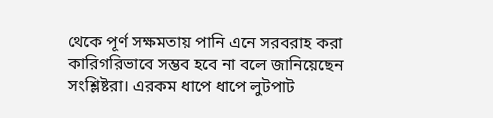থেকে পূর্ণ সক্ষমতায় পানি এনে সরবরাহ করা কারিগরিভাবে সম্ভব হবে না বলে জানিয়েছেন সংশ্লিষ্টরা। এরকম ধাপে ধাপে লুটপাট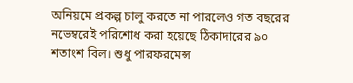অনিয়মে প্রকল্প চালু করতে না পারলেও গত বছরের নভেম্বরেই পরিশোধ করা হয়েছে ঠিকাদারের ৯০ শতাংশ বিল। শুধু পারফরমেন্স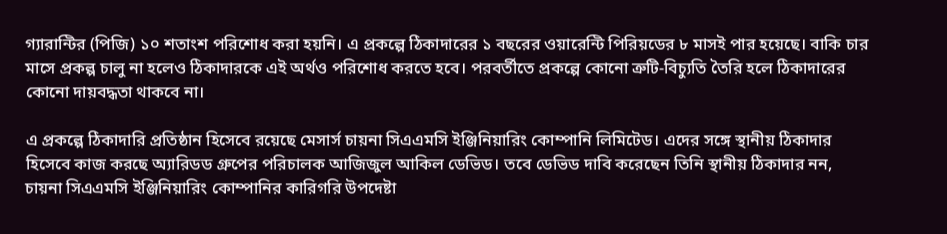গ্যারান্টির (পিজি) ১০ শতাংশ পরিশোধ করা হয়নি। এ প্রকল্পে ঠিকাদারের ১ বছরের ওয়ারেন্টি পিরিয়ডের ৮ মাসই পার হয়েছে। বাকি চার মাসে প্রকল্প চালু না হলেও ঠিকাদারকে এই অর্থও পরিশোধ করতে হবে। পরবর্তীতে প্রকল্পে কোনো ত্রুটি-বিচ্যুতি তৈরি হলে ঠিকাদারের কোনো দায়বদ্ধতা থাকবে না।

এ প্রকল্পে ঠিকাদারি প্রতিষ্ঠান হিসেবে রয়েছে মেসার্স চায়না সিএএমসি ইঞ্জিনিয়ারিং কোম্পানি লিমিটেড। এদের সঙ্গে স্থানীয় ঠিকাদার হিসেবে কাজ করছে অ্যারিডড গ্রুপের পরিচালক আজিজুল আকিল ডেভিড। তবে ডেভিড দাবি করেছেন তিনি স্থানীয় ঠিকাদার নন, চায়না সিএএমসি ইঞ্জিনিয়ারিং কোম্পানির কারিগরি উপদেষ্টা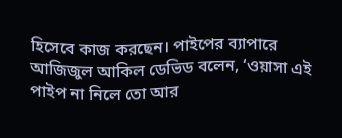হিসেবে কাজ করছেন। পাইপের ব্যাপারে আজিজুল আকিল ডেভিড বলেন, ‘ওয়াসা এই পাইপ না নিলে তো আর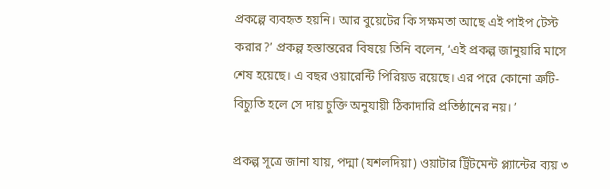প্রকল্পে ব্যবহৃত হয়নি। আর বুয়েটের কি সক্ষমতা আছে এই পাইপ টেস্ট করার?’ প্রকল্প হস্তান্তরের বিষয়ে তিনি বলেন, ‘এই প্রকল্প জানুয়ারি মাসে শেষ হয়েছে। এ বছর ওয়ারেন্টি পিরিয়ড রয়েছে। এর পরে কোনো ত্রুটি-বিচ্যুতি হলে সে দায় চুক্তি অনুযায়ী ঠিকাদারি প্রতিষ্ঠানের নয়। ’

প্রকল্প সূত্রে জানা যায়, পদ্মা (যশলদিয়া) ওয়াটার ট্রিটমেন্ট প্ল্যান্টের ব্যয় ৩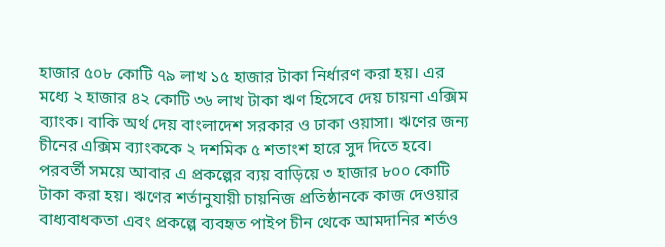হাজার ৫০৮ কোটি ৭৯ লাখ ১৫ হাজার টাকা নির্ধারণ করা হয়। এর মধ্যে ২ হাজার ৪২ কোটি ৩৬ লাখ টাকা ঋণ হিসেবে দেয় চায়না এক্সিম ব্যাংক। বাকি অর্থ দেয় বাংলাদেশ সরকার ও ঢাকা ওয়াসা। ঋণের জন্য চীনের এক্সিম ব্যাংককে ২ দশমিক ৫ শতাংশ হারে সুদ দিতে হবে। পরবর্তী সময়ে আবার এ প্রকল্পের ব্যয় বাড়িয়ে ৩ হাজার ৮০০ কোটি টাকা করা হয়। ঋণের শর্তানুযায়ী চায়নিজ প্রতিষ্ঠানকে কাজ দেওয়ার বাধ্যবাধকতা এবং প্রকল্পে ব্যবহৃত পাইপ চীন থেকে আমদানির শর্তও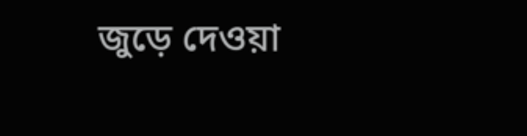জুড়ে দেওয়া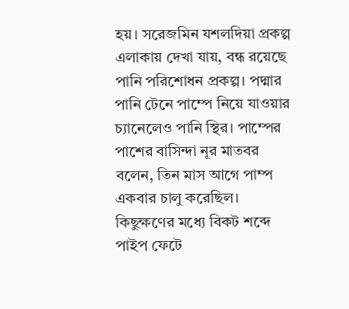হয়। সরেজমিন যশলদিয়া প্রকল্প এলাকায় দেখা যায়, বন্ধ রয়েছে পানি পরিশোধন প্রকল্প। পদ্মার পানি টেনে পাম্পে নিয়ে যাওয়ার চ্যানেলেও পানি স্থির। পাম্পের পাশের বাসিন্দা নূর মাতবর বলেন, তিন মাস আগে পাম্প একবার চালু করেছিল। কিছুক্ষণের মধ্যে বিকট শব্দে পাইপ ফেটে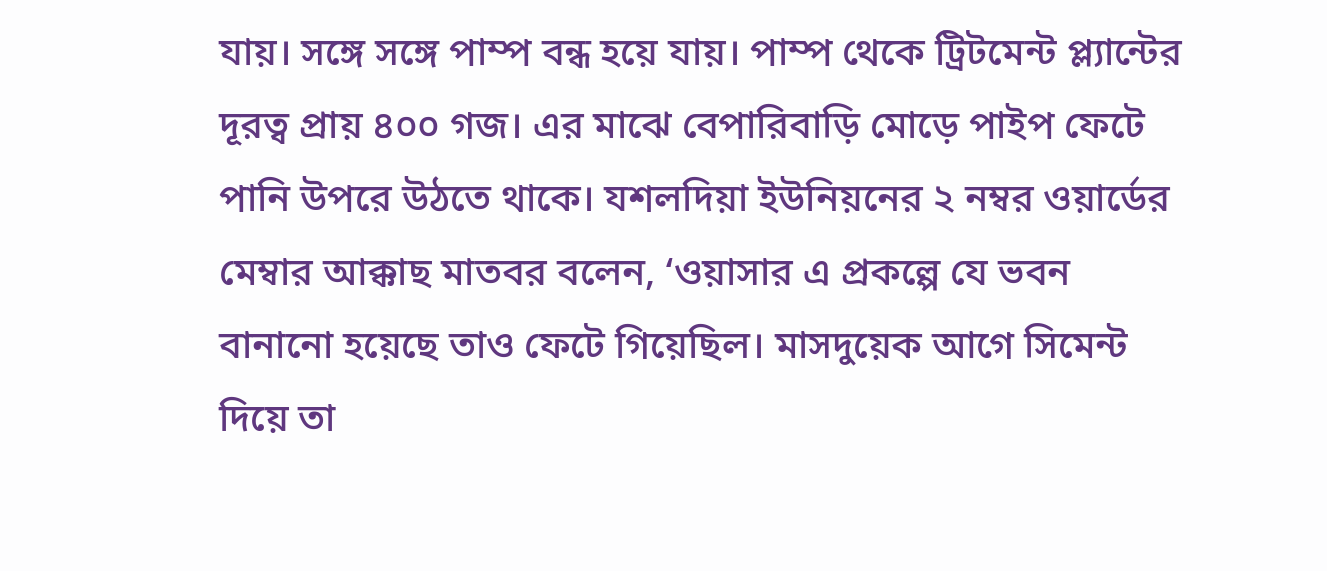যায়। সঙ্গে সঙ্গে পাম্প বন্ধ হয়ে যায়। পাম্প থেকে ট্রিটমেন্ট প্ল্যান্টের দূরত্ব প্রায় ৪০০ গজ। এর মাঝে বেপারিবাড়ি মোড়ে পাইপ ফেটে পানি উপরে উঠতে থাকে। যশলদিয়া ইউনিয়নের ২ নম্বর ওয়ার্ডের মেম্বার আক্কাছ মাতবর বলেন, ‘ওয়াসার এ প্রকল্পে যে ভবন বানানো হয়েছে তাও ফেটে গিয়েছিল। মাসদুয়েক আগে সিমেন্ট দিয়ে তা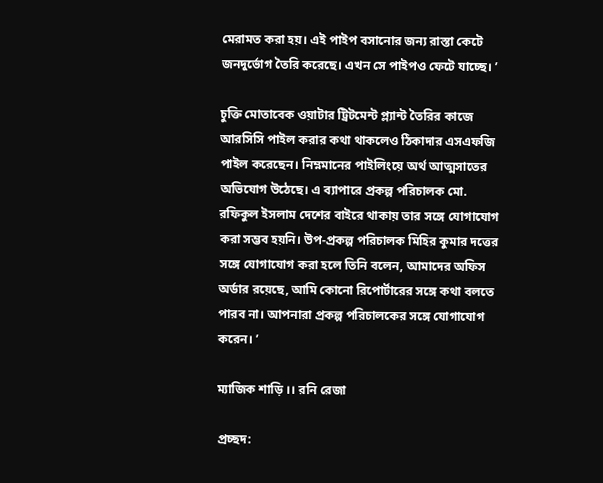মেরামত করা হয়। এই পাইপ বসানোর জন্য রাস্তা কেটে জনদুর্ভোগ তৈরি করেছে। এখন সে পাইপও ফেটে যাচ্ছে। ’

চুক্তি মোতাবেক ওয়াটার ট্রিটমেন্ট প্ল্যান্ট তৈরির কাজে আরসিসি পাইল করার কথা থাকলেও ঠিকাদার এসএফজি পাইল করেছেন। নিম্নমানের পাইলিংয়ে অর্থ আত্মসাতের অভিযোগ উঠেছে। এ ব্যাপারে প্রকল্প পরিচালক মো. রফিকুল ইসলাম দেশের বাইরে থাকায় তার সঙ্গে যোগাযোগ করা সম্ভব হয়নি। উপ-প্রকল্প পরিচালক মিহির কুমার দত্তের সঙ্গে যোগাযোগ করা হলে তিনি বলেন, আমাদের অফিস অর্ডার রয়েছে, আমি কোনো রিপোর্টারের সঙ্গে কথা বলতে পারব না। আপনারা প্রকল্প পরিচালকের সঙ্গে যোগাযোগ করেন। ’

ম্যাজিক শাড়ি ।। রনি রেজা

প্রচ্ছদ: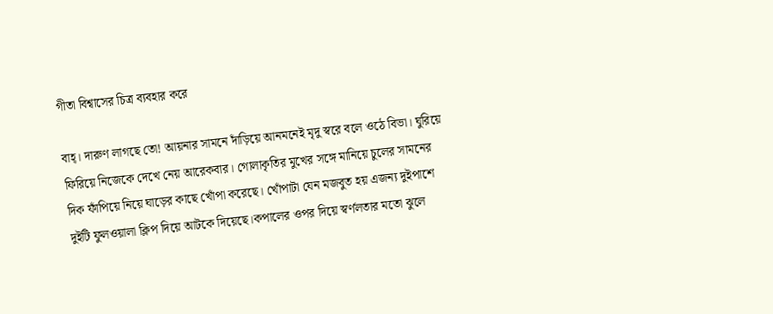গীতা বিশ্বাসের চিত্র ব্যবহার করে

বাহ্। দারুণ লাগছে তো! আয়নার সামনে দাঁড়িয়ে আনমনেই মৃদু স্বরে বলে ওঠে বিভা। ঘুরিয়ে ফিরিয়ে নিজেকে দেখে নেয় আরেকবার। গোলাকৃতির মুখের সঙ্গে মানিয়ে চুলের সামনের দিক ফাঁপিয়ে নিয়ে ঘাড়ের কাছে খোঁপা করেছে। খোঁপাটা যেন মজবুত হয় এজন্য দুইপাশে দুইটি ফুলওয়ালা ক্লিপ দিয়ে আটকে দিয়েছে।কপালের ওপর দিয়ে স্বর্ণলতার মতো ঝুলে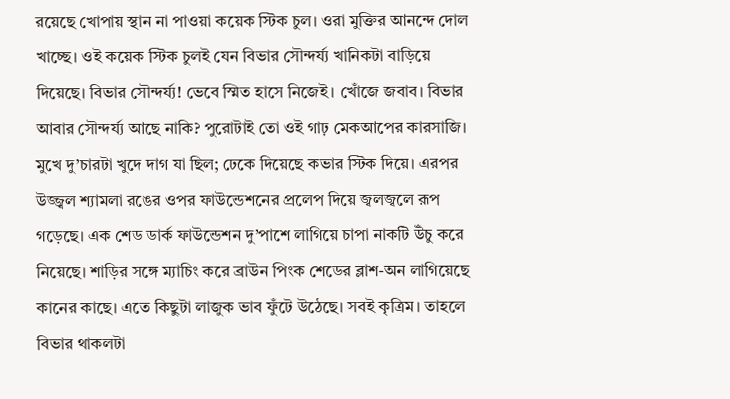রয়েছে খোপায় স্থান না পাওয়া কয়েক স্টিক চুল। ওরা মুক্তির আনন্দে দোল খাচ্ছে। ওই কয়েক স্টিক চুলই যেন বিভার সৌন্দর্য্য খানিকটা বাড়িয়ে দিয়েছে। বিভার সৌন্দর্য্য! ভেবে স্মিত হাসে নিজেই। খোঁজে জবাব। বিভার আবার সৌন্দর্য্য আছে নাকি? পুরোটাই তো ওই গাঢ় মেকআপের কারসাজি। মুখে দু’চারটা খুদে দাগ যা ছিল; ঢেকে দিয়েছে কভার স্টিক দিয়ে। এরপর উজ্জ্বল শ্যামলা রঙের ওপর ফাউন্ডেশনের প্রলেপ দিয়ে জ্বলজ্বলে রূপ গড়েছে। এক শেড ডার্ক ফাউন্ডেশন দু’পাশে লাগিয়ে চাপা নাকটি উঁচু করে নিয়েছে। শাড়ির সঙ্গে ম্যাচিং করে ব্রাউন পিংক শেডের ব্লাশ-অন লাগিয়েছে কানের কাছে। এতে কিছুটা লাজুক ভাব ফুঁটে উঠেছে। সবই কৃত্রিম। তাহলে বিভার থাকলটা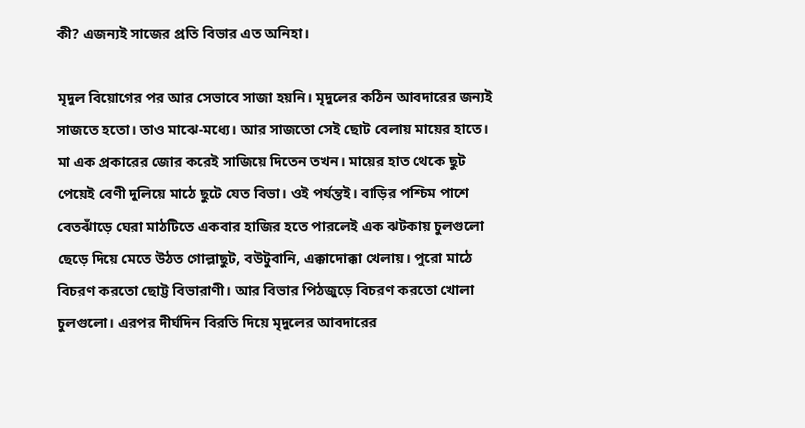কী? এজন্যই সাজের প্রতি বিভার এত অনিহা।

মৃদুল বিয়োগের পর আর সেভাবে সাজা হয়নি। মৃদুলের কঠিন আবদারের জন্যই সাজতে হতো। তাও মাঝে-মধ্যে। আর সাজতো সেই ছোট বেলায় মায়ের হাতে। মা এক প্রকারের জোর করেই সাজিয়ে দিতেন তখন। মায়ের হাত থেকে ছুট পেয়েই বেণী দুলিয়ে মাঠে ছুটে যেত বিভা। ওই পর্যন্তই। বাড়ির পশ্চিম পাশে বেতঝাঁড়ে ঘেরা মাঠটিতে একবার হাজির হতে পারলেই এক ঝটকায় চুলগুলো ছেড়ে দিয়ে মেতে উঠত গোল্লাছুট, বউটুবানি, এক্কাদোক্কা খেলায়। পুরো মাঠে বিচরণ করতো ছোট্ট বিভারাণী। আর বিভার পিঠজুড়ে বিচরণ করতো খোলা চুলগুলো। এরপর দীর্ঘদিন বিরতি দিয়ে মৃদুলের আবদারের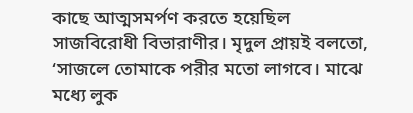কাছে আত্মসমর্পণ করতে হয়েছিল সাজবিরোধী বিভারাণীর। মৃদুল প্রায়ই বলতো, ‘সাজলে তোমাকে পরীর মতো লাগবে। মাঝে মধ্যে লুক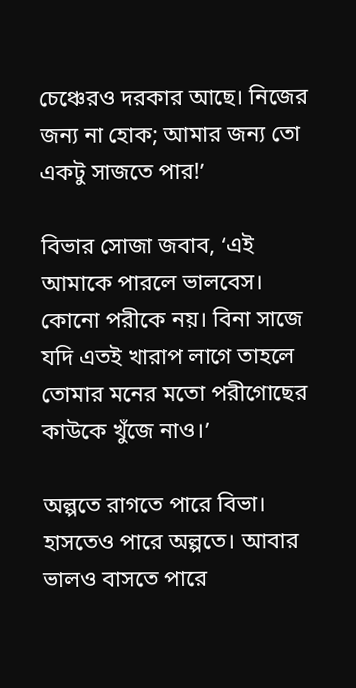চেঞ্চেরও দরকার আছে। নিজের জন্য না হোক; আমার জন্য তো একটু সাজতে পার!’

বিভার সোজা জবাব, ‘এই আমাকে পারলে ভালবেস। কোনো পরীকে নয়। বিনা সাজে যদি এতই খারাপ লাগে তাহলে তোমার মনের মতো পরীগোছের কাউকে খুঁজে নাও।’

অল্পতে রাগতে পারে বিভা। হাসতেও পারে অল্পতে। আবার ভালও বাসতে পারে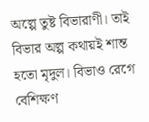অল্পে তুষ্ট বিভারাণী। তাই বিভার অল্প কথায়ই শান্ত হতো মৃদুল। বিভাও রেগে বেশিক্ষণ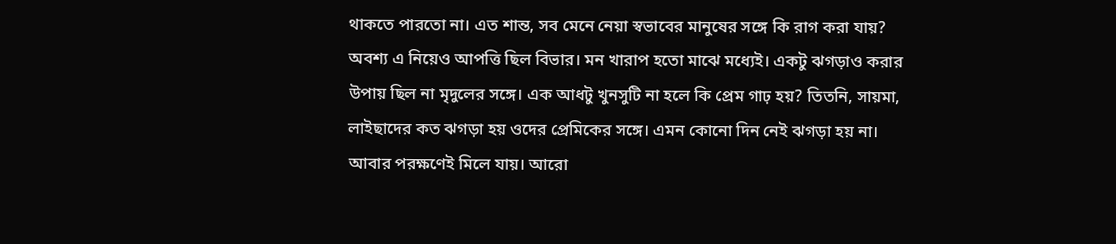থাকতে পারতো না। এত শান্ত, সব মেনে নেয়া স্বভাবের মানুষের সঙ্গে কি রাগ করা যায়? অবশ্য এ নিয়েও আপত্তি ছিল বিভার। মন খারাপ হতো মাঝে মধ্যেই। একটু ঝগড়াও করার উপায় ছিল না মৃদুলের সঙ্গে। এক আধটু খুনসুটি না হলে কি প্রেম গাঢ় হয়? তিতনি, সায়মা, লাইছাদের কত ঝগড়া হয় ওদের প্রেমিকের সঙ্গে। এমন কোনো দিন নেই ঝগড়া হয় না। আবার পরক্ষণেই মিলে যায়। আরো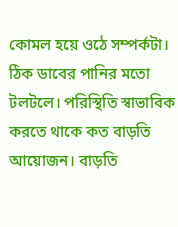কোমল হয়ে ওঠে সম্পর্কটা। ঠিক ডাবের পানির মতো টলটলে। পরিস্থিতি স্বাভাবিক করতে থাকে কত বাড়তি আয়োজন। বাড়তি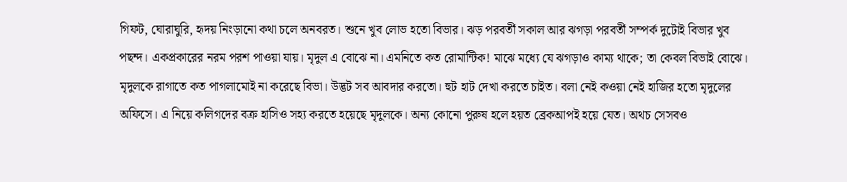গিফট, ঘোরাঘুরি, হৃদয় নিংড়ানো কথা চলে অনবরত। শুনে খুব লোভ হতো বিভার। ঝড় পরবর্তী সকাল আর ঝগড়া পরবর্তী সম্পর্ক দুটোই বিভার খুব পছন্দ। একপ্রকারের নরম পরশ পাওয়া যায়। মৃদুল এ বোঝে না। এমনিতে কত রোমান্টিক! মাঝে মধ্যে যে ঝগড়াও কাম্য থাকে; তা কেবল বিভাই বোঝে। মৃদুলকে রাগাতে কত পাগলামোই না করেছে বিভা। উদ্ভট সব আবদার করতো। হুট হাট দেখা করতে চাইত। বলা নেই কওয়া নেই হাজির হতো মৃদুলের অফিসে। এ নিয়ে কলিগদের বক্র হাসিও সহ্য করতে হয়েছে মৃদুলকে। অন্য কোনো পুরুষ হলে হয়ত ব্রেকআপই হয়ে যেত। অথচ সেসবও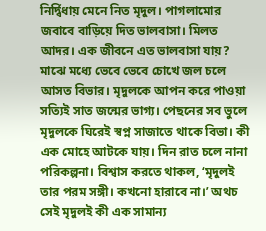নির্দ্বিধায় মেনে নিত মৃদুল। পাগলামোর জবাবে বাড়িয়ে দিত ভালবাসা। মিলত আদর। এক জীবনে এত ভালবাসা যায়? মাঝে মধ্যে ভেবে ভেবে চোখে জল চলে আসত বিভার। মৃদুলকে আপন করে পাওয়া সত্যিই সাত জন্মের ভাগ্য। পেছনের সব ভুলে মৃদুলকে ঘিরেই স্বপ্ন সাজাতে থাকে বিভা। কী এক মোহে আটকে যায়। দিন রাত চলে নানা পরিকল্পনা। বিশ্বাস করতে থাকল, ‘মৃদুলই তার পরম সঙ্গী। কখনো হারাবে না।’ অথচ সেই মৃদুলই কী এক সামান্য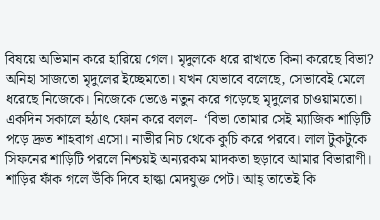বিষয়ে অভিমান করে হারিয়ে গেল। মৃদুলকে ধরে রাখতে কিনা করেছে বিভা? অনিহা সাজতো মৃদুলের ইচ্ছেমতো। যখন যেভাবে বলেছে, সেভাবেই মেলে ধরেছে নিজেকে। নিজেকে ভেঙে নতুন করে গড়েছে মৃদুলের চাওয়ামতো। একদিন সকালে হঠাৎ ফোন করে বলল-  ‘বিভা তোমার সেই ম্যাজিক শাড়িটি পড়ে দ্রুত শাহবাগ এসো। নাভীর নিচ থেকে কুচি করে পরবে। লাল টুকটুকে সিফনের শাড়িটি পরলে নিশ্চয়ই অন্যরকম মাদকতা ছড়াবে আমার বিভারাণী। শাড়ির ফাঁক গলে উঁকি দিবে হাল্কা মেদযুক্ত পেট। আহ্ তাতেই কি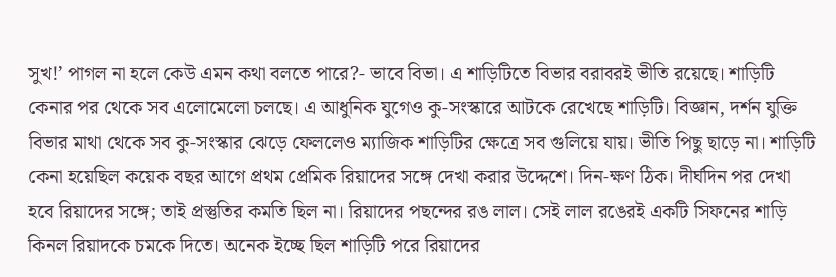সুখ!’ পাগল না হলে কেউ এমন কথা বলতে পারে?- ভাবে বিভা। এ শাড়িটিতে বিভার বরাবরই ভীতি রয়েছে। শাড়িটি কেনার পর থেকে সব এলোমেলো চলছে। এ আধুনিক যুগেও কু-সংস্কারে আটকে রেখেছে শাড়িটি। বিজ্ঞান, দর্শন যুক্তি বিভার মাথা থেকে সব কু-সংস্কার ঝেড়ে ফেললেও ম্যাজিক শাড়িটির ক্ষেত্রে সব গুলিয়ে যায়। ভীতি পিছু ছাড়ে না। শাড়িটি কেনা হয়েছিল কয়েক বছর আগে প্রথম প্রেমিক রিয়াদের সঙ্গে দেখা করার উদ্দেশে। দিন-ক্ষণ ঠিক। দীর্ঘদিন পর দেখা হবে রিয়াদের সঙ্গে; তাই প্রস্তুতির কমতি ছিল না। রিয়াদের পছন্দের রঙ লাল। সেই লাল রঙেরই একটি সিফনের শাড়ি কিনল রিয়াদকে চমকে দিতে। অনেক ইচ্ছে ছিল শাড়িটি পরে রিয়াদের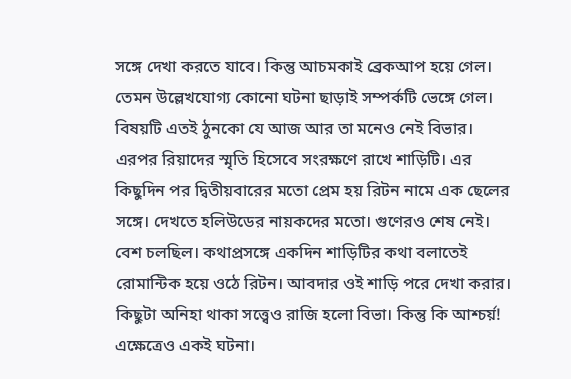সঙ্গে দেখা করতে যাবে। কিন্তু আচমকাই ব্রেকআপ হয়ে গেল। তেমন উল্লেখযোগ্য কোনো ঘটনা ছাড়াই সম্পর্কটি ভেঙ্গে গেল। বিষয়টি এতই ঠুনকো যে আজ আর তা মনেও নেই বিভার। এরপর রিয়াদের স্মৃতি হিসেবে সংরক্ষণে রাখে শাড়িটি। এর কিছুদিন পর দ্বিতীয়বারের মতো প্রেম হয় রিটন নামে এক ছেলের সঙ্গে। দেখতে হলিউডের নায়কদের মতো। গুণেরও শেষ নেই। বেশ চলছিল। কথাপ্রসঙ্গে একদিন শাড়িটির কথা বলাতেই রোমান্টিক হয়ে ওঠে রিটন। আবদার ওই শাড়ি পরে দেখা করার। কিছুটা অনিহা থাকা সত্ত্বেও রাজি হলো বিভা। কিন্তু কি আশ্চর্য়! এক্ষেত্রেও একই ঘটনা।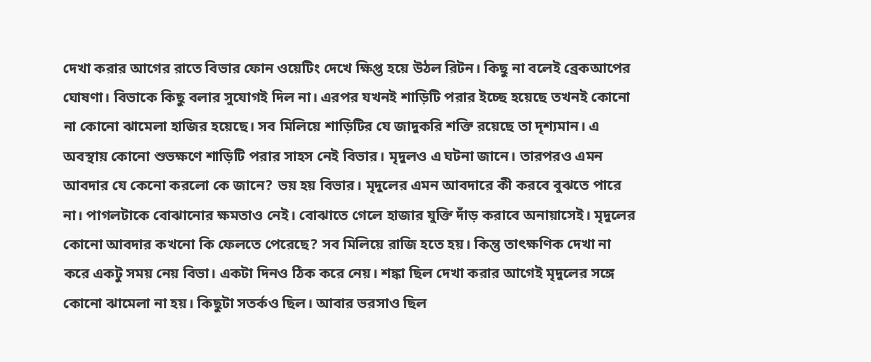দেখা করার আগের রাতে বিভার ফোন ওয়েটিং দেখে ক্ষিপ্ত হয়ে উঠল রিটন। কিছু না বলেই ব্রেকআপের ঘোষণা। বিভাকে কিছু বলার সুযোগই দিল না। এরপর যখনই শাড়িটি পরার ইচ্ছে হয়েছে তখনই কোনো না কোনো ঝামেলা হাজির হয়েছে। সব মিলিয়ে শাড়িটির যে জাদুকরি শক্তি রয়েছে তা দৃশ্যমান। এ অবস্থায় কোনো শুভক্ষণে শাড়িটি পরার সাহস নেই বিভার। মৃদুলও এ ঘটনা জানে। তারপরও এমন আবদার যে কেনো করলো কে জানে? ভয় হয় বিভার। মৃদুলের এমন আবদারে কী করবে বুঝতে পারে না। পাগলটাকে বোঝানোর ক্ষমতাও নেই। বোঝাতে গেলে হাজার যুক্তি দাঁড় করাবে অনায়াসেই। মৃদুলের কোনো আবদার কখনো কি ফেলতে পেরেছে? সব মিলিয়ে রাজি হতে হয়। কিন্তু তাৎক্ষণিক দেখা না করে একটু সময় নেয় বিভা। একটা দিনও ঠিক করে নেয়। শঙ্কা ছিল দেখা করার আগেই মৃদুলের সঙ্গে কোনো ঝামেলা না হয়। কিছুটা সতর্কও ছিল। আবার ভরসাও ছিল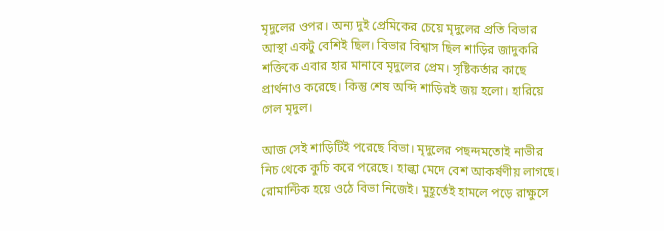মৃদুলের ওপর। অন্য দুই প্রেমিকের চেয়ে মৃদুলের প্রতি বিভার আস্থা একটু বেশিই ছিল। বিভার বিশ্বাস ছিল শাড়ির জাদুকরি শক্তিকে এবার হার মানাবে মৃদুলের প্রেম। সৃষ্টিকর্তার কাছে প্রার্থনাও করেছে। কিন্তু শেষ অব্দি শাড়িরই জয় হলো। হারিয়ে গেল মৃদুল।

আজ সেই শাড়িটিই পরেছে বিভা। মৃদুলের পছন্দমতোই নাভীর নিচ থেকে কুচি করে পরেছে। হাল্কা মেদে বেশ আকর্ষণীয় লাগছে। রোমান্টিক হয়ে ওঠে বিভা নিজেই। মুহূর্তেই হামলে পড়ে রাক্ষুসে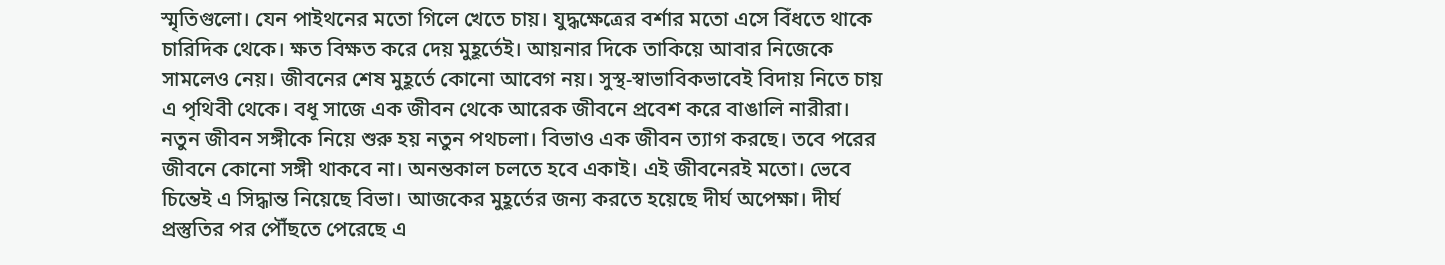স্মৃতিগুলো। যেন পাইথনের মতো গিলে খেতে চায়। যুদ্ধক্ষেত্রের বর্শার মতো এসে বিঁধতে থাকে চারিদিক থেকে। ক্ষত বিক্ষত করে দেয় মুহূর্তেই। আয়নার দিকে তাকিয়ে আবার নিজেকে সামলেও নেয়। জীবনের শেষ মুহূর্তে কোনো আবেগ নয়। সুস্থ-স্বাভাবিকভাবেই বিদায় নিতে চায় এ পৃথিবী থেকে। বধূ সাজে এক জীবন থেকে আরেক জীবনে প্রবেশ করে বাঙালি নারীরা। নতুন জীবন সঙ্গীকে নিয়ে শুরু হয় নতুন পথচলা। বিভাও এক জীবন ত্যাগ করছে। তবে পরের জীবনে কোনো সঙ্গী থাকবে না। অনন্তকাল চলতে হবে একাই। এই জীবনেরই মতো। ভেবে চিন্তেই এ সিদ্ধান্ত নিয়েছে বিভা। আজকের মুহূর্তের জন্য করতে হয়েছে দীর্ঘ অপেক্ষা। দীর্ঘ প্রস্তুতির পর পৌঁছতে পেরেছে এ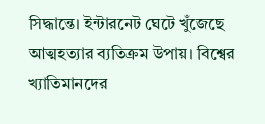সিদ্ধান্তে। ইন্টারনেট ঘেটে খুঁজেছে আত্মহত্যার ব্যতিক্রম উপায়। বিশ্বের খ্যাতিমানদের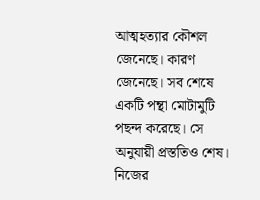আত্মহত্যার কৌশল জেনেছে। কারণ জেনেছে। সব শেষে একটি পন্থা মোটামুটি পছন্দ করেছে। সে অনুযায়ী প্রস্ততিও শেষ।  নিজের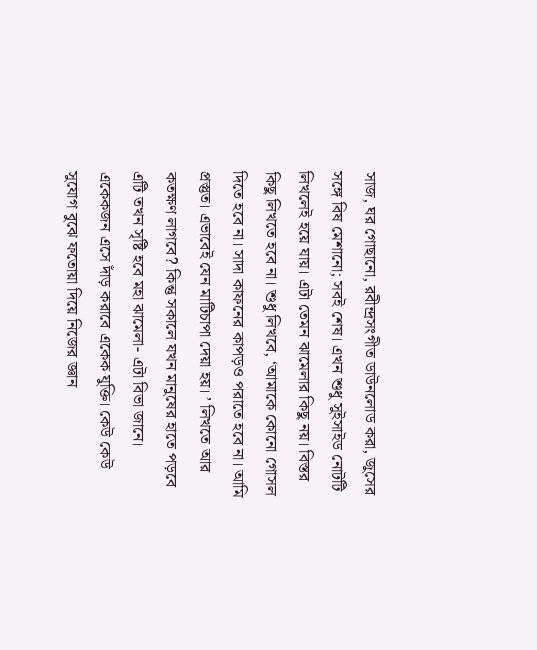সাজ, ঘর গোছানো, রবীন্দ্রসংগীত ডাউনলোড করা, জুসের সঙ্গে বিষ মেশানো; সবই শেষ। এখন শুধু সুইসাইড নোটটি লিখলেই হয়ে যায়। এটা তেমন ঝামেলার কিছু নয়। বিস্তর কিছু লিখতে হবে না। শুধু লিখবে, ‘আমাকে কোনো গোসল দিতে হবে না। সাদা কাফনের কাপড়ও পরাতে হবে না। আমি প্রস্তুত। এভাবেই যেন মাটিচাপা দেয়া হয়। ’ লিখতে আর কতক্ষণ লাগবে? কিন্তু সকালে যখন মানুষের হাতে পড়বে এটি তখন সৃষ্টি হবে মহা ঝামেলা- এটা বিভা জানে। একেকজন এসে দাঁড় করাবে একেক যুক্তি। কেউ কেউ সুযোগ বুঝে ফতোয়া দিয়ে নিজের জ্ঞান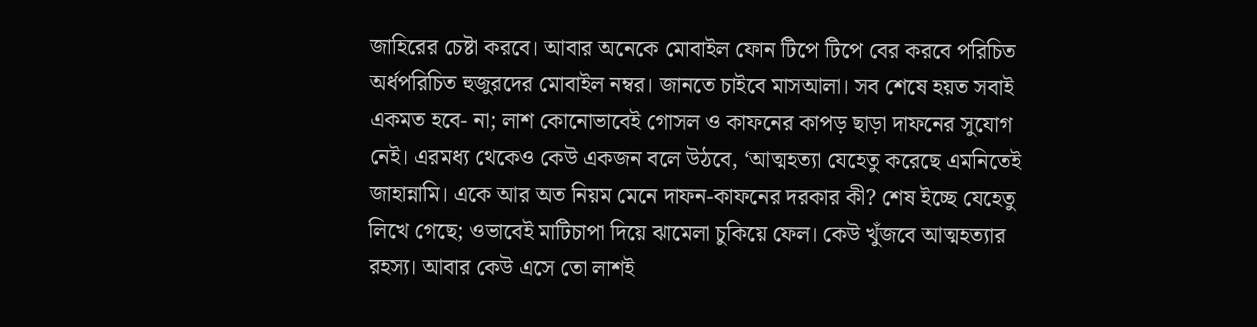জাহিরের চেষ্টা করবে। আবার অনেকে মোবাইল ফোন টিপে টিপে বের করবে পরিচিত অর্ধপরিচিত হুজুরদের মোবাইল নম্বর। জানতে চাইবে মাসআলা। সব শেষে হয়ত সবাই একমত হবে- না; লাশ কোনোভাবেই গোসল ও কাফনের কাপড় ছাড়া দাফনের সুযোগ নেই। এরমধ্য থেকেও কেউ একজন বলে উঠবে, ‘আত্মহত্যা যেহেতু করেছে এমনিতেই জাহান্নামি। একে আর অত নিয়ম মেনে দাফন-কাফনের দরকার কী? শেষ ইচ্ছে যেহেতু লিখে গেছে; ওভাবেই মাটিচাপা দিয়ে ঝামেলা চুকিয়ে ফেল। কেউ খুঁজবে আত্মহত্যার রহস্য। আবার কেউ এসে তো লাশই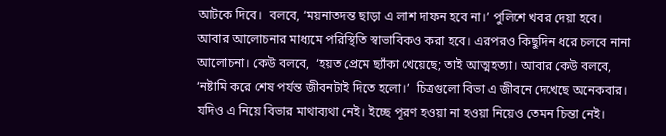আটকে দিবে।  বলবে, ‘ময়নাতদন্ত ছাড়া এ লাশ দাফন হবে না।’ পুলিশে খবর দেয়া হবে। আবার আলোচনার মাধ্যমে পরিস্থিতি স্বাভাবিকও করা হবে। এরপরও কিছুদিন ধরে চলবে নানা আলোচনা। কেউ বলবে,  ‘হয়ত প্রেমে ছ্যাঁকা খেয়েছে; তাই আত্মহত্যা। আবার কেউ বলবে, ‘নষ্টামি করে শেষ পর্যন্ত জীবনটাই দিতে হলো।’  চিত্রগুলো বিভা এ জীবনে দেখেছে অনেকবার। যদিও এ নিয়ে বিভার মাথাব্যথা নেই। ইচ্ছে পূরণ হওয়া না হওয়া নিয়েও তেমন চিন্তা নেই।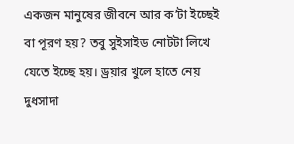একজন মানুষের জীবনে আর ক’টা ইচ্ছেই বা পূরণ হয়? তবু সুইসাইড নোটটা লিখে যেতে ইচ্ছে হয়। ড্রয়ার খুলে হাতে নেয় দুধসাদা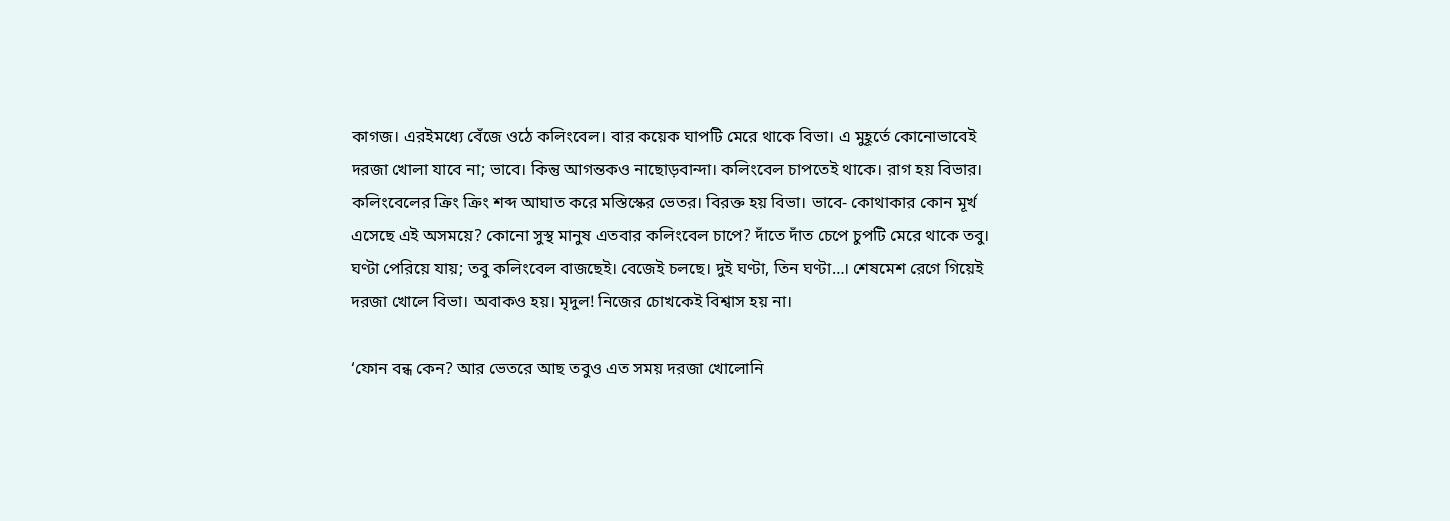কাগজ। এরইমধ্যে বেঁজে ওঠে কলিংবেল। বার কয়েক ঘাপটি মেরে থাকে বিভা। এ মুহূর্তে কোনোভাবেই দরজা খোলা যাবে না; ভাবে। কিন্তু আগন্তকও নাছোড়বান্দা। কলিংবেল চাপতেই থাকে। রাগ হয় বিভার। কলিংবেলের ক্রিং ক্রিং শব্দ আঘাত করে মস্তিস্কের ভেতর। বিরক্ত হয় বিভা। ভাবে- কোথাকার কোন মূর্খ এসেছে এই অসময়ে? কোনো সুস্থ মানুষ এতবার কলিংবেল চাপে? দাঁতে দাঁত চেপে চুপটি মেরে থাকে তবু। ঘণ্টা পেরিয়ে যায়; তবু কলিংবেল বাজছেই। বেজেই চলছে। দুই ঘণ্টা, তিন ঘণ্টা…। শেষমেশ রেগে গিয়েই দরজা খোলে বিভা। অবাকও হয়। মৃদুল! নিজের চোখকেই বিশ্বাস হয় না।

‘ফোন বন্ধ কেন? আর ভেতরে আছ তবুও এত সময় দরজা খোলোনি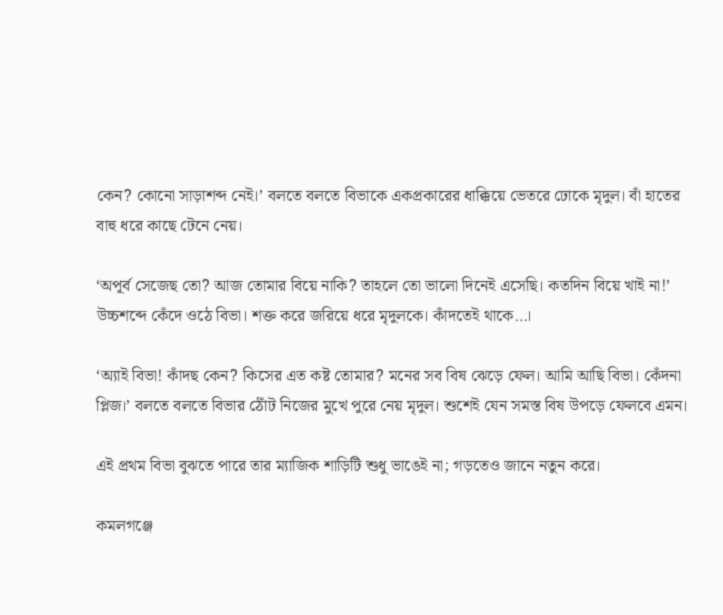কেন? কোনো সাড়াশব্দ নেই।’ বলতে বলতে বিভাকে একপ্রকারের ধাক্কিয়ে ভেতরে ঢোকে মৃদুল। বাঁ হাতের বাহু ধরে কাছে টেনে নেয়।

‘অপূর্ব সেজেছ তো? আজ তোমার বিয়ে নাকি? তাহলে তো ভালো দিনেই এসেছি। কতদিন বিয়ে খাই না!’
উচ্চশব্দে কেঁদে ওঠে বিভা। শক্ত করে জরিয়ে ধরে মৃদুলকে। কাঁদতেই থাকে…।

‘অ্যাই বিভা! কাঁদছ কেন? কিসের এত কষ্ট তোমার? মনের সব বিষ ঝেড়ে ফেল। আমি আছি বিভা। কেঁদনা প্লিজ।’ বলতে বলতে বিভার ঠোঁট নিজের মুখে পুরে নেয় মৃদুল। শুশেই যেন সমস্ত বিষ উপড়ে ফেলবে এমন।

এই প্রথম বিভা বুঝতে পারে তার ম্যাজিক শাড়িটি শুধু ভাঙেই না; গড়তেও জানে নতুন করে।

কমলগঞ্জে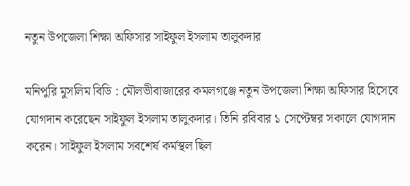নতুন উপজেলা শিক্ষা অফিসার সাইফুল ইসলাম তালুকদার

মনিপুরি মুসলিম বিডি : মৌলভীবাজারের কমলগঞ্জে নতুন উপজেলা শিক্ষা অফিসার হিসেবে যোগদান করেছেন সাইফুল ইসলাম তালুকদার। তিনি রবিবার ১ সেপ্টেম্বর সকালে যোগদান করেন। সাইফুল ইসলাম সবশের্ষ কর্মস্থল ছিল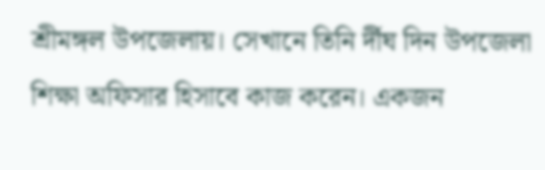শ্রীমঙ্গল উপজেলায়। সেখানে তিনি র্দীঘ দিন উপজেলা শিক্ষা অফিসার হিসাবে কাজ করেন। একজন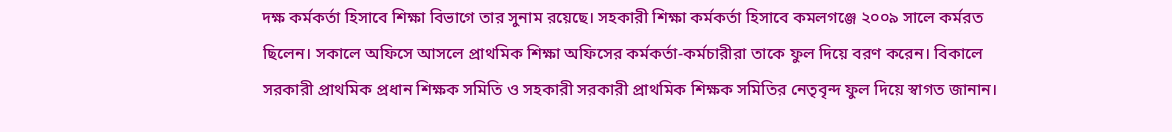দক্ষ কর্মকর্তা হিসাবে শিক্ষা বিভাগে তার সুনাম রয়েছে। সহকারী শিক্ষা কর্মকর্তা হিসাবে কমলগঞ্জে ২০০৯ সালে কর্মরত ছিলেন। সকালে অফিসে আসলে প্রাথমিক শিক্ষা অফিসের কর্মকর্তা-কর্মচারীরা তাকে ফুল দিয়ে বরণ করেন। বিকালে সরকারী প্রাথমিক প্রধান শিক্ষক সমিতি ও সহকারী সরকারী প্রাথমিক শিক্ষক সমিতির নেতৃবৃন্দ ফুল দিয়ে স্বাগত জানান।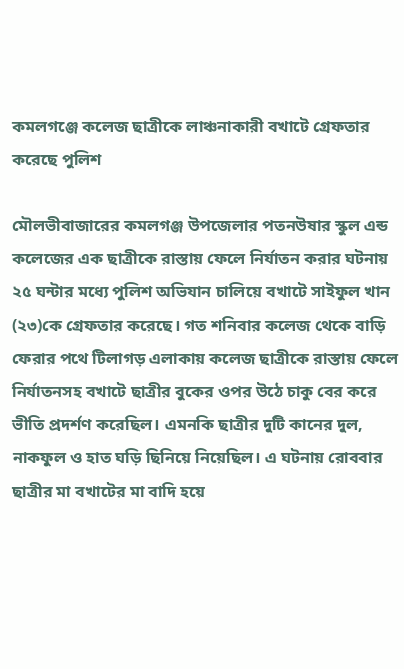কমলগঞ্জে কলেজ ছাত্রীকে লাঞ্চনাকারী বখাটে গ্রেফতার করেছে পুলিশ

মৌলভীবাজারের কমলগঞ্জ উপজেলার পতনউষার স্কুল এন্ড কলেজের এক ছাত্রীকে রাস্তায় ফেলে নির্যাতন করার ঘটনায় ২৫ ঘন্টার মধ্যে পুলিশ অভিযান চালিয়ে বখাটে সাইফুল খান (২৩)কে গ্রেফতার করেছে। গত শনিবার কলেজ থেকে বাড়ি ফেরার পথে টিলাগড় এলাকায় কলেজ ছাত্রীকে রাস্তায় ফেলে নির্যাতনসহ বখাটে ছাত্রীর বুকের ওপর উঠে চাকু বের করে ভীতি প্রদর্শণ করেছিল। এমনকি ছাত্রীর দুটি কানের দুল, নাকফুল ও হাত ঘড়ি ছিনিয়ে নিয়েছিল। এ ঘটনায় রোববার ছাত্রীর মা বখাটের মা বাদি হয়ে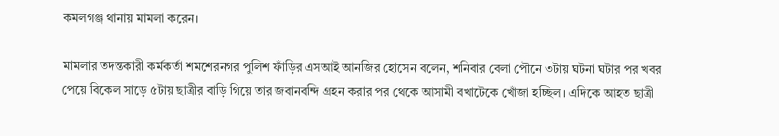কমলগঞ্জ থানায় মামলা করেন।

মামলার তদন্তকারী কর্মকর্তা শমশেরনগর পুলিশ ফাঁড়ির এসআই আনজির হোসেন বলেন, শনিবার বেলা পৌনে ৩টায় ঘটনা ঘটার পর খবর পেয়ে বিকেল সাড়ে ৫টায় ছাত্রীর বাড়ি গিয়ে তার জবানবন্দি গ্রহন করার পর থেকে আসামী বখাটেকে খোঁজা হচ্ছিল। এদিকে আহত ছাত্রী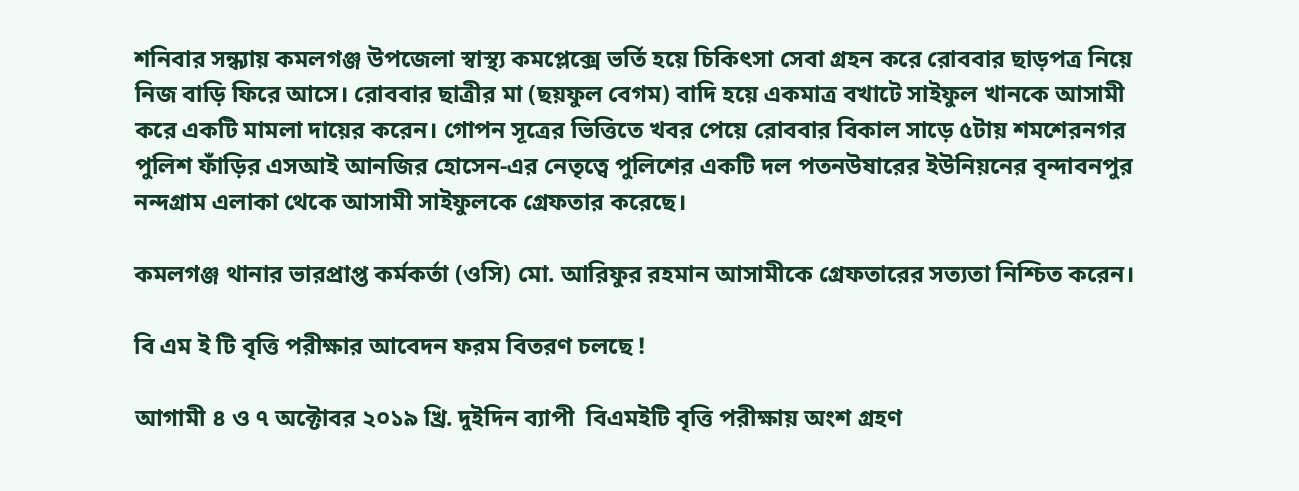শনিবার সন্ধ্যায় কমলগঞ্জ উপজেলা স্বাস্থ্য কমপ্লেক্সে ভর্তি হয়ে চিকিৎসা সেবা গ্রহন করে রোববার ছাড়পত্র নিয়ে নিজ বাড়ি ফিরে আসে। রোববার ছাত্রীর মা (ছয়ফুল বেগম) বাদি হয়ে একমাত্র বখাটে সাইফুল খানকে আসামী করে একটি মামলা দায়ের করেন। গোপন সূত্রের ভিত্তিতে খবর পেয়ে রোববার বিকাল সাড়ে ৫টায় শমশেরনগর পুলিশ ফাঁড়ির এসআই আনজির হোসেন-এর নেতৃত্বে পুলিশের একটি দল পতনউষারের ইউনিয়নের বৃন্দাবনপুর নন্দগ্রাম এলাকা থেকে আসামী সাইফুলকে গ্রেফতার করেছে।

কমলগঞ্জ থানার ভারপ্রাপ্ত কর্মকর্তা (ওসি) মো. আরিফুর রহমান আসামীকে গ্রেফতারের সত্যতা নিশ্চিত করেন।

বি এম ই টি বৃত্তি পরীক্ষার আবেদন ফরম বিতরণ চলছে !

আগামী ৪ ও ৭ অক্টোবর ২০১৯ খ্রি. দুইদিন ব্যাপী  বিএমইটি বৃত্তি পরীক্ষায় অংশ গ্রহণ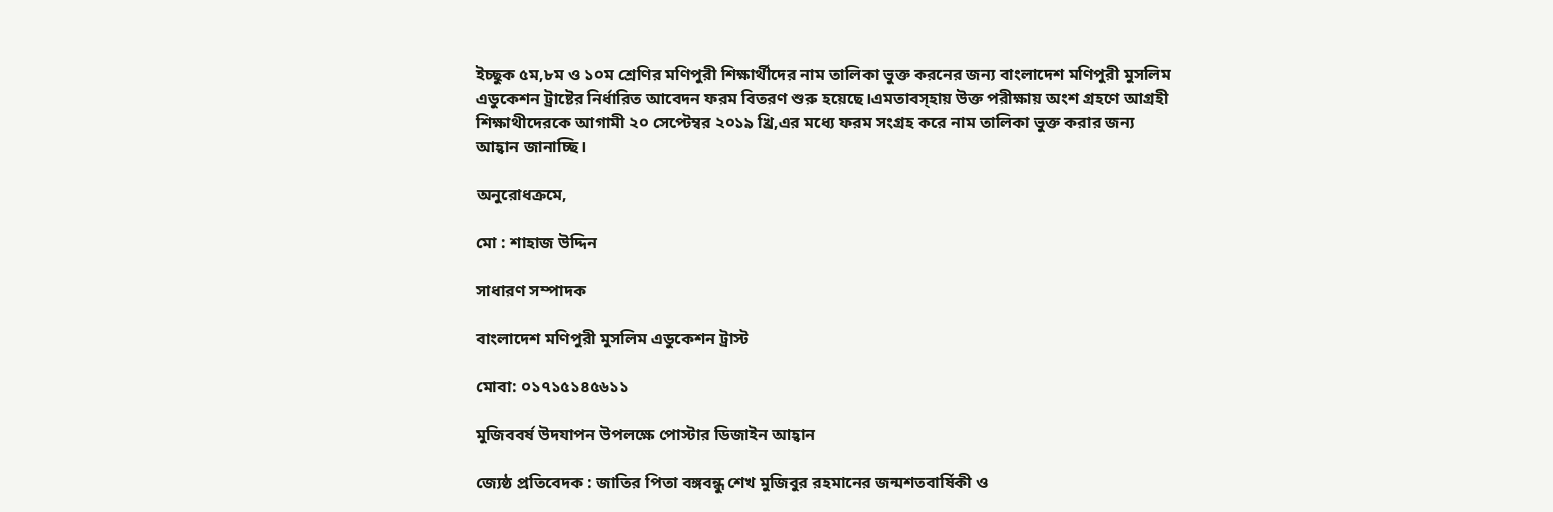ইচ্ছুক ৫ম,৮ম ও ১০ম শ্রেণির মণিপুরী শিক্ষার্থীদের নাম তালিকা ভুক্ত করনের জন্য বাংলাদেশ মণিপুরী মুসলিম এডুকেশন ট্রাষ্টের নির্ধারিত আবেদন ফরম বিতরণ শুরু হয়েছে।এমতাবস্হায় উক্ত পরীক্ষায় অংশ গ্রহণে আগ্রহী শিক্ষাথীদেরকে আগামী ২০ সেপ্টেম্বর ২০১৯ খ্রি,এর মধ্যে ফরম সংগ্রহ করে নাম তালিকা ভুক্ত করার জন্য আহ্বান জানাচ্ছি।

অনুরোধক্রমে,

মো : শাহাজ উদ্দিন

সাধারণ সম্পাদক

বাংলাদেশ মণিপুরী মুসলিম এডুকেশন ট্রাস্ট

মোবা: ০১৭১৫১৪৫৬১১

মুজিববর্ষ উদযাপন উপলক্ষে পোস্টার ডিজাইন আহ্বান

জ্যেষ্ঠ প্রতিবেদক : জাতির পিতা বঙ্গবন্ধু শেখ মুজিবুর রহমানের জন্মশতবার্ষিকী ও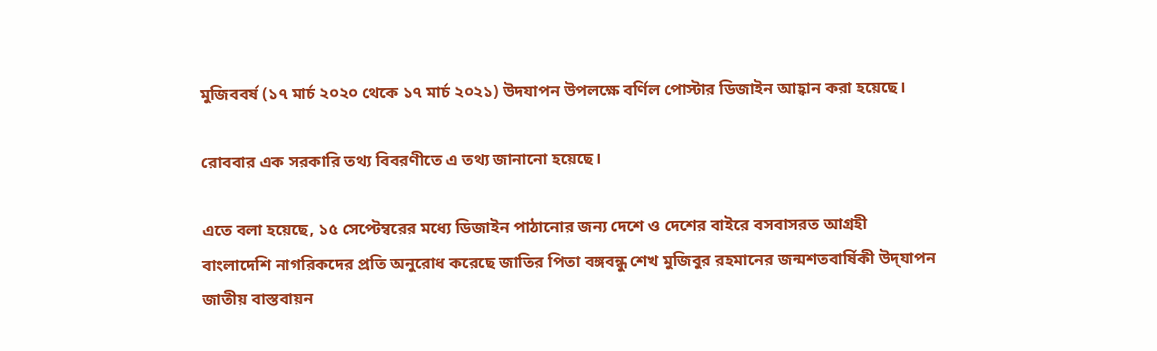মুজিববর্ষ (১৭ মার্চ ২০২০ থেকে ১৭ মার্চ ২০২১) উদযাপন উপলক্ষে বর্ণিল পোস্টার ডিজাইন আহ্বান করা হয়েছে।

রোববার এক সরকারি তথ্য বিবরণীতে এ তথ্য জানানো হয়েছে।

এতে বলা হয়েছে, ১৫ সেপ্টেম্বরের মধ্যে ডিজাইন পাঠানোর জন্য দেশে ও দেশের বাইরে বসবাসরত আগ্রহী বাংলাদেশি নাগরিকদের প্রতি অনুরোধ করেছে জাতির পিতা বঙ্গবন্ধু শেখ মুজিবুর রহমানের জন্মশতবার্ষিকী উদ্‌যাপন জাতীয় বাস্তবায়ন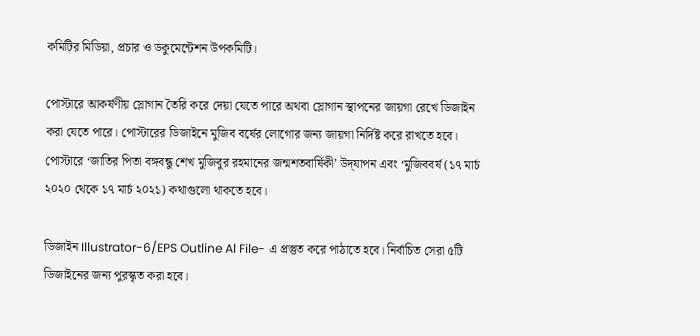কমিটির মিডিয়া, প্রচার ও ডকুমেন্টেশন উপকমিটি।

পোস্টারে আকর্ষণীয় স্লোগান তৈরি করে দেয়া যেতে পারে অথবা স্লোগান স্থাপনের জায়গা রেখে ডিজাইন করা যেতে পারে। পোস্টারের ডিজাইনে মুজিব বর্ষের লোগোর জন্য জায়গা নির্দিষ্ট করে রাখতে হবে। পোস্টারে ‘জাতির পিতা বঙ্গবন্ধু শেখ মুজিবুর রহমানের জন্মশতবার্ষিকী’ উদ্‌যাপন এবং ‘মুজিববর্ষ (১৭ মার্চ ২০২০ থেকে ১৭ মার্চ ২০২১) কথাগুলো থাকতে হবে।

ডিজাইন Illustrator-6/EPS Outline Al File- এ প্রস্তুত করে পাঠাতে হবে। নির্বাচিত সেরা ৫টি ডিজাইনের জন্য পুরস্কৃত করা হবে।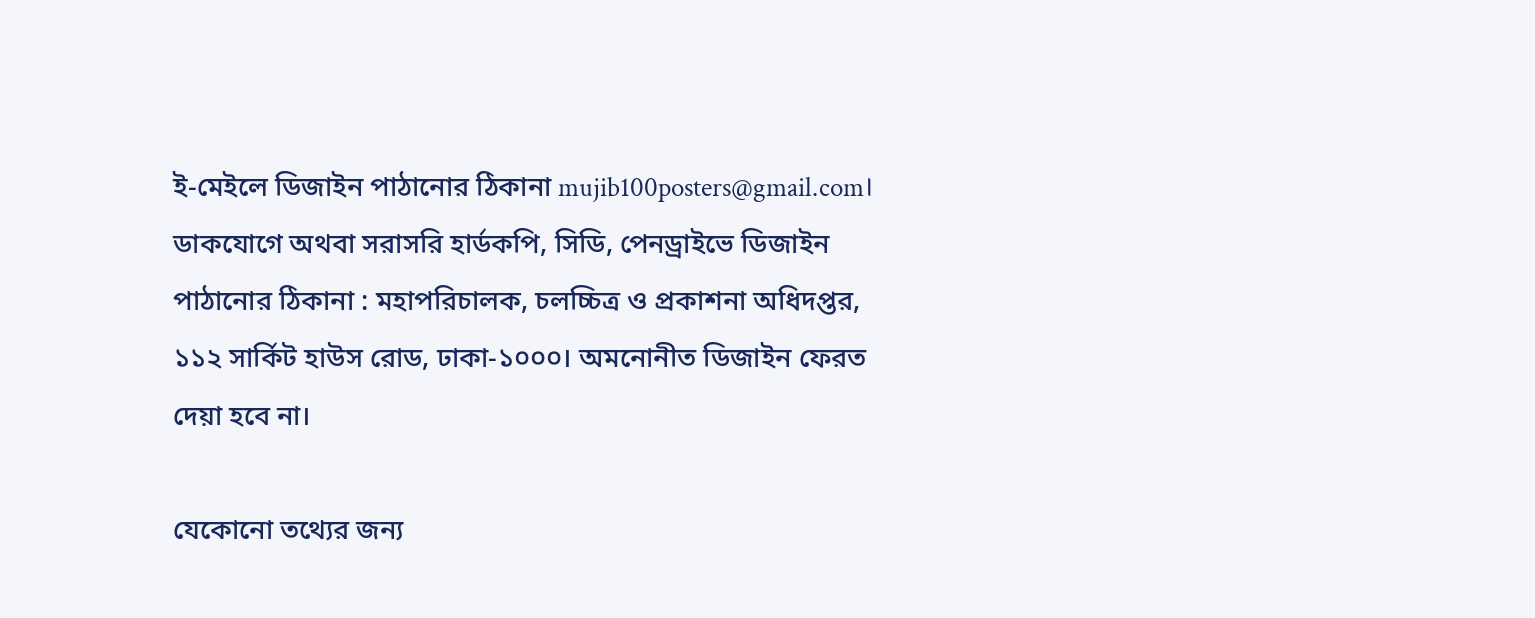ই-মেইলে ডিজাইন পাঠানোর ঠিকানা mujib100posters@gmail.com। ডাকযোগে অথবা সরাসরি হার্ডকপি, সিডি, পেনড্রাইভে ডিজাইন পাঠানোর ঠিকানা : মহাপরিচালক, চলচ্চিত্র ও প্রকাশনা অধিদপ্তর, ১১২ সার্কিট হাউস রোড, ঢাকা-১০০০। অমনোনীত ডিজাইন ফেরত দেয়া হবে না।

যেকোনো তথ্যের জন্য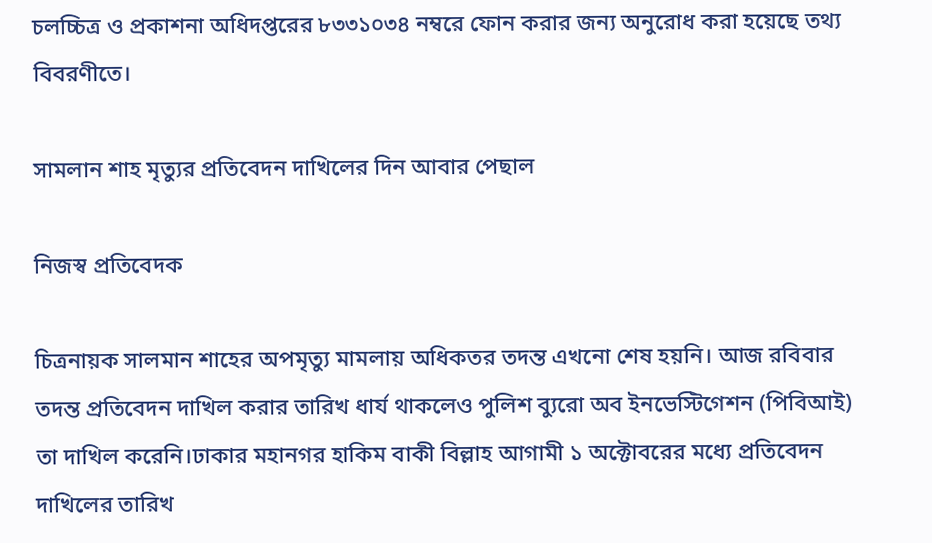চলচ্চিত্র ও প্রকাশনা অধিদপ্তরের ৮৩৩১০৩৪ নম্বরে ফোন করার জন্য অনুরোধ করা হয়েছে তথ্য বিবরণীতে।

সামলান শাহ মৃত্যুর প্রতিবেদন দাখিলের দিন আবার পেছাল

নিজস্ব প্রতিবেদক

চিত্রনায়ক সালমান শাহের অপমৃত্যু মামলায় অধিকতর তদন্ত এখনো শেষ হয়নি। আজ রবিবার তদন্ত প্রতিবেদন দাখিল করার তারিখ ধার্য থাকলেও পুলিশ ব্যুরো অব ইনভেস্টিগেশন (পিবিআই) তা দাখিল করেনি।ঢাকার মহানগর হাকিম বাকী বিল্লাহ আগামী ১ অক্টোবরের মধ্যে প্রতিবেদন দাখিলের তারিখ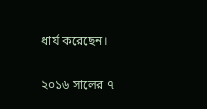ধার্য করেছেন।

২০১৬ সালের ৭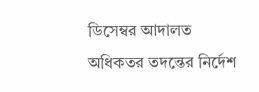ডিসেম্বর আদালত অধিকতর তদন্তের নির্দেশ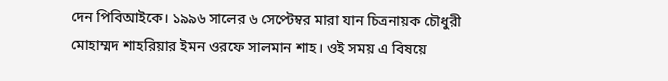দেন পিবিআইকে। ১৯৯৬ সালের ৬ সেপ্টেম্বর মারা যান চিত্রনায়ক চৌধুরী মোহাম্মদ শাহরিয়ার ইমন ওরফে সালমান শাহ। ওই সময় এ বিষয়ে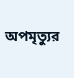অপমৃত্যুর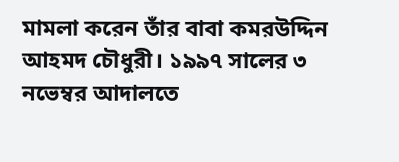মামলা করেন তাঁর বাবা কমরউদ্দিন আহমদ চৌধুরী। ১৯৯৭ সালের ৩ নভেম্বর আদালতে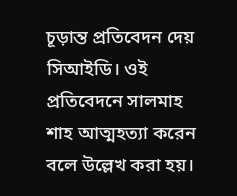চূড়ান্ত প্রতিবেদন দেয় সিআইডি। ওই প্রতিবেদনে সালমাহ শাহ আত্মহত্যা করেন বলে উল্লেখ করা হয়।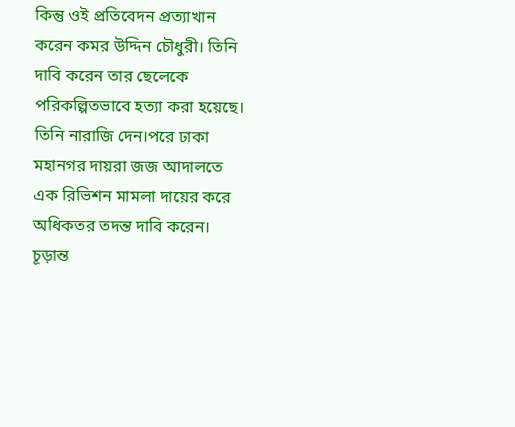কিন্তু ওই প্রতিবেদন প্রত্যাখান করেন কমর উদ্দিন চৌধুরী। তিনি দাবি করেন তার ছেলেকে পরিকল্পিতভাবে হত্যা করা হয়েছে। তিনি নারাজি দেন।পরে ঢাকা মহানগর দায়রা জজ আদালতে এক রিভিশন মামলা দায়ের করে অধিকতর তদন্ত দাবি করেন। চূড়ান্ত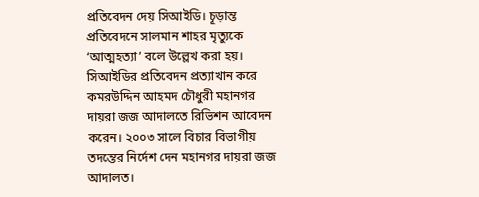প্রতিবেদন দেয় সিআইডি। চূড়ান্ত প্রতিবেদনে সালমান শাহর মৃত্যুকে ‘আত্মহত্যা’ বলে উল্লেখ করা হয়। সিআইডির প্রতিবেদন প্রত্যাখান করে কমরউদ্দিন আহমদ চৌধুরী মহানগর দায়রা জজ আদালতে রিভিশন আবেদন করেন। ২০০৩ সালে বিচার বিভাগীয় তদন্তের নির্দেশ দেন মহানগর দায়রা জজ আদালত।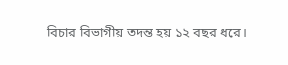বিচার বিভাগীয় তদন্ত হয় ১২ বছর ধরে।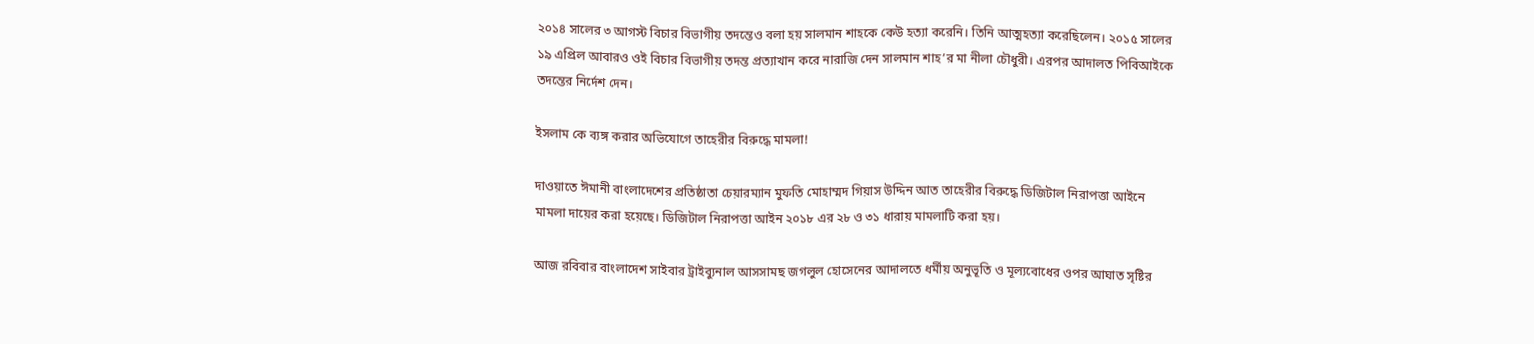২০১৪ সালের ৩ আগস্ট বিচার বিভাগীয় তদন্তেও বলা হয় সালমান শাহকে কেউ হত্যা করেনি। তিনি আত্মহত্যা করেছিলেন। ২০১৫ সালের ১৯ এপ্রিল আবারও ওই বিচার বিভাগীয় তদন্ত প্রত্যাখান করে নারাজি দেন সালমান শাহ’র মা নীলা চৌধুরী। এরপর আদালত পিবিআইকে তদন্তের নির্দেশ দেন।

ইসলাম কে ব্যঙ্গ করার অভিযোগে তাহেরীর বিরুদ্ধে মামলা!

দাওয়াতে ঈমানী বাংলাদেশের প্রতিষ্ঠাতা চেয়ারম্যান মুফতি মোহাম্মদ গিয়াস উদ্দিন আত তাহেরীর বিরুদ্ধে ডিজিটাল নিরাপত্তা আইনে মামলা দায়ের করা হয়েছে। ডিজিটাল নিরাপত্তা আইন ২০১৮ এর ২৮ ও ৩১ ধারায় মামলাটি করা হয়।

আজ রবিবার বাংলাদেশ সাইবার ট্রাইব্যুনাল আসসামছ জগলুল হোসেনের আদালতে ধর্মীয় অনুভূতি ও মূল্যবোধের ওপর আঘাত সৃষ্টির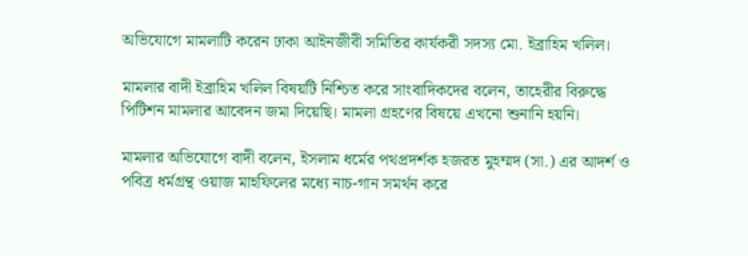অভিযোগে মামলাটি করেন ঢাকা আইনজীবী সমিতির কার্যকরী সদস্য মো. ইব্রাহিম খলিল।

মামলার বাদী ইব্রাহিম খলিল বিষয়টি নিশ্চিত করে সাংবাদিকদের বলেন, তাহেরীর বিরুদ্ধে পিটিশন মামলার আবেদন জমা দিয়েছি। মামলা গ্রহণের বিষয়ে এখনো শুনানি হয়নি।

মামলার অভিযোগে বাদী বলেন, ইসলাম ধর্মের পথপ্রদর্শক হজরত মুহম্মদ (সা.) এর আদর্শ ও পবিত্র ধর্মগ্রন্থ ওয়াজ মাহফিলের মধ্যে নাচ-গান সমর্থন করে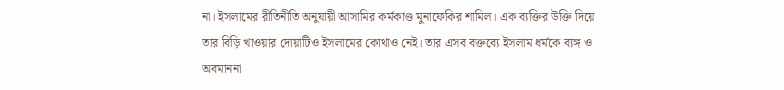না। ইসলামের রীতিনীতি অনুযায়ী আসামির কর্মকাণ্ড মুনাফেকির শামিল। এক ব্যক্তির উক্তি দিয়ে তার বিড়ি খাওয়ার দোয়াটিও ইসলামের কোথাও নেই। তার এসব বক্তব্যে ইসলাম ধর্মকে ব্যঙ্গ ও অবমাননা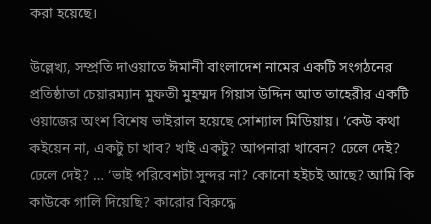করা হয়েছে।

উল্লেখ্য, সম্প্রতি দাওয়াতে ঈমানী বাংলাদেশ নামের একটি সংগঠনের প্রতিষ্ঠাতা চেয়ারম্যান মুফতী মুহম্মদ গিয়াস উদ্দিন আত তাহেরীর একটি ওয়াজের অংশ বিশেষ ভাইরাল হয়েছে সোশ্যাল মিডিয়ায়। ‘কেউ কথা কইয়েন না, একটু চা খাব? খাই একটু? আপনারা খাবেন? ঢেলে দেই? ঢেলে দেই? … ‘ভাই পরিবেশটা সুন্দর না? কোনো হইচই আছে? আমি কি কাউকে গালি দিয়েছি? কারোর বিরুদ্ধে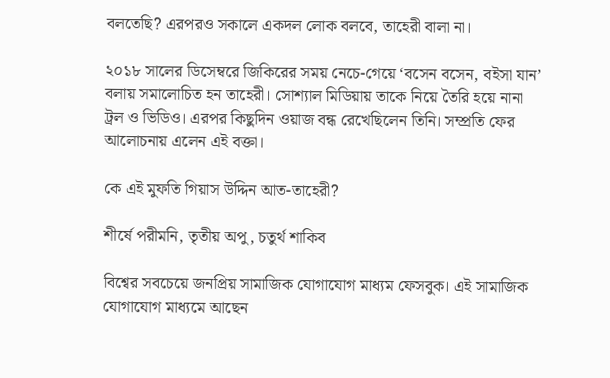বলতেছি? এরপরও সকালে একদল লোক বলবে, তাহেরী বালা না।

২০১৮ সালের ডিসেম্বরে জিকিরের সময় নেচে-গেয়ে ‘বসেন বসেন, বইসা যান’ বলায় সমালোচিত হন তাহেরী। সোশ্যাল মিডিয়ায় তাকে নিয়ে তৈরি হয়ে নানা ট্রল ও ভিডিও। এরপর কিছুদিন ওয়াজ বন্ধ রেখেছিলেন তিনি। সম্প্রতি ফের আলোচনায় এলেন এই বক্তা।

কে এই মুফতি গিয়াস উদ্দিন আত-তাহেরী?

শীর্ষে পরীমনি, তৃতীয় অপু, চতুর্থ শাকিব

বিশ্বের সবচেয়ে জনপ্রিয় সামাজিক যোগাযোগ মাধ্যম ফেসবুক। এই সামাজিক যোগাযোগ মাধ্যমে আছেন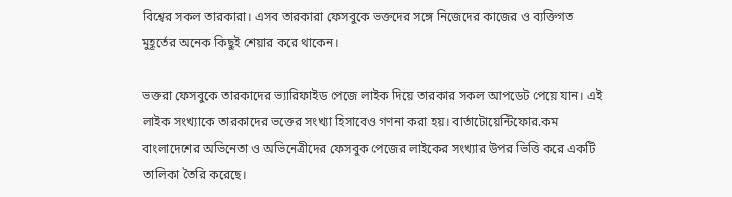বিশ্বের সকল তারকারা। এসব তারকারা ফেসবুকে ভক্তদের সঙ্গে নিজেদের কাজের ও ব্যক্তিগত মুহূর্তের অনেক কিছুই শেয়ার করে থাকেন।

ভক্তরা ফেসবুকে তারকাদের ভ্যারিফাইড পেজে লাইক দিয়ে তারকার সকল আপডেট পেয়ে যান। এই লাইক সংখ্যাকে তারকাদের ভক্তের সংখ্যা হিসাবেও গণনা করা হয়। বার্তাটোয়েন্টিফোর.কম বাংলাদেশের অভিনেতা ও অভিনেত্রীদের ফেসবুক পেজের লাইকের সংখ্যার উপর ভিত্তি করে একটি তালিকা তৈরি করেছে।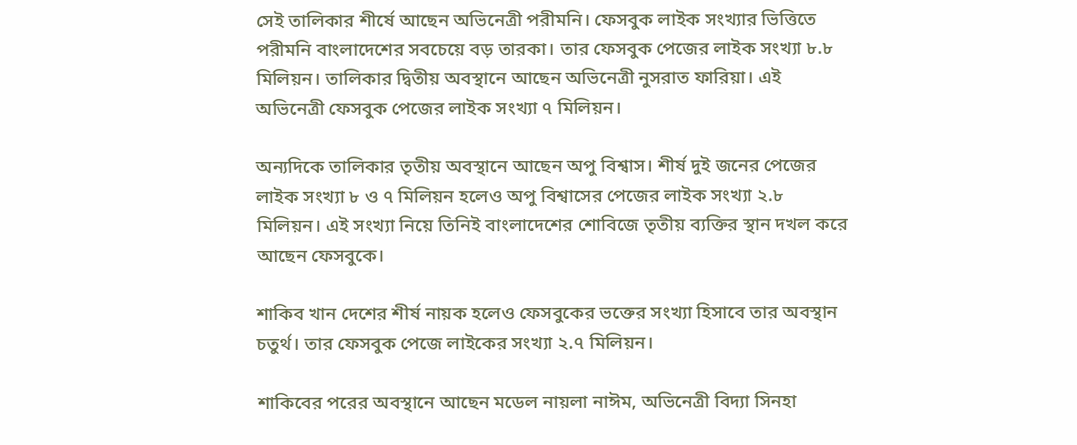সেই তালিকার শীর্ষে আছেন অভিনেত্রী পরীমনি। ফেসবুক লাইক সংখ্যার ভিত্তিতে পরীমনি বাংলাদেশের সবচেয়ে বড় তারকা। তার ফেসবুক পেজের লাইক সংখ্যা ৮.৮ মিলিয়ন। তালিকার দ্বিতীয় অবস্থানে আছেন অভিনেত্রী নুসরাত ফারিয়া। এই অভিনেত্রী ফেসবুক পেজের লাইক সংখ্যা ৭ মিলিয়ন।

অন্যদিকে তালিকার তৃতীয় অবস্থানে আছেন অপু বিশ্বাস। শীর্ষ দুই জনের পেজের লাইক সংখ্যা ৮ ও ৭ মিলিয়ন হলেও অপু বিশ্বাসের পেজের লাইক সংখ্যা ২.৮ মিলিয়ন। এই সংখ্যা নিয়ে তিনিই বাংলাদেশের শোবিজে তৃতীয় ব্যক্তির স্থান দখল করে আছেন ফেসবুকে।

শাকিব খান দেশের শীর্ষ নায়ক হলেও ফেসবুকের ভক্তের সংখ্যা হিসাবে তার অবস্থান চতুর্থ। তার ফেসবুক পেজে লাইকের সংখ্যা ২.৭ মিলিয়ন।

শাকিবের পরের অবস্থানে আছেন মডেল নায়লা নাঈম, অভিনেত্রী বিদ্যা সিনহা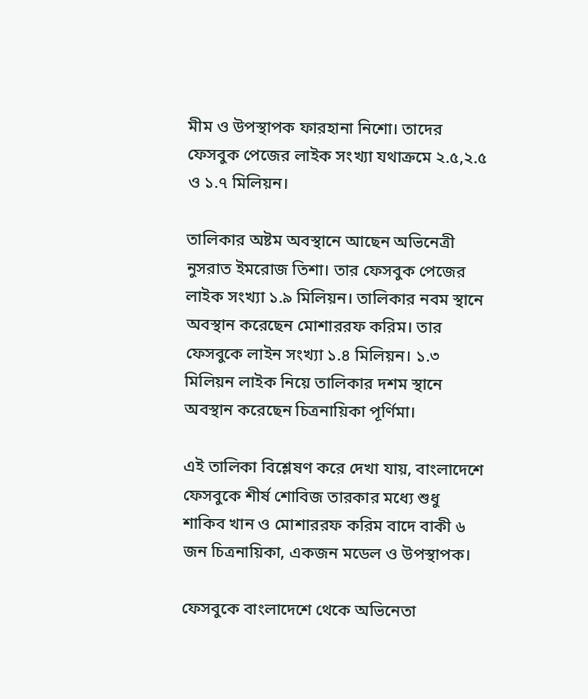মীম ও উপস্থাপক ফারহানা নিশো। তাদের ফেসবুক পেজের লাইক সংখ্যা যথাক্রমে ২.৫,২.৫ ও ১.৭ মিলিয়ন।

তালিকার অষ্টম অবস্থানে আছেন অভিনেত্রী নুসরাত ইমরোজ তিশা। তার ফেসবুক পেজের লাইক সংখ্যা ১.৯ মিলিয়ন। তালিকার নবম স্থানে অবস্থান করেছেন মোশাররফ করিম। তার ফেসবুকে লাইন সংখ্যা ১.৪ মিলিয়ন। ১.৩ মিলিয়ন লাইক নিয়ে তালিকার দশম স্থানে অবস্থান করেছেন চিত্রনায়িকা পূর্ণিমা।

এই তালিকা বিশ্লেষণ করে দেখা যায়, বাংলাদেশে ফেসবুকে শীর্ষ শোবিজ তারকার মধ্যে শুধু শাকিব খান ও মোশাররফ করিম বাদে বাকী ৬ জন চিত্রনায়িকা, একজন মডেল ও উপস্থাপক।

ফেসবুকে বাংলাদেশে থেকে অভিনেতা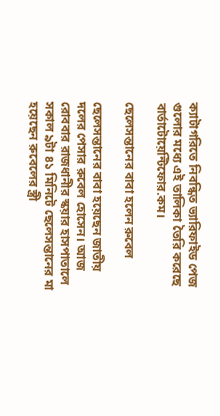ক্যাটাগরিতে নিবন্ধিত ভ্যারিফাইড পেজ গুলোর মধ্যে এই তালিকা তৈরি করেছে বার্তাটোয়েন্টিফোর.কম।

ছেলেসন্তানের বাবা হলেন রুবেল

ছেলেসন্তানের বাবা হয়েছেন জাতীয় দলের পেসার রুবেল হোসেন। আজ রোববার রাজধানীর স্কয়ার হাসপাতালে সকাল ৯টা ৪১ মিনিটে ছেলেসন্তানের মা হয়েছেন রুবেলের স্ত্রী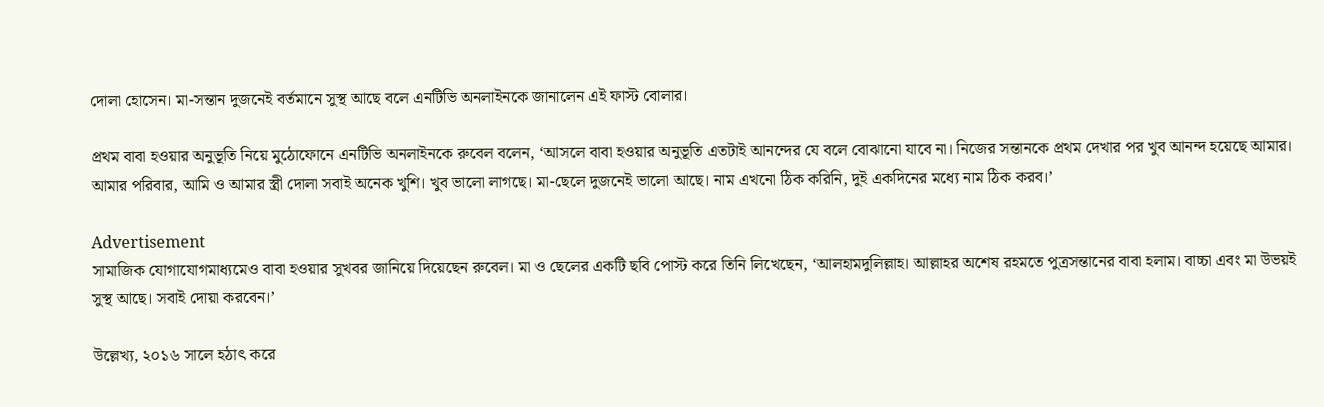দোলা হোসেন। মা-সন্তান দুজনেই বর্তমানে সুস্থ আছে বলে এনটিভি অনলাইনকে জানালেন এই ফাস্ট বোলার।

প্রথম বাবা হওয়ার অনুভূতি নিয়ে মুঠোফোনে এনটিভি অনলাইনকে রুবেল বলেন, ‘আসলে বাবা হওয়ার অনুভূতি এতটাই আনন্দের যে বলে বোঝানো যাবে না। নিজের সন্তানকে প্রথম দেখার পর খুব আনন্দ হয়েছে আমার। আমার পরিবার, আমি ও আমার স্ত্রী দোলা সবাই অনেক খুশি। খুব ভালো লাগছে। মা-ছেলে দুজনেই ভালো আছে। নাম এখনো ঠিক করিনি, দুই একদিনের মধ্যে নাম ঠিক করব।’

Advertisement
সামাজিক যোগাযোগমাধ্যমেও বাবা হওয়ার সুখবর জানিয়ে দিয়েছেন রুবেল। মা ও ছেলের একটি ছবি পোস্ট করে তিনি লিখেছেন, ‘আলহামদুলিল্লাহ। আল্লাহর অশেষ রহমতে পুত্রসন্তানের বাবা হলাম। বাচ্চা এবং মা উভয়ই সুস্থ আছে। সবাই দোয়া করবেন।’

উল্লেখ্য, ২০১৬ সালে হঠাৎ করে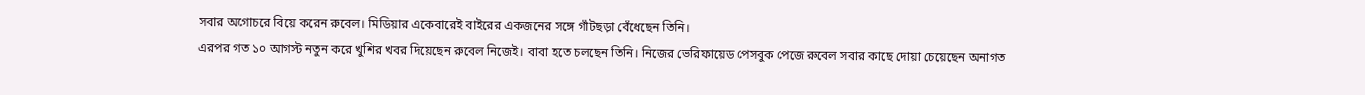সবার অগোচরে বিয়ে করেন রুবেল। মিডিয়ার একেবারেই বাইরের একজনের সঙ্গে গাঁটছড়া বেঁধেছেন তিনি।
এরপর গত ১০ আগস্ট নতুন করে খুশির খবর দিয়েছেন রুবেল নিজেই। বাবা হতে চলছেন তিনি। নিজের ভেরিফায়েড পেসবুক পেজে রুবেল সবার কাছে দোয়া চেয়েছেন অনাগত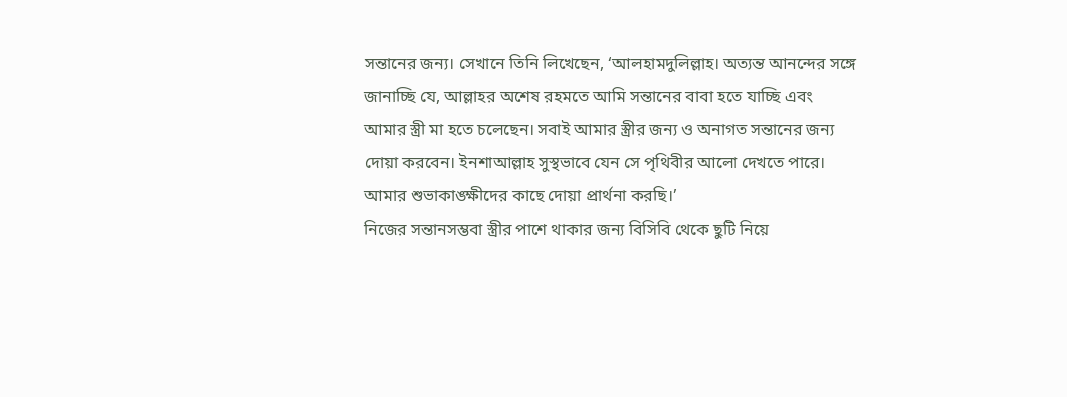সন্তানের জন্য। সেখানে তিনি লিখেছেন, ‘আলহামদুলিল্লাহ। অত্যন্ত আনন্দের সঙ্গে জানাচ্ছি যে, আল্লাহর অশেষ রহমতে আমি সন্তানের বাবা হতে যাচ্ছি এবং আমার স্ত্রী মা হতে চলেছেন। সবাই আমার স্ত্রীর জন্য ও অনাগত সন্তানের জন্য দোয়া করবেন। ইনশাআল্লাহ সুস্থভাবে যেন সে পৃথিবীর আলো দেখতে পারে। আমার শুভাকাঙ্ক্ষীদের কাছে দোয়া প্রার্থনা করছি।’
নিজের সন্তানসম্ভবা স্ত্রীর পাশে থাকার জন্য বিসিবি থেকে ছুটি নিয়ে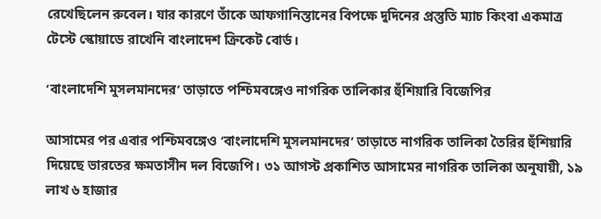রেখেছিলেন রুবেল। যার কারণে তাঁকে আফগানিস্তানের বিপক্ষে দুদিনের প্রস্তুতি ম্যাচ কিংবা একমাত্র টেস্টে স্কোয়াডে রাখেনি বাংলাদেশ ক্রিকেট বোর্ড।

‘বাংলাদেশি মুসলমানদের’ তাড়াতে পশ্চিমবঙ্গেও নাগরিক তালিকার হুঁশিয়ারি বিজেপির

আসামের পর এবার পশ্চিমবঙ্গেও ‘বাংলাদেশি মুসলমানদের’ তাড়াতে নাগরিক তালিকা তৈরির হুঁশিয়ারি দিয়েছে ভারতের ক্ষমতাসীন দল বিজেপি। ৩১ আগস্ট প্রকাশিত আসামের নাগরিক তালিকা অনুযায়ী, ১৯ লাখ ৬ হাজার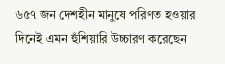৬৫৭ জন দেশহীন মানুষে পরিণত হওয়ার দিনেই এমন হুঁশিয়ারি উচ্চারণ করেছেন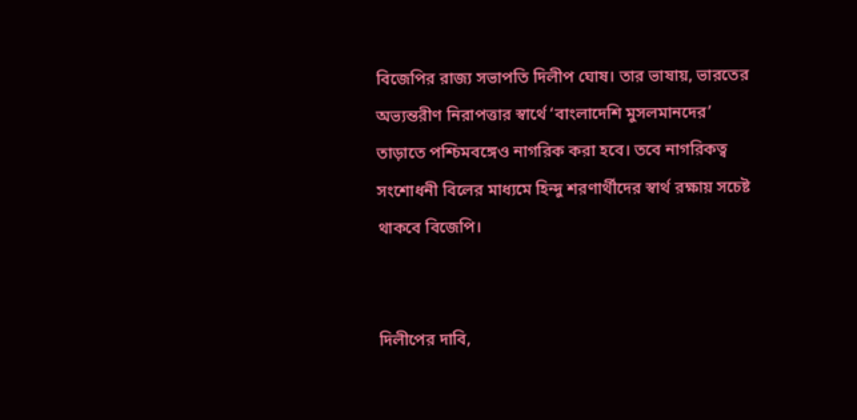বিজেপির রাজ্য সভাপতি দিলীপ ঘোষ। তার ভাষায়, ভারতের অভ্যন্তরীণ নিরাপত্তার স্বার্থে ‘বাংলাদেশি মুসলমানদের’ তাড়াতে পশ্চিমবঙ্গেও নাগরিক করা হবে। তবে নাগরিকত্ব সংশোধনী বিলের মাধ্যমে হিন্দু শরণার্থীদের স্বার্থ রক্ষায় সচেষ্ট থাকবে বিজেপি।


দিলীপের দাবি,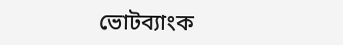ভোটব্যাংক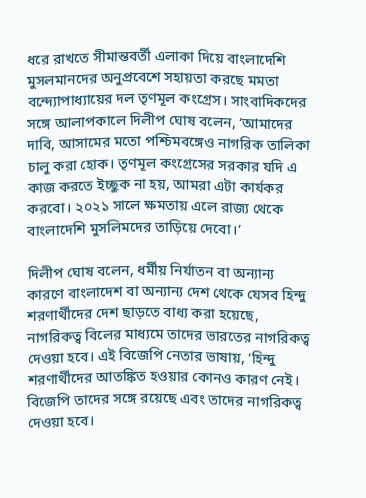ধরে রাখতে সীমান্তবর্তী এলাকা দিয়ে বাংলাদেশি মুসলমানদের অনুপ্রবেশে সহায়তা করছে মমতা বন্দ্যোপাধ্যায়ের দল তৃণমূল কংগ্রেস। সাংবাদিকদের সঙ্গে আলাপকালে দিলীপ ঘোষ বলেন, ‘আমাদের দাবি, আসামের মতো পশ্চিমবঙ্গেও নাগরিক তালিকা চালু করা হোক। তৃণমূল কংগ্রেসের সরকার যদি এ কাজ করতে ইচ্ছুক না হয়, আমরা এটা কার্যকর করবো। ২০২১ সালে ক্ষমতায় এলে রাজ্য থেকে বাংলাদেশি মুসলিমদের তাড়িয়ে দেবো।’

দিলীপ ঘোষ বলেন, ধর্মীয় নির্যাতন বা অন্যান্য কারণে বাংলাদেশ বা অন্যান্য দেশ থেকে যেসব হিন্দু শরণার্থীদের দেশ ছাড়তে বাধ্য করা হয়েছে, নাগরিকত্ব বিলের মাধ্যমে তাদের ভারতের নাগরিকত্ব দেওয়া হবে। এই বিজেপি নেতার ভাষায়, ‘হিন্দু শরণার্থীদের আতঙ্কিত হওয়ার কোনও কারণ নেই। বিজেপি তাদের সঙ্গে রয়েছে এবং তাদের নাগরিকত্ব দেওয়া হবে।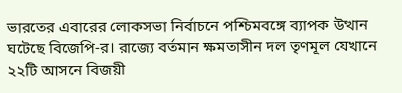ভারতের এবারের লোকসভা নির্বাচনে পশ্চিমবঙ্গে ব্যাপক উত্থান ঘটেছে বিজেপি-র। রাজ্যে বর্তমান ক্ষমতাসীন দল তৃণমূল যেখানে ২২টি আসনে বিজয়ী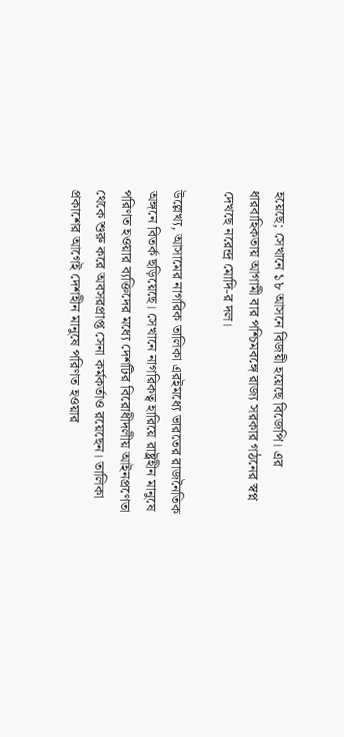হয়েছে; সেখানে ১৮ আসনে বিজয়ী হয়েছে বিজেপি। এর ধারবাহিকতায় আগামী বার পশ্চিমবঙ্গে রাজ্য সরকার গঠনের স্বপ্ন দেখছে নরেন্দ্র মোদি-র দল।

উল্লেখ্য, আসামের নাগরিক তালিকা এরইমধ্যে ভারতের রাজনৈতিক অঙ্গনে বিতর্ক ছড়িয়েছে। সেখানে নাগরিকত্ব হারিয়ে রাষ্ট্রহীন মানুষে পরিণত হওয়ার ব্যক্তিদের মধ্যে দেশটির বিরোধীদলীয় আইনপ্রণেতা থেকে শুরু করে অবসরপ্রাপ্ত সেনা কর্মকর্তাও রয়েছেন। তালিকা প্রকাশের আগেই দেশহীন মানুষে পরিণত হওয়ার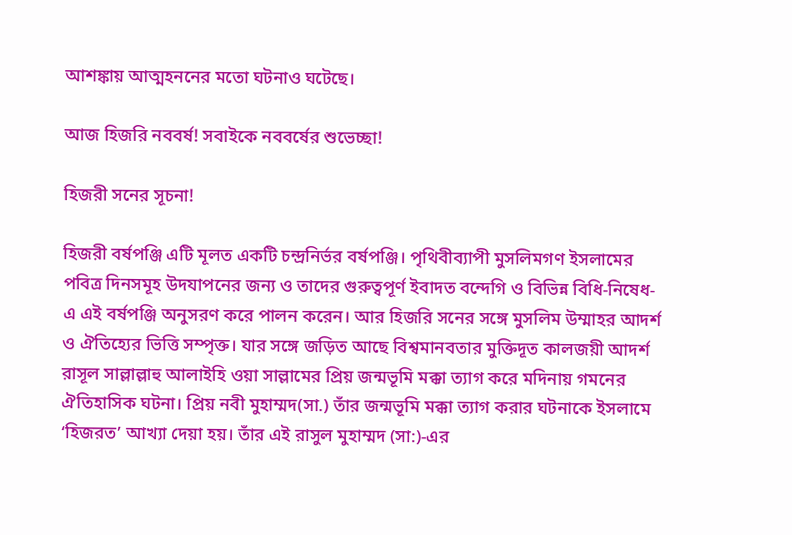আশঙ্কায় আত্মহননের মতো ঘটনাও ঘটেছে।

আজ হিজরি নববর্ষ! সবাইকে নববর্ষের শুভেচ্ছা!

হিজরী সনের সূচনা!

হিজরী বর্ষপঞ্জি এটি মূলত একটি চন্দ্রনির্ভর বর্ষপঞ্জি। পৃথিবীব্যাপী মুসলিমগণ ইসলামের পবিত্র দিনসমূহ উদযাপনের জন্য ও তাদের গুরুত্বপূর্ণ ইবাদত বন্দেগি ও বিভিন্ন বিধি-নিষেধ-এ এই বর্ষপঞ্জি অনুসরণ করে পালন করেন। আর হিজরি সনের সঙ্গে মুসলিম উম্মাহর আদর্শ ও ঐতিহ্যের ভিত্তি সম্পৃক্ত। যার সঙ্গে জড়িত আছে বিশ্বমানবতার মুক্তিদূত কালজয়ী আদর্শ রাসূল সাল্লাল্লাহু আলাইহি ওয়া সাল্লামের প্রিয় জন্মভূমি মক্কা ত্যাগ করে মদিনায় গমনের ঐতিহাসিক ঘটনা। প্রিয় নবী মুহাম্মদ(সা.) তাঁর জন্মভূমি মক্কা ত্যাগ করার ঘটনাকে ইসলামে ‘হিজরত’ আখ্যা দেয়া হয়। তাঁর এই রাসুল মুহাম্মদ (সা:)-এর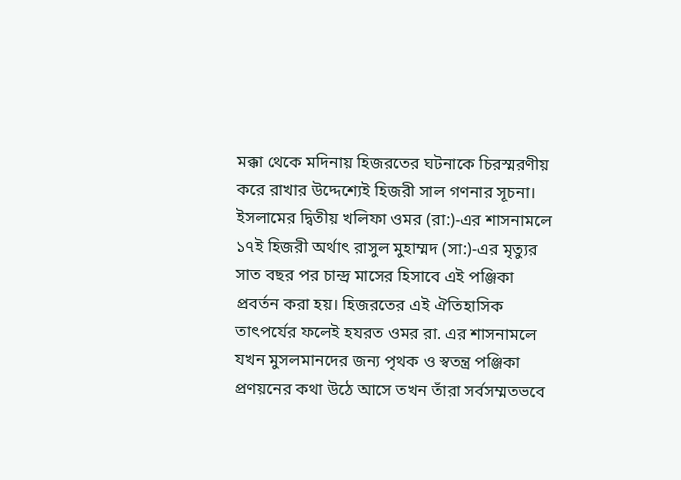মক্কা থেকে মদিনায় হিজরতের ঘটনাকে চিরস্মরণীয় করে রাখার উদ্দেশ্যেই হিজরী সাল গণনার সূচনা। ইসলামের দ্বিতীয় খলিফা ওমর (রা:)-এর শাসনামলে ১৭ই হিজরী অর্থাৎ রাসুল মুহাম্মদ (সা:)-এর মৃত্যুর সাত বছর পর চান্দ্র মাসের হিসাবে এই পঞ্জিকা প্রবর্তন করা হয়। হিজরতের এই ঐতিহাসিক তাৎপর্যের ফলেই হযরত ওমর রা. এর শাসনামলে যখন মুসলমানদের জন্য পৃথক ও স্বতন্ত্র পঞ্জিকা প্রণয়নের কথা উঠে আসে তখন তাঁরা সর্বসম্মতভবে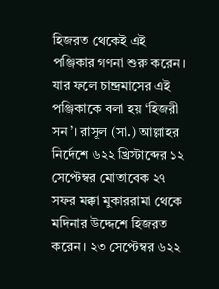হিজরত থেকেই এই পঞ্জিকার গণনা শুরু করেন। যার ফলে চান্দ্রমাসের এই পঞ্জিকাকে বলা হয় ‘হিজরী সন’। রাসূল (সা.) আল্লাহর নির্দেশে ৬২২ খ্রিস্টাব্দের ১২ সেপ্টেম্বর মোতাবেক ২৭ সফর মক্কা মুকাররামা থেকে মদিনার উদ্দেশে হিজরত করেন। ২৩ সেপ্টেম্বর ৬২২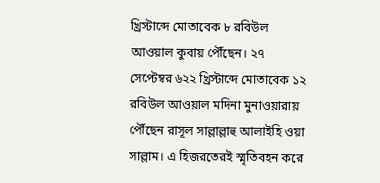খ্রিস্টাব্দে মোতাবেক ৮ রবিউল আওয়াল কুবায় পৌঁছেন। ২৭ সেপ্টেম্বর ৬২২ খ্রিস্টাব্দে মোতাবেক ১২ রবিউল আওয়াল মদিনা মুনাওয়ারায় পৌঁছেন রাসূল সাল্লাল্লাহু আলাইহি ওয়া সাল্লাম। এ হিজরতেরই স্মৃতিবহন করে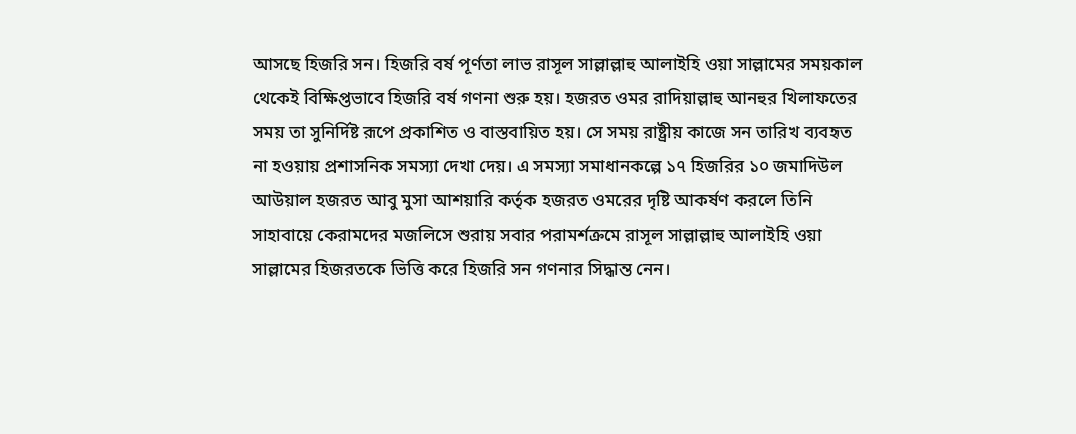আসছে হিজরি সন। হিজরি বর্ষ পূর্ণতা লাভ রাসূল সাল্লাল্লাহু আলাইহি ওয়া সাল্লামের সময়কাল থেকেই বিক্ষিপ্তভাবে হিজরি বর্ষ গণনা শুরু হয়। হজরত ওমর রাদিয়াল্লাহু আনহুর খিলাফতের সময় তা সুনির্দিষ্ট রূপে প্রকাশিত ও বাস্তবায়িত হয়। সে সময় রাষ্ট্রীয় কাজে সন তারিখ ব্যবহৃত না হওয়ায় প্রশাসনিক সমস্যা দেখা দেয়। এ সমস্যা সমাধানকল্পে ১৭ হিজরির ১০ জমাদিউল আউয়াল হজরত আবু মুসা আশয়ারি কর্তৃক হজরত ওমরের দৃষ্টি আকর্ষণ করলে তিনি সাহাবায়ে কেরামদের মজলিসে শুরায় সবার পরামর্শক্রমে রাসূল সাল্লাল্লাহু আলাইহি ওয়া সাল্লামের হিজরতকে ভিত্তি করে হিজরি সন গণনার সিদ্ধান্ত নেন।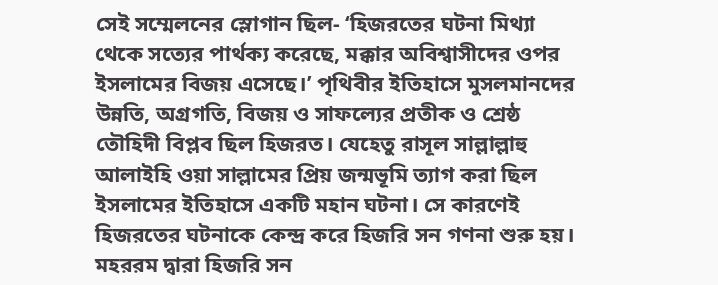সেই সম্মেলনের স্লোগান ছিল- ‘হিজরতের ঘটনা মিথ্যা থেকে সত্যের পার্থক্য করেছে, মক্কার অবিশ্বাসীদের ওপর ইসলামের বিজয় এসেছে।’ পৃথিবীর ইতিহাসে মুসলমানদের উন্নতি, অগ্রগতি, বিজয় ও সাফল্যের প্রতীক ও শ্রেষ্ঠ তৌহিদী বিপ্লব ছিল হিজরত। যেহেতু রাসূল সাল্লাল্লাহু আলাইহি ওয়া সাল্লামের প্রিয় জন্মভূমি ত্যাগ করা ছিল ইসলামের ইতিহাসে একটি মহান ঘটনা। সে কারণেই হিজরতের ঘটনাকে কেন্দ্র করে হিজরি সন গণনা শুরু হয়। মহররম দ্বারা হিজরি সন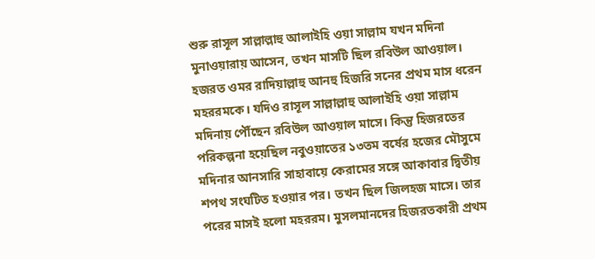শুরু রাসূল সাল্লাল্লাহু আলাইহি ওয়া সাল্লাম যখন মদিনা মুনাওয়ারায় আসেন, তখন মাসটি ছিল রবিউল আওয়াল। হজরত ওমর রাদিয়াল্লাহু আনহু হিজরি সনের প্রথম মাস ধরেন মহররমকে। যদিও রাসূল সাল্লাল্লাহু আলাইহি ওয়া সাল্লাম মদিনায় পৌঁছেন রবিউল আওয়াল মাসে। কিন্তু হিজরতের পরিকল্পনা হয়েছিল নবুওয়াতের ১৩তম বর্ষের হজের মৌসুমে মদিনার আনসারি সাহাবায়ে কেরামের সঙ্গে আকাবার দ্বিতীয় শপথ সংঘটিত হওয়ার পর। তখন ছিল জিলহজ মাসে। তার পরের মাসই হলো মহররম। মুসলমানদের হিজরতকারী প্রথম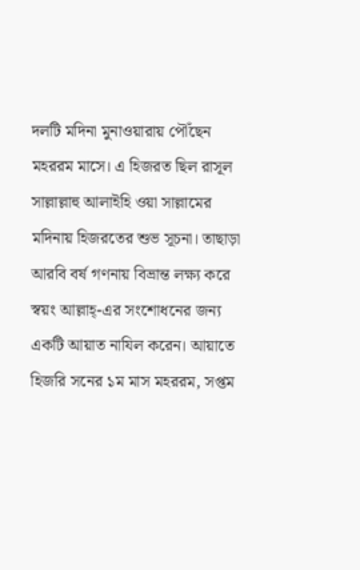দলটি মদিনা মুনাওয়ারায় পৌঁছেন মহররম মাসে। এ হিজরত ছিল রাসূল সাল্লাল্লাহু আলাইহি ওয়া সাল্লামের মদিনায় হিজরতের শুভ সূচনা। তাছাড়া আরবি বর্ষ গণনায় বিভ্রান্ত লক্ষ্য করে স্বয়ং আল্লাহ্-এর সংশোধনের জন্য একটি আয়াত নাযিল করেন। আয়াতে হিজরি সনের ১ম মাস মহররম, সপ্তম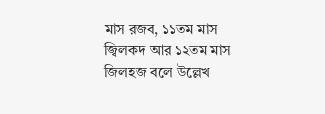মাস রজব, ১১তম মাস জ্বিলকদ আর ১২তম মাস জিলহজ বলে উল্লেখ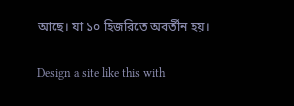আছে। যা ১০ হিজরিতে অবর্তীন হয়।

Design a site like this with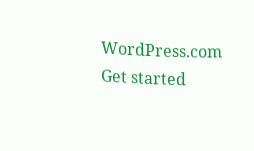WordPress.com
Get started